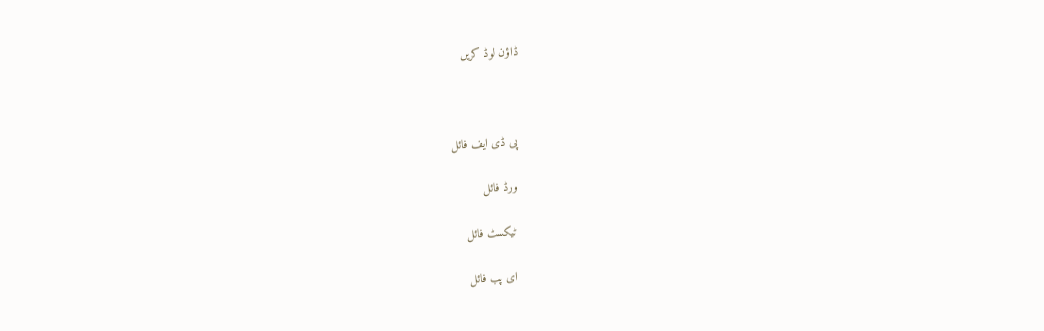ڈاؤن لوڈ کریں



پی ڈی ایف فائل

ورڈ فائل

ٹیکسٹ فائل

ای پب فائل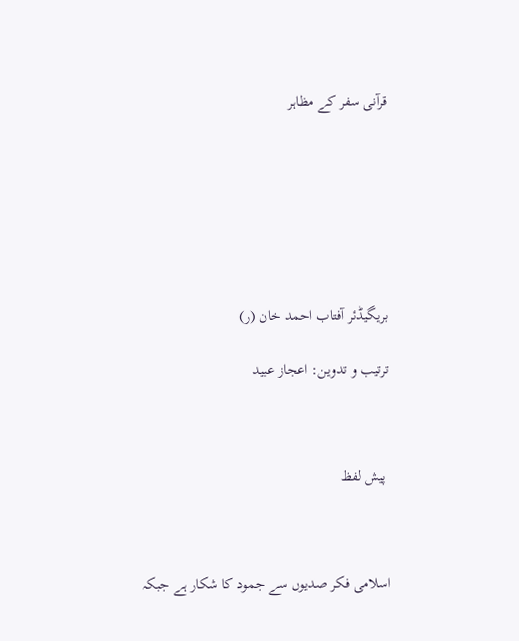قرآنی سفر کے مظاہر







بریگیڈئر آفتاب احمد خان (ر)

ترتیب و تدوین: اعجاز عبید



 پیش لفظ



اسلامی فکر صدیوں سے جمود کا شکار ہے جبکہ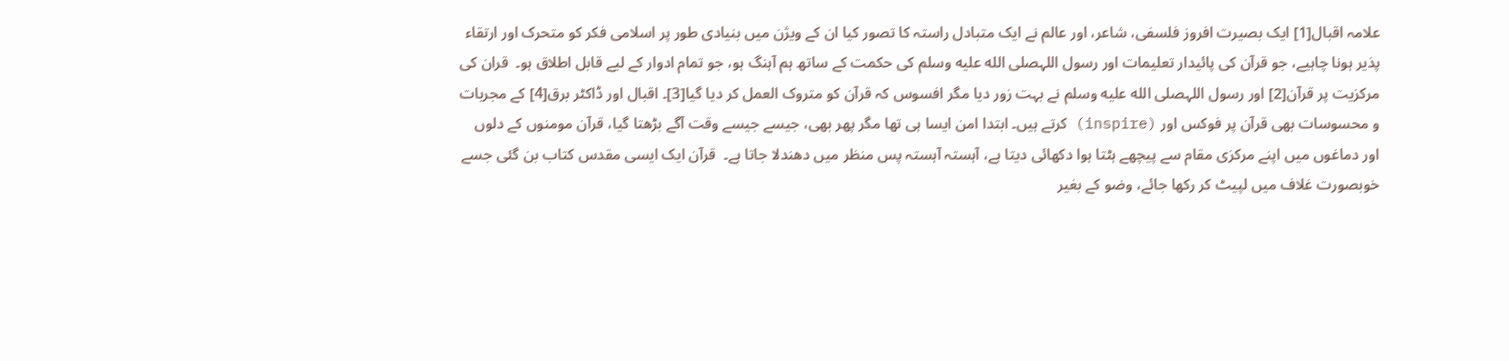علامہ اقبال[1] ایک بصیرت افروز فلسفی، شاعر، اور عالم نے ایک متبادل راستہ کا تصور کیا ان کے ویژن میں بنیادی طور پر اسلامی فکر کو متحرک اور ارتقاء پذیر ہونا چاہیے، جو قرآن کی پائیدار تعلیمات اور رسول اللہصلى الله عليه وسلم کی حکمت کے ساتھ ہم آہنگ ہو، جو تمام ادوار کے لیے قابل اطلاق ہو۔  قران کی مرکزیت پر قرآن[2] اور رسول اللہصلى الله عليه وسلم نے بہت زور دیا مگر افسوس کہ قرآن کو متروک العمل کر دیا گیا[3]۔ اقبال اور ڈاکٹر برق[4] کے مجربات و محسوسات بھی قرآن پر فوکس اور (inspire) کرتے ہیں۔ ابتدا امن ایسا ہی تھا مگر پھر بھی، جیسے جیسے وقت آگے بڑھتا گیا، قرآن مومنوں کے دلوں اور دماغوں میں اپنے مرکزی مقام سے پیچھے ہٹتا ہوا دکھائی دیتا ہے، آہستہ آہستہ پس منظر میں دھندلا جاتا ہے۔  قرآن ایک ایسی مقدس کتاب بن گئی جسے خوبصورت غلاف میں لپیٹ کر رکھا جائے، وضو کے بغیر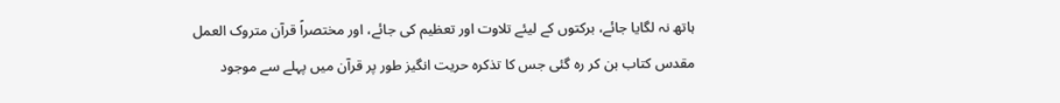ہاتھ نہ لگایا جائے، برکتوں کے لیئے تلاوت اور تعظیم کی جائے، اور مختصراً قرآن متروک العمل مقدس کتاب بن کر رہ گئی جس کا تذکرہ حریت انگیز طور پر قرآن میں پہلے سے موجود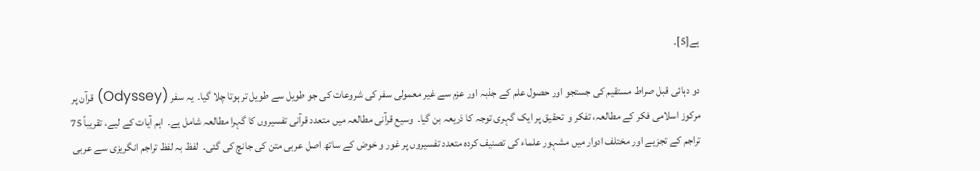ہے[5]۔

دو دہائی قبل صراط مستقیم کی جستجو اور حصول علم کے جذبہ اور عزم سے غیر معمولی سفر کی شروعات کی جو طویل سے طویل تر ہوتا چلا گیا۔  یہ سفر (Odyssey) قرآن پر مرکوز اسلامی فکر کے مطالعہ، تفکر و  تحقیق پر ایک گہری توجہ کا ذریعہ بن گیا۔  وسیع قرآنی مطالعہ میں متعدد قرآنی تفسیروں کا گہرا مطالعہ شامل ہے۔  اہم آیات کے لیے، تقریباً 75 تراجم کے تجزیے اور مختلف ادوار میں مشہور علماء کی تصنیف کردہ متعدد تفسیروں پر غور و خوض کے ساتھ اصل عربی متن کی جانچ کی گئی۔  لفظ بہ لفظ تراجم انگریزی سے عربی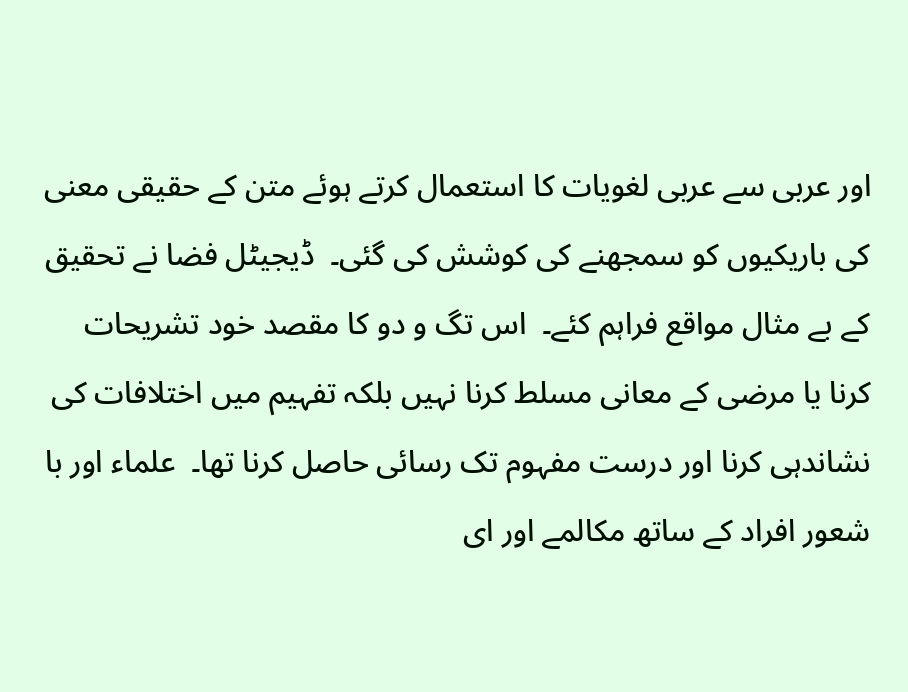اور عربی سے عربی لغویات کا استعمال کرتے ہوئے متن کے حقیقی معنی کی باریکیوں کو سمجھنے کی کوشش کی گئی۔  ڈیجیٹل فضا نے تحقیق کے بے مثال مواقع فراہم کئے۔  اس تگ و دو کا مقصد خود تشریحات کرنا یا مرضی کے معانی مسلط کرنا نہیں بلکہ تفہیم میں اختلافات کی نشاندہی کرنا اور درست مفہوم تک رسائی حاصل کرنا تھا۔  علماء اور با شعور افراد کے ساتھ مکالمے اور ای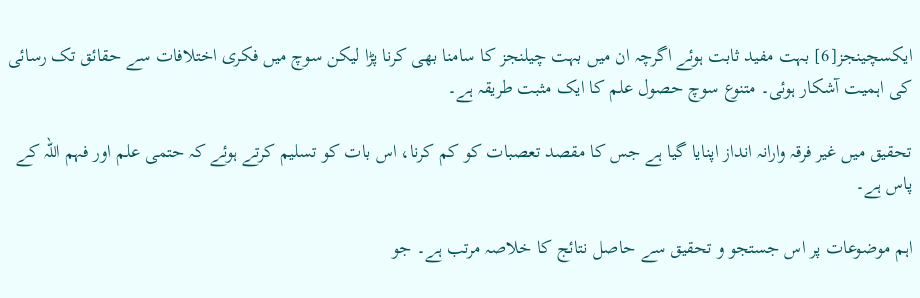ایکسچینجز[6] بہت مفید ثابت ہوئے اگرچہ ان میں بہت چیلنجز کا سامنا بھی کرنا پڑا لیکن سوچ میں فکری اختلافات سے حقائق تک رسائی کی اہمیت آشکار ہوئی۔ متنوع سوچ حصول علم کا ایک مثبت طریقہ ہے۔

تحقیق میں غیر فرقہ وارانہ انداز اپنایا گیا ہے جس کا مقصد تعصبات کو کم کرنا، اس بات کو تسلیم کرتے ہوئے کہ حتمی علم اور فہم اللہ کے پاس ہے۔

اہم موضوعات پر اس جستجو و تحقیق سے حاصل نتائج کا خلاصہ مرتب ہے۔ جو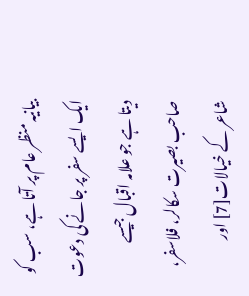بیانیہ منظر عام پر آتا ہے، سب کو ایک ایسے سفر پر جانے کی دعوت دیتا ہے جو علامہ اقبال جیسے صاحب بصیرت سکالر، فلاسفر، شاعر کے خیالات[7] اور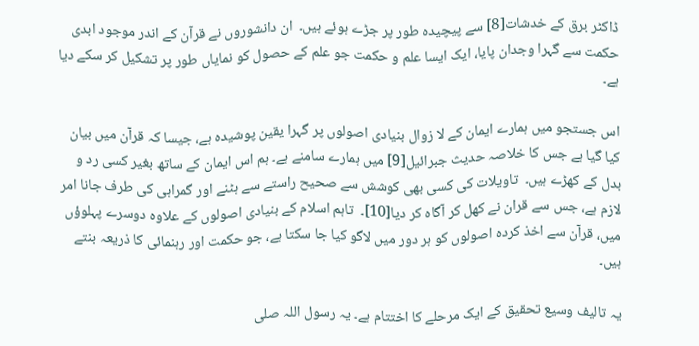ڈاکٹر برق کے خدشات[8] سے پیچیدہ طور پر جڑے ہوئے ہیں۔  ان دانشوروں نے قرآن کے اندر موجود ابدی حکمت سے گہرا وجدان پایا، ایک ایسا علم و حکمت جو علم کے حصول کو نمایاں طور پر تشکیل کر سکے دیا ہے۔

اس جستجو میں ہمارے ایمان کے لا زوال بنیادی اصولوں پر گہرا یقین پوشیدہ ہے، جیسا کہ قرآن میں بیان کیا گیا ہے جس کا خلاصہ حدیث جبرائیل[9] میں ہمارے سامنے ہے۔ ہم اس ایمان کے ساتھ بغیر کسی رد و بدل کے کھڑے ہیں۔  تاویلات کی کسی بھی کوشش سے صحیح راستے سے ہٹنے اور گمراہی کی طرف جانا امر لازم ہے، جس سے قران نے کھل کر آگاہ کر دیا[10]۔  تاہم اسلام کے بنیادی اصولوں کے علاوہ دوسرے پہلوؤں میں، قرآن سے اخذ کردہ اصولوں کو ہر دور میں لاگو کیا جا سکتا ہے، جو حکمت اور رہنمائی کا ذریعہ بنتے ہیں۔

یہ تالیف وسیع تحقیق کے ایک مرحلے کا اختتام ہے۔ یہ رسول اللہ صلی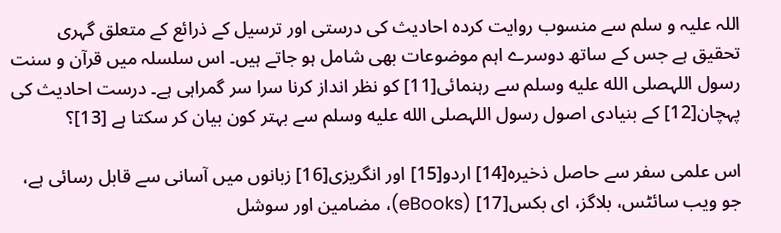اللہ علیہ و سلم سے منسوب روایت کردہ احادیث کی درستی اور ترسیل کے ذرائع کے متعلق گہری تحقیق ہے جس کے ساتھ دوسرے اہم موضوعات بھی شامل ہو جاتے ہیں۔ اس سلسلہ میں قرآن و سنت رسول اللہصلى الله عليه وسلم سے رہنمائی[11] کو نظر انداز کرنا سرا سر گمراہی ہے۔ درست احادیث کی پہچان[12] کے بنیادی اصول رسول اللہصلى الله عليه وسلم سے بہتر کون بیان کر سکتا ہے [13]؟

اس علمی سفر سے حاصل ذخیرہ[14] اردو[15] اور انگریزی[16] زبانوں میں آسانی سے قابل رسائی ہے، جو ویب سائٹس، بلاگز، ای بکس[17] (eBooks)، مضامین اور سوشل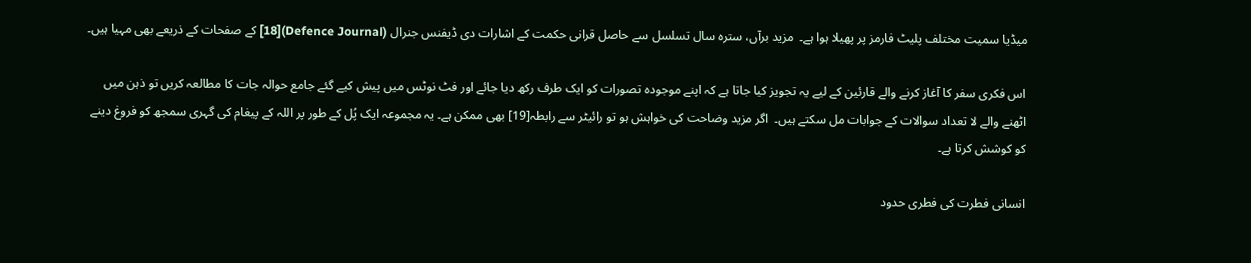میڈیا سمیت مختلف پلیٹ فارمز پر پھیلا ہوا ہے۔  مزید برآں، سترہ سال تسلسل سے حاصل قرانی حکمت کے اشارات دی ڈیفنس جنرال (Defence Journal)[18] کے صفحات کے ذریعے بھی مہیا ہیں۔

اس فکری سفر کا آغاز کرنے والے قارئین کے لیے یہ تجویز کیا جاتا ہے کہ اپنے موجودہ تصورات کو ایک طرف رکھ دیا جائے اور فٹ نوٹس میں پیش کیے گئے جامع حوالہ جات کا مطالعہ کریں تو ذہن میں اٹھنے والے لا تعداد سوالات کے جوابات مل سکتے ہیں۔  اگر مزید وضاحت کی خواہش ہو تو رائیٹر سے رابطہ[19] بھی ممکن ہے۔ یہ مجموعہ ایک پُل کے طور پر اللہ کے پیغام کی گہری سمجھ کو فروغ دینے کو کوشش کرتا ہے۔

انسانی فطرت کی فطری حدود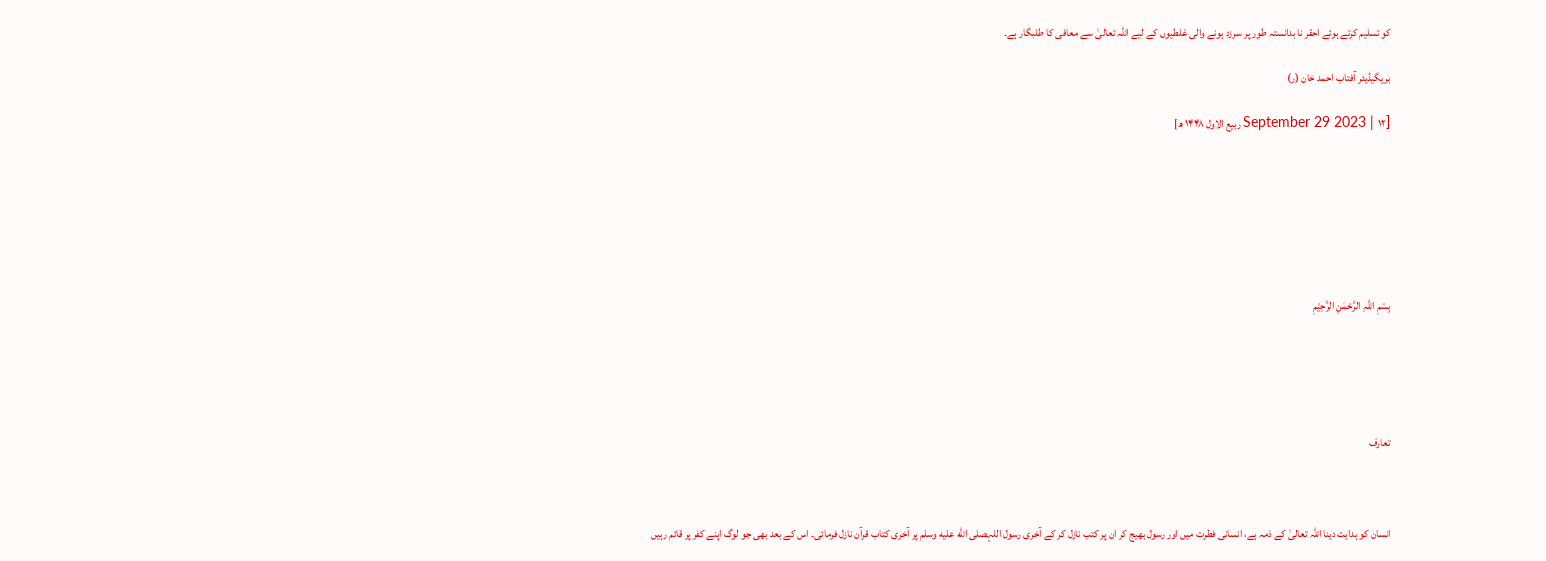کو تسلیم کرتے ہوئے احقر نا بدانستہ طور پر سرزد ہونے والی غلطیوں کے لیے اللہ تعالیٰ سے معافی کا طلبگار ہے۔

بریگیڈیئر آفتاب احمد خان (ر)

[September 29 2023 | ۱۲ ربیع الاول ۱۴۴۸ ھ]







بِسْمِ اللّٰہِ الرَّحْمٰنِ الرَّحِیْمِ





تعارف



انسان کو ہدایت دینا اللہ تعالیٰ کے ذمہ ہے، انسانی فطرت میں اور رسول بھیج کر ان پر کتب نازل کر کے آخری رسول اللہصلى الله عليه وسلم پر آخری کتاب قرآن نازل فرمائی۔ اس کے بعد بھی جو لوگ اپنے کفر پر قائم رہیں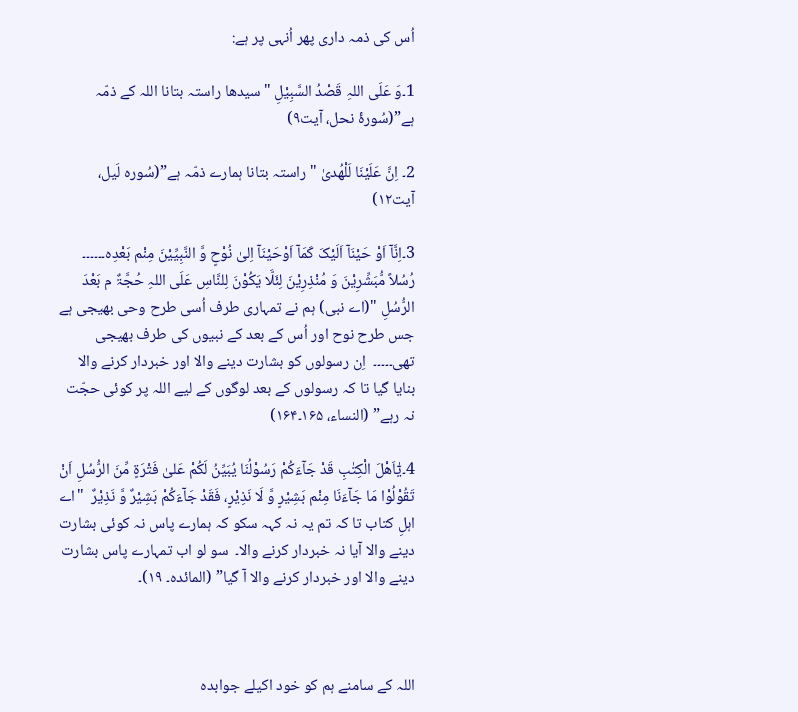اُس کی ذمہ داری پھر اُنہی پر ہے:

1۔وَ عَلَی اللہِ قَصْدُ السَّبِیْلِ "سیدھا راستہ بتانا اللہ کے ذمّہ ہے”(سُورۂ نحل، آیت۹)

2۔ اِنَّ عَلَیْنَا لَلْھُدیٰ "راستہ بتانا ہمارے ذمّہ ہے”(سُورہ لَیل، آیت۱۲)

3۔اِنَّآ اَوْ حَیْنَآ اَلَیْکَ کَمَآ اَوْحَیْنَآ اِلیٰ نُوْحٍ وَّ النَّبِیِّیْنَ مِنْم بَعْدِہ۔۔۔۔۔۔  رُسُلاً مُّبَشِّرِیْنَ وَ مُنْذِرِیْنَ لِئَلَّا یَکُوْنَ لِلنَّاسِ عَلَی اللہِ حُجَّۃٌ م بَعْدَ الرُّسُلِ "(اے نبی) ہم نے تمہاری طرف اُسی طرح وحی بھیجی ہے جس طرح نوح اور اُس کے بعد کے نبیوں کی طرف بھیجی تھی۔۔۔۔۔  اِن رسولوں کو بشارت دینے والا اور خبردار کرنے والا بنایا گیا تا کہ رسولوں کے بعد لوگوں کے لیے اللہ پر کوئی حجّت نہ رہے” (النساء، ۱۶۵۔۱۶۴)

4۔یٰٓاَھْلَ الْکِتٰبِ قَدْ جَآءَکُمْ رَسُوْلُنَا یُبَیِّنُ لَکُمْ عَلیٰ فَتْرَۃٍ مِّنَ الرُّسُلِ اَنْ تَقُوْلُوْا مَا جَآءَنَا مِنْم بَشِیْرٍ وَّ لَا نَذِیْرٍ، فَقَدْ جَآءَکُمْ بَشِیْرٌ وَّ نَذِیْرٌ  "اے اہلِ کتاب تا کہ تم یہ نہ کہہ سکو کہ ہمارے پاس نہ کوئی بشارت دینے والا آیا نہ خبردار کرنے والا۔  سو لو اب تمہارے پاس بشارت دینے والا اور خبردار کرنے والا آ گیا” (المائدہ۔ ۱۹)۔



اللہ کے سامنے ہم کو خود اکیلے جوابدہ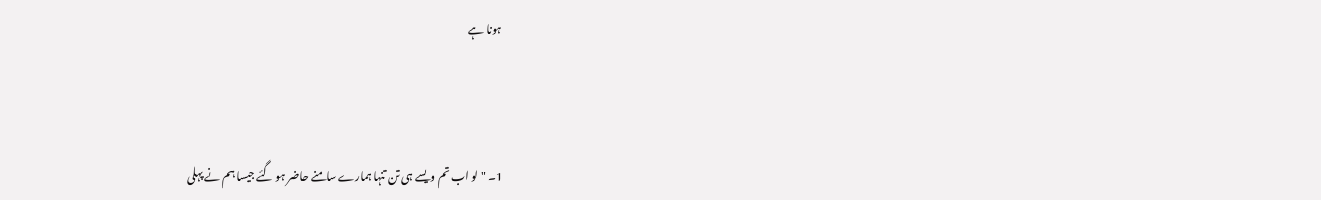ہونا ہے



1۔ "لو اب تم ویسے ہی تن تنہا ہمارے سامنے حاضر ہو گئے جیسا ہم نے پہلی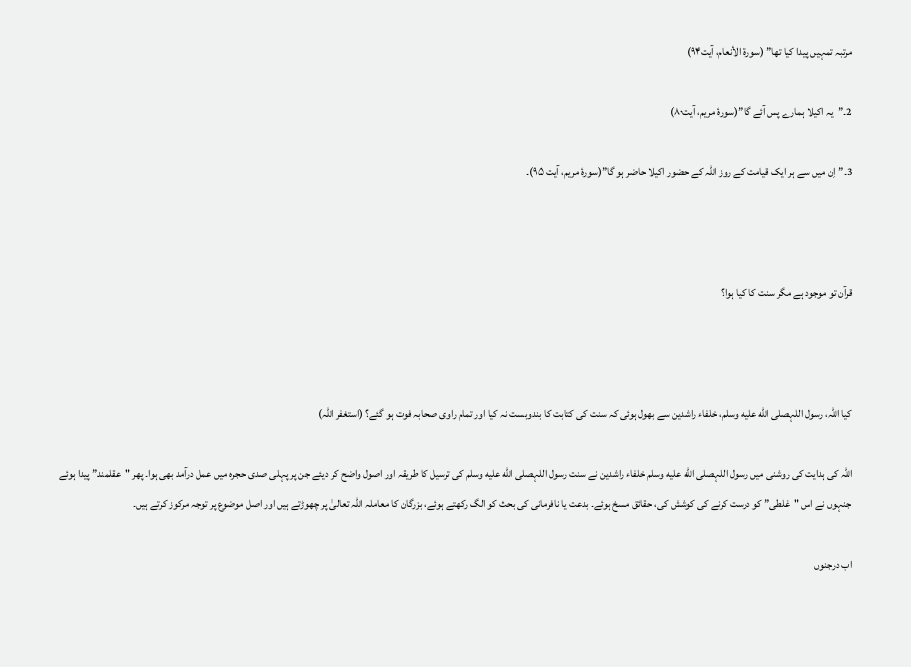مرتبہ تمہیں پیدا کیا تھا” (سورة الأنعام، آیت۹۴)

2۔”یہ اکیلا ہمارے پس آئے گا”(سورۂ مریم، آیت۸۰)

3۔”اِن میں سے ہر ایک قیامت کے روز اللہ کے حضور اکیلا حاضر ہو گا”(سورۂ مریم، آیت ۹۵)۔



قرآن تو موجود ہے مگر سنت کا کیا ہوا؟



کیا اللہ، رسول اللہصلى الله عليه وسلم، خلفاء راشدین سے بھول ہوئی کہ سنت کی کتابت کا بندوبست نہ کیا اور تمام راوی صحابہ فوت ہو گئے؟ (استغفر اللہ)

اللہ کی ہدایت کی روشنی میں رسول اللہصلى الله عليه وسلم خلفاء راشدین نے سنت رسول اللہصلى الله عليه وسلم کی ترسیل کا طریقہ اور اصول واضح کر دیئے جن پر پہلی صدی حجرہ میں عمل درآمد بھی ہوا۔ پھر "عقلمند” پیدا ہوئے جنہوں نے اس "غلطی” کو درست کرنے کی کوشش کی، حقائق مسخ ہوئے۔ بدعت یا نافرمانی کی بحث کو الگ رکھتے ہوئے، بزرگان کا معاملہ اللہ تعالیٰ پر چھوڑتے ہیں اور اصل موضوع پر توجہ مرکوز کرتے ہیں۔

اب درجنوں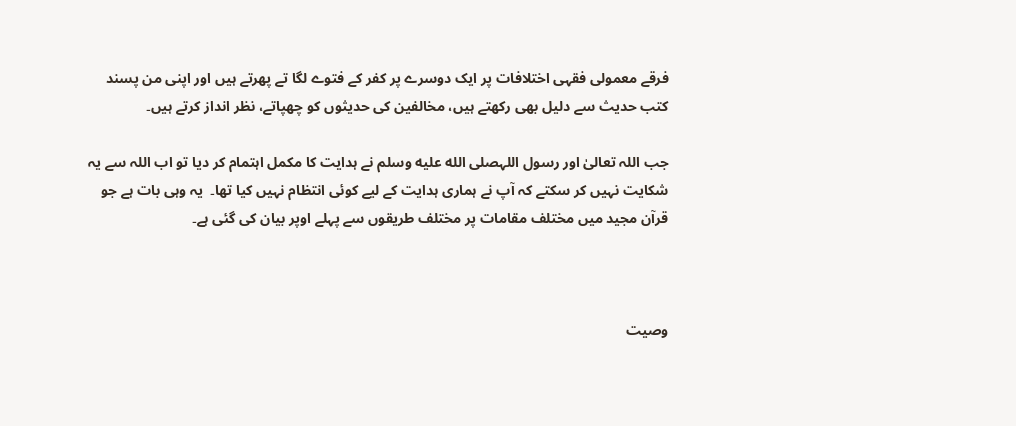فرقے معمولی فقہی اختلافات پر ایک دوسرے پر کفر کے فتوے لگا تے پھرتے ہیں اور اپنی من پسند کتب حدیث سے دلیل بھی رکھتے ہیں، مخالفین کی حدیثوں کو چھپاتے، نظر انداز کرتے ہیں۔

جب اللہ تعالیٰ اور رسول اللہصلى الله عليه وسلم نے ہدایت کا مکمل اہتمام کر دیا تو اب اللہ سے یہ شکایت نہیں کر سکتے کہ آپ نے ہماری ہدایت کے لیے کوئی انتظام نہیں کیا تھا۔  یہ وہی بات ہے جو قرآن مجید میں مختلف مقامات پر مختلف طریقوں سے پہلے اوپر بیان کی گئی ہے۔



وصیت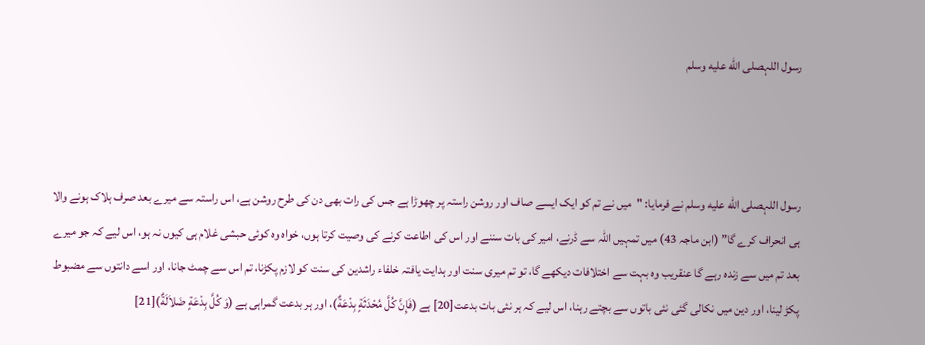رسول اللہصلى الله عليه وسلم



رسول اللہصلى الله عليه وسلم نے فرمایا: "میں نے تم کو ایک ایسے صاف اور روشن راستہ پر چھوڑا ہے جس کی رات بھی دن کی طرح روشن ہے، اس راستہ سے میرے بعد صرف ہلاک ہونے والا ہی انحراف کرے گا” (ابن ماجہ 43) میں تمہیں اللہ سے ڈرنے، امیر کی بات سننے اور اس کی اطاعت کرنے کی وصیت کرتا ہوں، خواہ وہ کوئی حبشی غلام ہی کیوں نہ ہو، اس لیے کہ جو میرے بعد تم میں سے زندہ رہے گا عنقریب وہ بہت سے اختلافات دیکھے گا، تو تم میری سنت اور ہدایت یافتہ خلفاء راشدین کی سنت کو لازم پکڑنا، تم اس سے چمٹ جانا، اور اسے دانتوں سے مضبوط پکڑ لینا، اور دین میں نکالی گئی نئی باتوں سے بچتے رہنا، اس لیے کہ ہر نئی بات بدعت[20] ہے (فَإِنَّ کُلَّ مُحْدَثَةٍ بِدْعَةٌ)، اور ہر بدعت گمراہی ہے (وَ کُلَّ بِدْعَةٍ ضَلاَلَةٌ)[21]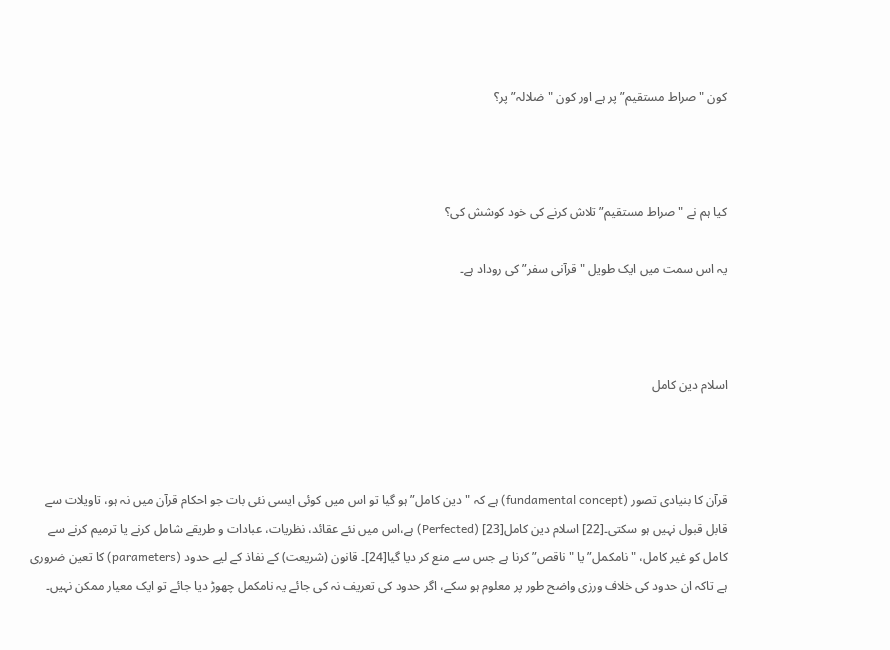کون "صراط مستقیم” پر ہے اور کون "ضلالہ” پر؟



کیا ہم نے "صراط مستقیم” تلاش کرنے کی خود کوشش کی؟

یہ اس سمت میں ایک طویل "قرآنی سفر” کی روداد ہے۔



اسلام دین کامل



قرآن کا بنیادی تصور (fundamental concept) ہے کہ "دین کامل” ہو گیا تو اس میں کوئی ایسی نئی بات جو احکام قرآن میں نہ ہو، تاویلات سے قابل قبول نہیں ہو سکتی۔[22] اسلام دین کامل[23] (Perfected) ہے،اس میں نئے عقائد، نظریات، عبادات و طریقے شامل کرنے یا ترمیم کرنے سے کامل کو غیر کامل، "نامکمل” یا "ناقص” کرنا ہے جس سے منع کر دیا گیا[24]۔ قانون (شریعت) کے نفاذ کے لیے حدود (parameters) کا تعین ضروری ہے تاکہ ان حدود کی خلاف ورزی واضح طور پر معلوم ہو سکے، اگر حدود کی تعریف نہ کی جائے یہ نامکمل چھوڑ دیا جائے تو ایک معیار ممکن نہیں۔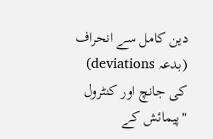دین کامل سے انحراف (بدعہ deviations) کی جانچ اور کنٹرول "پیمائش کے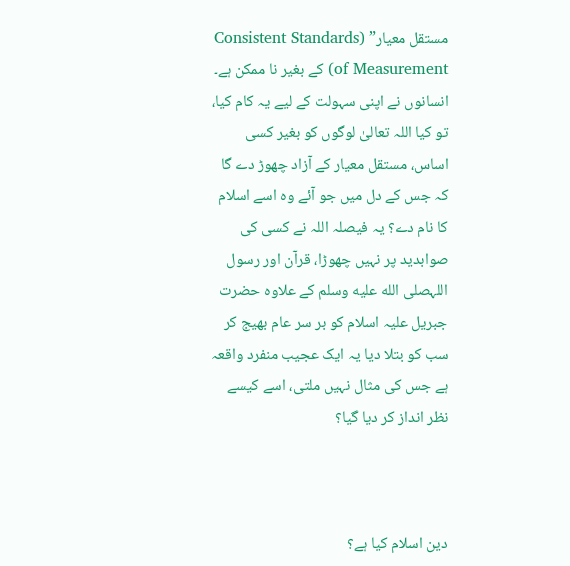مستقل معیار” (Consistent Standards of Measurement) کے بغیر نا ممکن ہے۔ انسانوں نے اپنی سہولت کے لیے یہ کام کیا، تو کیا اللہ تعالیٰ لوگوں کو بغیر کسی اساس، مستقل معیار کے آزاد چھوڑ دے گا کہ جس کے دل میں جو آئے وہ اسے اسلام کا نام دے؟ یہ فیصلہ اللہ نے کسی کی صوابدید پر نہیں چھوڑا، قرآن اور رسول اللہصلى الله عليه وسلم کے علاوہ حضرت جبریل علیہ اسلام کو بر سر عام بھیج کر سب کو بتلا دیا یہ ایک عجیب منفرد واقعہ ہے جس کی مثال نہیں ملتی، اسے کیسے نظر انداز کر دیا گیا؟



دین اسلام کیا ہے؟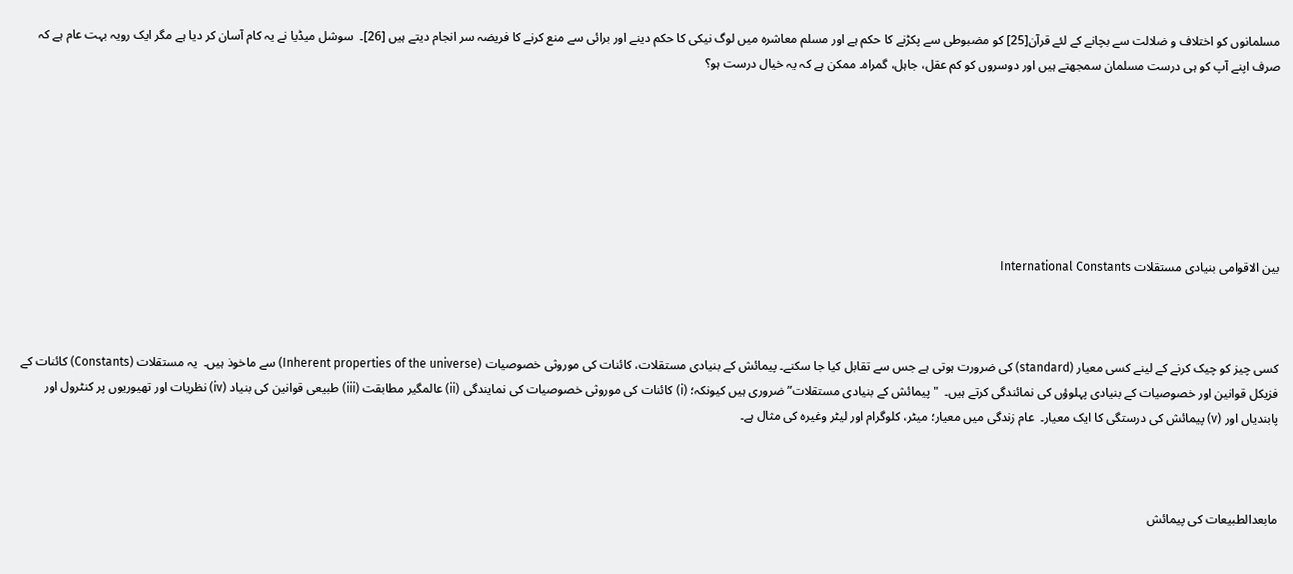مسلمانوں کو اختلاف و ضلالت سے بچانے کے لئے قرآن[25] کو مضبوطی سے پکڑنے کا حکم ہے اور مسلم معاشرہ میں لوگ نیکی کا حکم دینے اور برائی سے منع کرنے کا فریضہ سر انجام دیتے ہیں [26]۔  سوشل میڈیا نے یہ کام آسان کر دیا ہے مگر ایک رویہ بہت عام ہے کہ صرف اپنے آپ کو ہی درست مسلمان سمجھتے ہیں اور دوسروں کو کم عقل، جاہل، گمراہ۔ ممکن ہے کہ یہ خیال درست ہو؟







بین الاقوامی بنیادی مستقلات International Constants



کسی چیز کو چیک کرنے کے لینے کسی معیار (standard) کی ضرورت ہوتی ہے جس سے تقابل کیا جا سکنے۔ پیمائش کے بنیادی مستقلات، کائنات کی موروثی خصوصیات (Inherent properties of the universe) سے ماخوذ ہیں۔  یہ مستقلات (Constants) کائنات کے فزیکل قوانین اور خصوصیات کے بنیادی پہلوؤں کی نمائندگی کرتے ہیں۔  "پیمائش کے بنیادی مستقلات” ضروری ہیں کیونکہ؛ (i) کائنات کی موروثی خصوصیات کی نمایندگی (ii) عالمگیر مطابقت (iii) طبیعی قوانین کی بنیاد (iv) نظریات اور تھیوریوں پر کنٹرول اور پابندیاں اور (v) پیمائش کی درستگی کا ایک معیار۔  عام زندگی میں معیار؛ میٹر، کلوگرام اور لیٹر وغیرہ کی مثال ہے۔



مابعدالطبیعات کی پیمائش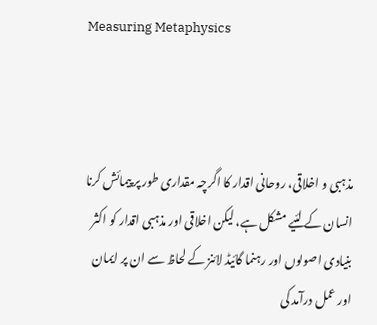Measuring Metaphysics



مذہبی و اخلاقی، روحانی اقدار کا اگرچہ مقداری طور پر پیمائش کرنا انسان کے لئیے مشکل ہے، لیکن اخلاقی اور مذہبی اقدار کو اکثر بنیادی اصولوں اور رہنما گائیڈ لائنز کے لحاظ سے ان پر ایمان اور عمل درآمد کی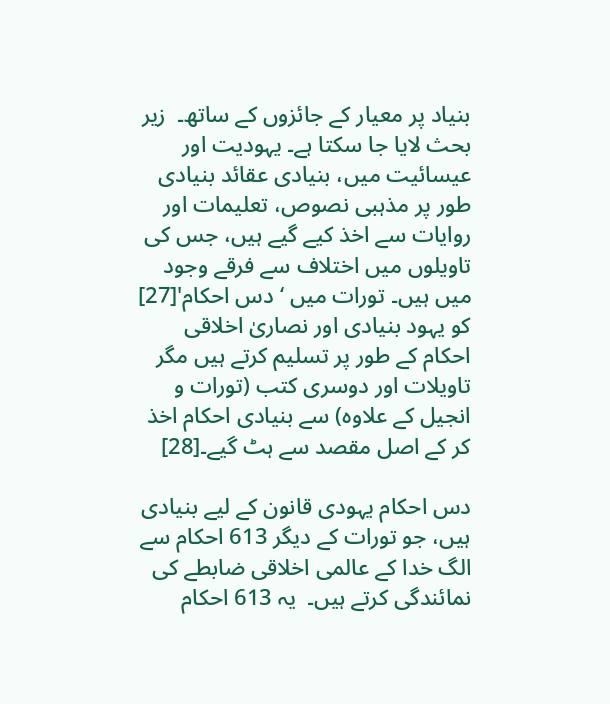بنیاد پر معیار کے جائزوں کے ساتھ۔  زیر بحث لایا جا سکتا ہے۔ یہودیت اور عیسائیت میں، بنیادی عقائد بنیادی طور پر مذہبی نصوص، تعلیمات اور روایات سے اخذ کیے گیے ہیں، جس کی تاویلوں میں اختلاف سے فرقے وجود میں ہیں۔ تورات میں ‘دس احکام'[27] کو یہود بنیادی اور نصاریٰ اخلاقی احکام کے طور پر تسلیم کرتے ہیں مگر تاویلات اور دوسری کتب (تورات و انجیل کے علاوہ) سے بنیادی احکام اخذ کر کے اصل مقصد سے ہٹ گیے۔[28]

دس احکام یہودی قانون کے لیے بنیادی ہیں، جو تورات کے دیگر 613 احکام سے الگ خدا کے عالمی اخلاقی ضابطے کی نمائندگی کرتے ہیں۔  یہ 613 احکام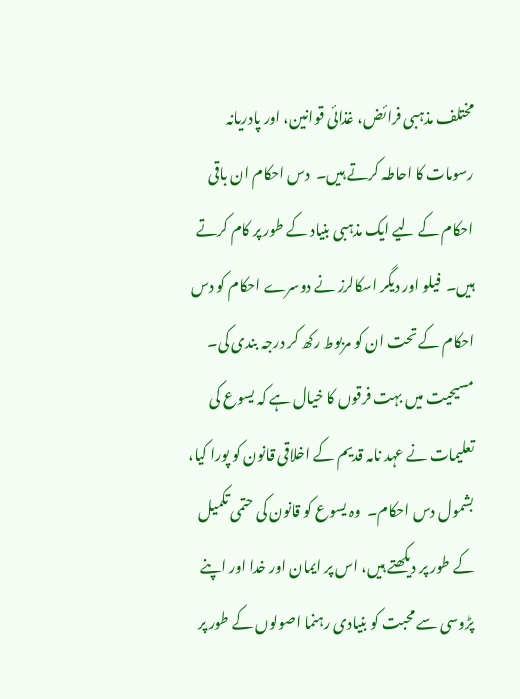مختلف مذہبی فرائض، غذائی قوانین، اور پادریانہ رسومات کا احاطہ کرتے ہیں۔  دس احکام ان باقی احکام کے لیے ایک مذہبی بنیاد کے طور پر کام کرتے ہیں۔  فیلو اور دیگر اسکالرز نے دوسرے احکام کو دس احکام کے تحت ان کو مربوط رکھ کر درجہ بندی کی۔ مسیحیت میں بہت فرقوں کا خیال ہے کہ یسوع کی تعلیمات نے عہد نامہ قدیم کے اخلاقی قانون کو پورا کیا، بشمول دس احکام۔  وہ یسوع کو قانون کی حتمی تکمیل کے طور پر دیکھتے ہیں، اس پر ایمان اور خدا اور اپنے پڑوسی سے محبت کو بنیادی رہنما اصولوں کے طور پر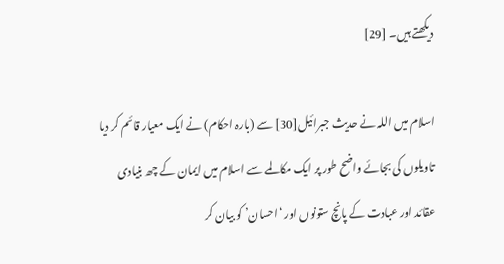دیکھتے ہیں۔ [29]

اسلام میں اللہ نے حدیث جبرائیل[30] سے (بارہ احکام) نے ایک معیار قائم کر دیا تاویلوں کی بجائے واضح طور پر ایک مکالمے سے اسلام میں ایمان کے چھ بنیادی عقائد اور عبادت کے پانچ ستونوں اور ‘احسان’ کو بیان کر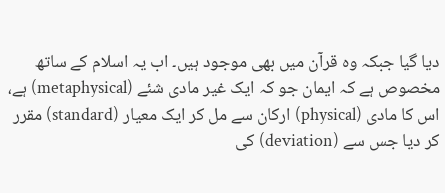دیا گیا جبکہ وہ قرآن میں بھی موجود ہیں۔ اب یہ اسلام کے ساتھ مخصوص ہے کہ ایمان جو کہ ایک غیر مادی شئے (metaphysical) ہے، اس کا مادی (physical) ارکان سے مل کر ایک معیار (standard) مقرر کر دیا جس سے (deviation) کی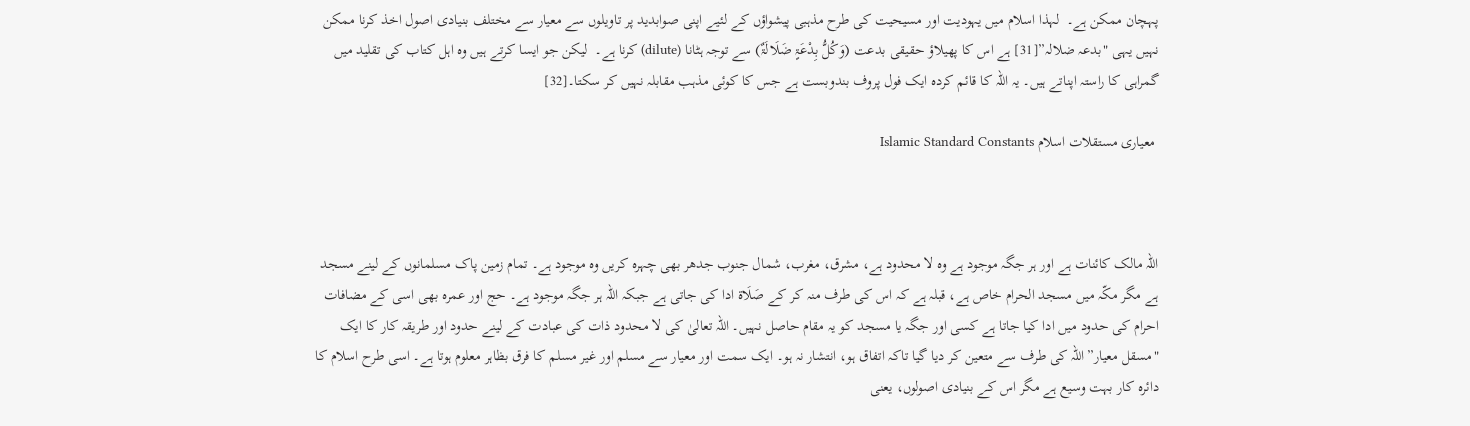پہچان ممکن ہے۔  لہذا اسلام میں یہودیت اور مسیحیت کی طرح مذہبی پیشواؤں کے لئیے اپنی صوابدید پر تاویلوں سے معیار سے مختلف بنیادی اصول اخذ کرنا ممکن نہیں یہی "بدعہ ضلالہ”[31] ہے اس کا پھیلاؤ حقیقی بدعت (وَکُلُّ بِدْعَۃٍ ضَلَالَۃٌ) سے توجہ ہٹانا (dilute) کرنا ہے۔  لیکن جو ایسا کرتے ہیں وہ اہل کتاب کی تقلید میں گمراہی کا راستہ اپناتے ہیں۔ یہ اللہ کا قائم کردہ ایک فول پروف بندوبست ہے جس کا کوئی مذہب مقابلہ نہیں کر سکتا۔[32]

 معیاری مستقلات اسلام Islamic Standard Constants



اللہ مالک کائنات ہے اور ہر جگہ موجود ہے وہ لا محدود ہے، مشرق، مغرب، شمال جنوب جدھر بھی چہرہ کریں وہ موجود ہے۔ تمام زمین پاک مسلمانوں کے لینے مسجد ہے مگر مکّہ میں مسجد الحرام خاص ہے، قبلہ ہے کہ اس کی طرف منہ کر کے صَلَاة ادا کی جاتی ہے جبکہ اللہ ہر جگہ موجود ہے۔ حج اور عمرہ بھی اسی کے مضافات احرام کی حدود میں ادا کیا جاتا ہے کسی اور جگہ یا مسجد کو یہ مقام حاصل نہیں۔ اللہ تعالیٰ کی لا محدود ذات کی عبادت کے لینے حدود اور طریقہ کار کا ایک "مسقل معیار” اللہ کی طرف سے متعین کر دیا گیا تاکہ اتفاق ہو، انتشار نہ ہو۔ ایک سمت اور معیار سے مسلم اور غیر مسلم کا فرق بظاہر معلوم ہوتا ہے۔ اسی طرح اسلام کا دائرہ کار بہت وسیع ہے مگر اس کے بنیادی اصولوں، یعنی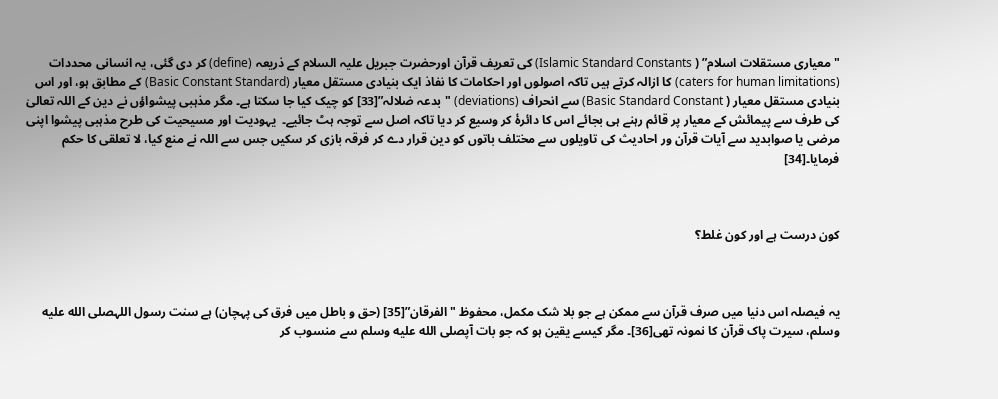"معیاری مستقلات اسلام” ( Islamic Standard Constants) کی تعریف قرآن اورحضرت جبریل علیہ السلام کے ذریعہ (define) کر دی گئی، یہ انسانی محددات (caters for human limitations) کا ازالہ کرتے ہیں تاکہ اصولوں اور احکامات کا نفاذ ایک بنیادی مستقل معیار (Basic Constant Standard) کے مطابق ہو، اور اس بنیادی مستقل معیار ( Basic Standard Constant) سے انحراف (deviations) "بدعہ ضلالہ”[33] کو چیک کیا جا سکتا ہے۔ مگر مذہبی پیشواؤں نے دین کے اللہ تعالیٰ کی طرف سے پیمائش کے معیار پر قائم رہنے ہی بجائے اس کا دائرۂ کر وسیع کر دیا تاکہ اصل سے توجہ ہٹ جائیے۔  یہودیت اور مسیحیت کی طرح مذہبی پیشوا اپنی مرضی یا صوابدید سے آیات قرآن ور احادیث کی تاویلوں سے مختلف باتوں کو دین قرار دے کر فرقہ بازی کر سکیں جس سے اللہ نے منع کیا، لا تعلقی کا حکم فرمایا۔[34]



کون درست ہے اور کون غلط؟



یہ فیصلہ اس دنیا میں صرف قرآن سے ممکن ہے جو بلا شک مکمل، محفوظ "الفرقان”[35] (حق و باطل میں فرق کی پہچان) ہے سنت رسول اللہصلى الله عليه وسلم، سیرت پاک قرآن کا نمونہ تھی[36]۔ مگر کیسے یقین ہو کہ جو بات آپصلى الله عليه وسلم سے منسوب کر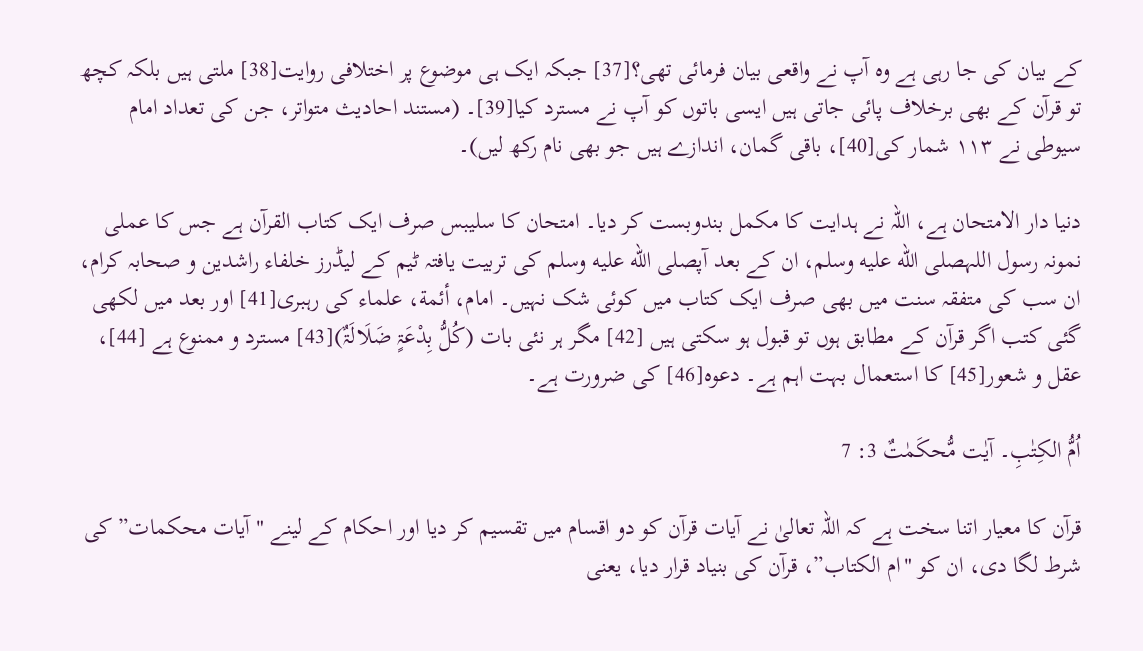کے بیان کی جا رہی ہے وہ آپ نے واقعی بیان فرمائی تھی؟[37] جبکہ ایک ہی موضوع پر اختلافی روایت[38] ملتی ہیں بلکہ کچھ تو قرآن کے بھی برخلاف پائی جاتی ہیں ایسی باتوں کو آپ نے مسترد کیا[39]۔ (مستند احادیث متواتر، جن کی تعداد امام سیوطی نے ۱۱۳ شمار کی[40]، باقی گمان، اندازے ہیں جو بھی نام رکھ لیں)۔

دنیا دار الامتحان ہے، اللہ نے ہدایت کا مکمل بندوبست کر دیا۔ امتحان کا سلیبس صرف ایک کتاب القرآن ہے جس کا عملی نمونہ رسول اللہصلى الله عليه وسلم، ان کے بعد آپصلى الله عليه وسلم کی تربیت یافتہ ٹیم کے لیڈرز خلفاء راشدین و صحابہ کرام، ان سب کی متفقہ سنت میں بھی صرف ایک کتاب میں کوئی شک نہیں۔ امام، أئمة، علماء کی رہبری[41] اور بعد میں لکھی گئی کتب اگر قرآن کے مطابق ہوں تو قبول ہو سکتی ہیں [42] مگر ہر نئی بات (کُلُّ بِدْعَۃٍ ضَلَالَۃٌ)[43] مسترد و ممنوع ہے [44]، عقل و شعور[45] کا استعمال بہت اہم ہے۔ دعوہ[46] کی ضرورت ہے۔

اُمُّ الکِتٰبِ۔ آیٰت مُّحکَمٰتٌ 3: 7

قرآن کا معیار اتنا سخت ہے کہ اللہ تعالیٰ نے آیات قرآن کو دو اقسام میں تقسیم کر دیا اور احکام کے لینے "آیات محکمات” کی شرط لگا دی، ان کو "ام الکتاب”، قرآن کی بنیاد قرار دیا، یعنی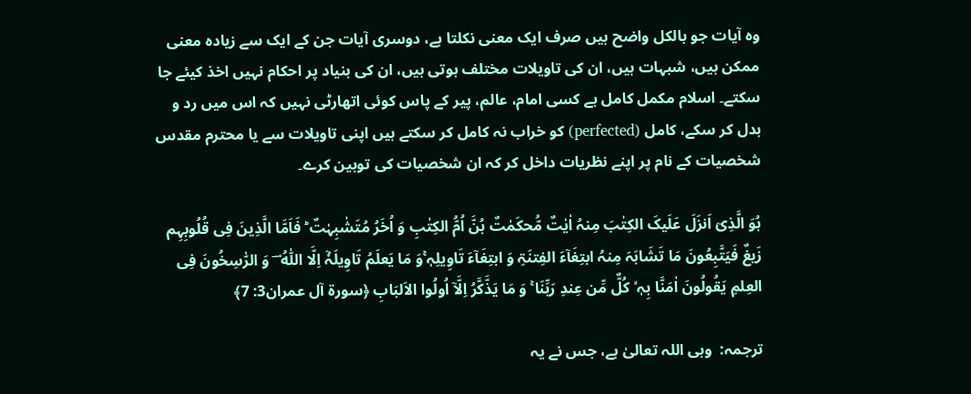وہ آیات جو بالکل واضح ہیں صرف ایک معنی نکلتا ہے، دوسری آیات جن کے ایک سے زیادہ معنی ممکن ہیں، شبہات ہیں، ان کی تاویلات مختلف ہوتی ہیں، ان کی بنیاد پر احکام نہیں اخذ کیئے جا سکتے۔ اسلام مکمل کامل ہے کسی امام، عالم، پیر کے پاس کوئی اتھارٹی نہیں کہ اس میں رد و بدل کر سکے، کامل (perfected) کو خراب نہ کامل کر سکتے ہیں اپنی تاویلات سے یا محترم مقدس شخصیات کے نام پر اپنے نظریات داخل کر کہ ان شخصیات کی توہین کرے۔

ہُوَ الَّذِیۤ اَنزَلَ عَلَیکَ الکِتٰبَ مِنہُ اٰیٰتٌ مُّحکَمٰتٌ ہُنَّ اُمُّ الکِتٰبِ وَ اُخَرُ مُتَشٰبِہٰتٌ ؕ فَاَمَّا الَّذِینَ فِی قُلُوبِہِم زَیغٌ فَیَتَّبِعُونَ مَا تَشَابَہَ مِنہُ ابتِغَآءَ الفِتنَۃِ وَ ابتِغَآءَ تَاوِیلِہٖ ۚوَ مَا یَعلَمُ تَاوِیلَہٗۤ اِلَّا اللّٰہُ ۘ ؔ وَ الرّٰسِخُونَ فِی العِلمِ یَقُولُونَ اٰمَنَّا بِہٖ ۙ کُلٌّ مِّن عِندِ رَبِّنَا ۚ وَ مَا یَذَّکَّرُ اِلَّاۤ اُولُوا الاَلبَابِ ﴿سورة آل عمران3: 7﴾

ترجمہ:  وہی اللہ تعالیٰ ہے، جس نے یہ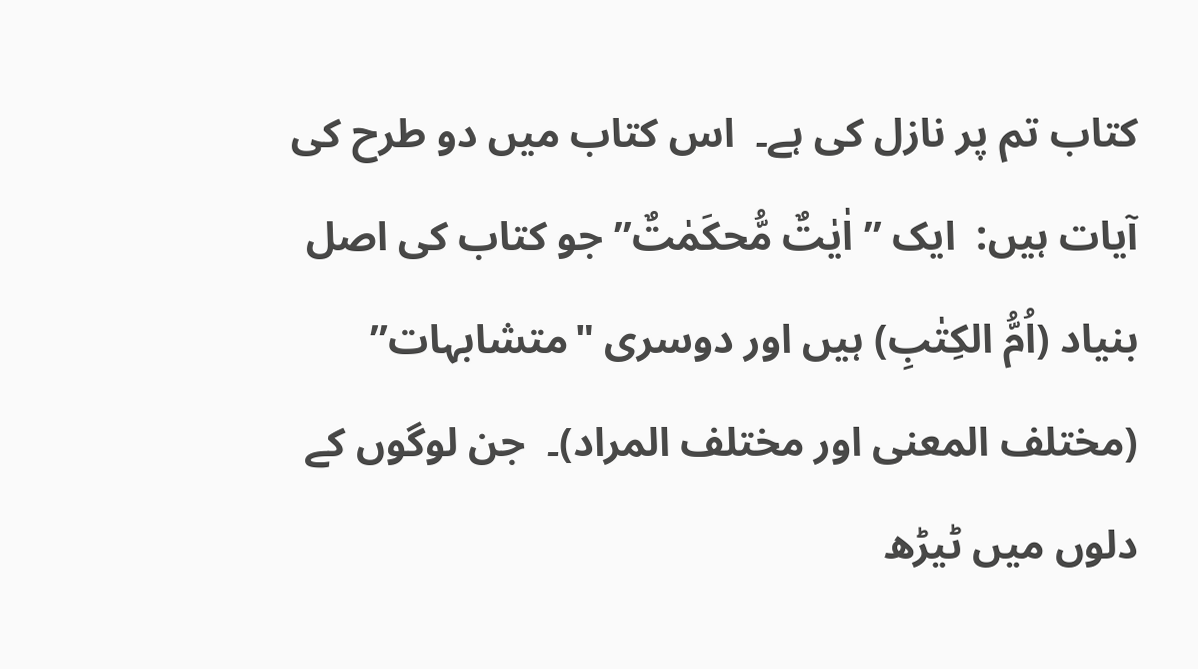کتاب تم پر نازل کی ہے۔  اس کتاب میں دو طرح کی آیات ہیں:  ایک ” اٰیٰتٌ مُّحکَمٰتٌ” جو کتاب کی اصل بنیاد (اُمُّ الکِتٰبِ) ہیں اور دوسری "متشابہات” (مختلف المعنی اور مختلف المراد)۔  جن لوگوں کے دلوں میں ٹیڑھ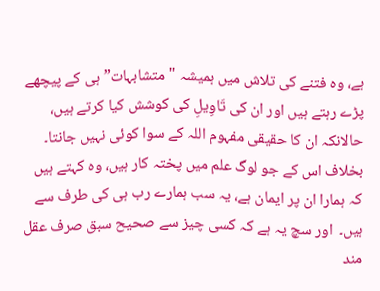ہے، وہ فتنے کی تلاش میں ہمیشہ "متشابہات” ہی کے پیچھے پڑے رہتے ہیں اور ان کی تَاوِیلِ کی کوشش کیا کرتے ہیں، حالانکہ ان کا حقیقی مفہوم اللہ کے سوا کوئی نہیں جانتا۔  بخلاف اس کے جو لوگ علم میں پختہ کار ہیں، وہ کہتے ہیں کہ ہمارا ان پر ایمان ہے، یہ سب ہمارے رب ہی کی طرف سے ہیں۔  اور سچ یہ ہے کہ کسی چیز سے صحیح سبق صرف عقل مند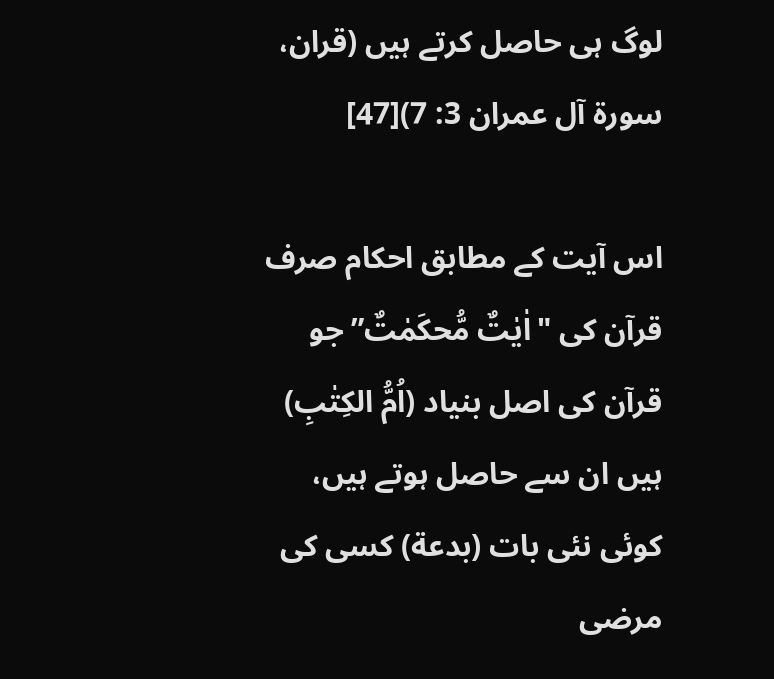لوگ ہی حاصل کرتے ہیں (قران، سورة آل عمران 3: 7)[47]

اس آیت کے مطابق احکام صرف قرآن کی "اٰیٰتٌ مُّحکَمٰتٌ” جو قرآن کی اصل بنیاد (اُمُّ الکِتٰبِ) ہیں ان سے حاصل ہوتے ہیں، کوئی نئی بات (بدعة) کسی کی مرضی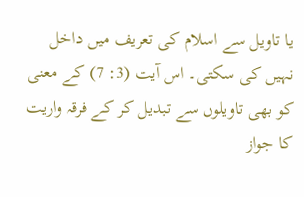یا تاویل سے اسلام کی تعریف میں داخل نہیں کی سکتی۔ اس آیت (3: 7) کے معنی کو بھی تاویلوں سے تبدیل کر کے فرقہ واریت کا جواز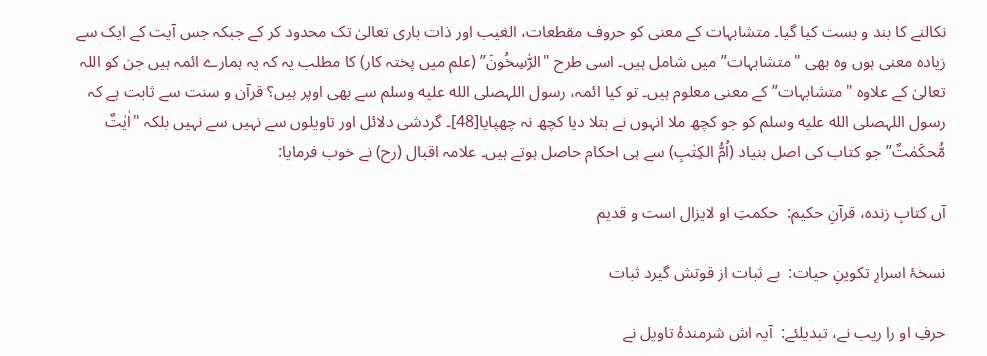نکالنے کا بند و بست کیا گیا۔ متشابہات کے معنی کو حروف مقطعات، الغیب اور ذات باری تعالیٰ تک محدود کر کے جبکہ جس آیت کے ایک سے زیادہ معنی ہوں وہ بھی "متشابہات” میں شامل ہیں۔ اسی طرح "الرّٰسِخُونَ” (علم میں پختہ کار) کا مطلب یہ کہ یہ ہمارے ائمہ ہیں جن کو اللہ تعالیٰ کے علاوہ "متشابہات” کے معنی معلوم ہیں۔ تو کیا ائمہ، رسول اللہصلى الله عليه وسلم سے بھی اوپر ہیں؟ قرآن و سنت سے ثابت ہے کہ رسول اللہصلى الله عليه وسلم کو جو کچھ ملا انہوں نے بتلا دیا کچھ نہ چھپایا[48]۔ گردشی دلائل اور تاویلوں سے نہیں سے نہیں بلکہ "اٰیٰتٌ مُّحکَمٰتٌ” جو کتاب کی اصل بنیاد (اُمُّ الکِتٰبِ) سے ہی احکام حاصل ہوتے ہیں۔ علامہ اقبال (رح) نے خوب فرمایا:

آں کتابِ زندہ، قرآنِ حکیم:  حکمتِ او لایزال است و قدیم

نسخۂ اسرارِ تکوینِ حیات:  بے ثبات از قوتش گیرد ثبات

حرفِ او را ریب نے، تبدیلئے:  آیہ اش شرمندۂ تاویل نے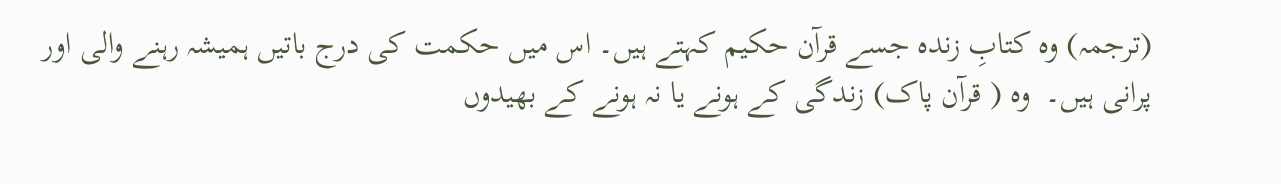(ترجمہ) وہ کتابِ زندہ جسے قرآن حکیم کہتے ہیں۔ اس میں حکمت کی درج باتیں ہمیشہ رہنے والی اور پرانی ہیں۔  وہ ( قرآن پاک) زندگی کے ہونے یا نہ ہونے کے بھیدوں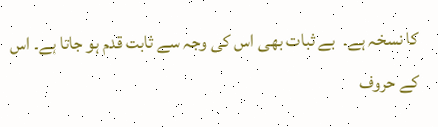کا نسخہ ہے۔  بے ثبات بھی اس کی وجہ سے ثابت قدم ہو جاتا ہے۔ اس کے حروف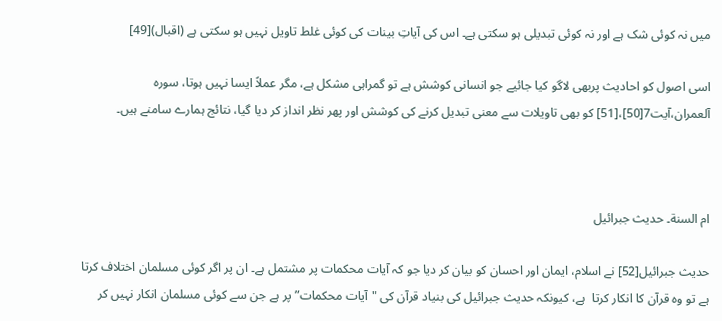میں نہ کوئی شک ہے اور نہ کوئی تبدیلی ہو سکتی ہے۔ اس کی آیاتِ بینات کی کوئی غلط تاویل نہیں ہو سکتی ہے (اقبال)[49]

اسی اصول کو احادیث پربھی لاگو کیا جائیے جو انسانی کوشش ہے تو گمراہی مشکل ہے، مگر عملاً ایسا نہیں ہوتا، سورہ آلعمران،آیت7[50]،[51] کو بھی تاویلات سے معنی تبدیل کرنے کی کوشش اور پھر نظر انداز کر دیا گیا، نتائج ہمارے سامنے ہیں۔



ام السنة۔ حدیث جبرائیل

حدیث جبرائیل[52] نے اسلام، ایمان اور احسان کو بیان کر دیا جو کہ آیات محکمات پر مشتمل ہے۔ ان پر اگر کوئی مسلمان اختلاف کرتا ہے تو وہ قرآن کا انکار کرتا  ہے، کیونکہ حدیث جبرائیل کی بنیاد قرآن کی "آیات محکمات” پر ہے جن سے کوئی مسلمان انکار نہیں کر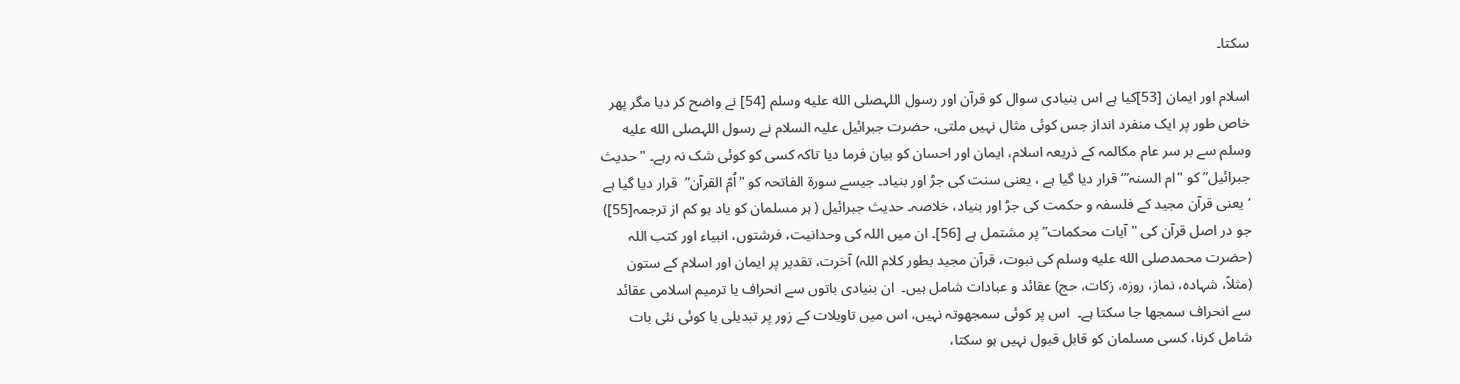سکتا۔

اسلام اور ایمان [53]کیا ہے اس بنیادی سوال کو قرآن اور رسول اللہصلى الله عليه وسلم [54] نے واضح کر دیا مگر پھر خاص طور پر ایک منفرد انداز جس کوئی مثال نہیں ملتی، حضرت جبرائیل علیہ السلام نے رسول اللہصلى الله عليه وسلم سے بر سر عام مکالمہ کے ذریعہ اسلام، ایمان اور احسان کو بیان فرما دیا تاکہ کسی کو کوئی شک نہ رہے۔ "حدیث جبرائیل” کو "ام السنہ”‘ قرار دیا گیا ہے ، یعنی سنت کی جڑ اور بنیاد۔ جیسے سورۃ الفاتحہ کو "اُمّ القرآن”  قرار دیا گیا ہے ‘ یعنی قرآن مجید کے فلسفہ و حکمت کی جڑ اور بنیاد، خلاصہ۔ حدیث جبرائیل ( ہر مسلمان کو یاد ہو کم از ترجمہ[55]) جو در اصل قرآن کی "آیات محکمات” پر مشتمل ہے [56]۔ ان میں اللہ کی وحدانیت، فرشتوں، انبیاء اور کتب اللہ (حضرت محمدصلى الله عليه وسلم کی نبوت، قرآن مجید بطور کلام اللہ) آخرت، تقدیر پر ایمان اور اسلام کے ستون (مثلاً، شہادہ، نماز، روزہ، زکات، حج) عقائد و عبادات شامل ہیں۔  ان بنیادی باتوں سے انحراف یا ترمیم اسلامی عقائد سے انحراف سمجھا جا سکتا ہے۔  اس پر کوئی سمجھوتہ نہیں، اس میں تاویلات کے زور پر تبدیلی یا کوئی نئی بات شامل کرنا، کسی مسلمان کو قابل قبول نہیں ہو سکتا،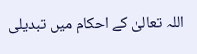اللہ تعالیٰ کے احکام میں تبدیلی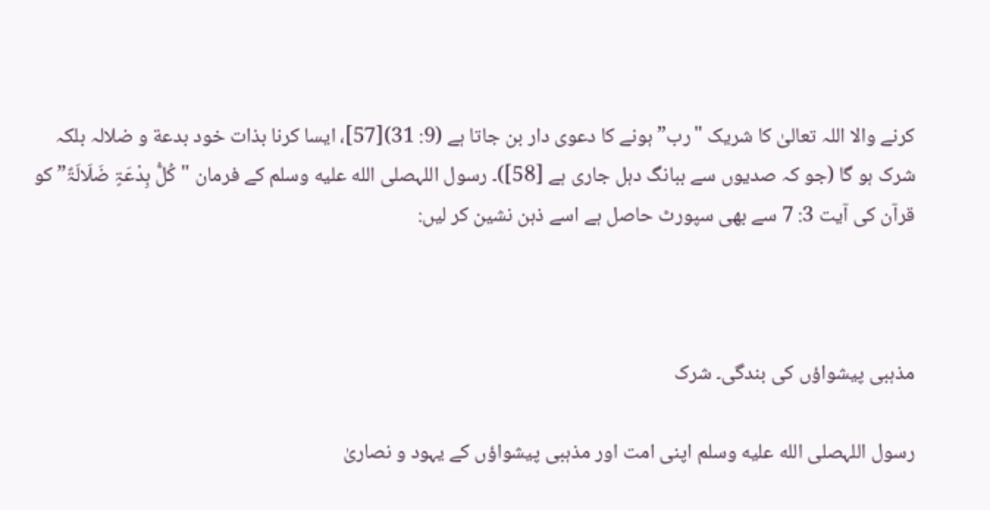کرنے والا اللہ تعالیٰ کا شریک "رب” ہونے کا دعوی دار بن جاتا ہے (9: 31)[57]، ایسا کرنا بذات خود بدعة و ضلالہ بلکہ شرک ہو گا (جو کہ صدیوں سے ببانگ دہل جاری ہے [58])۔ رسول اللہصلى الله عليه وسلم کے فرمان "کُلُّ بِدْعَۃٍ ضَلَالَۃٌ” کو قرآن کی آیت 3: 7 سے بھی سپورٹ حاصل ہے اسے ذہن نشین کر لیں:



مذہبی پیشواؤں کی بندگی۔ شرک

رسول اللہصلى الله عليه وسلم اپنی امت اور مذہبی پیشواؤں کے یہود و نصاریٰ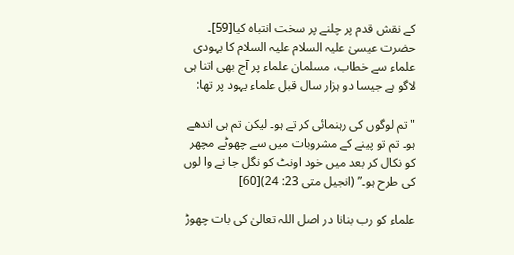کے نقش قدم پر چلنے پر سخت انتباہ کیا[59]۔ حضرت عیسیٰ علیہ السلام علیہ السلام کا یہودی علماء سے خطاب، مسلمان علماء پر آج بھی اتنا ہی لاگو ہے جیسا دو ہزار سال قبل علماء یہود پر تھا:

"تم لوگوں کی رہنمائی کر تے ہو۔ لیکن تم ہی اندھے ہو۔ تم تو پینے کے مشروبات میں سے چھوٹے مچھر کو نکال کر بعد میں خود اونٹ کو نگل جا نے وا لوں کی طرح ہو۔” (انجیل متی 23: 24)[60]

علماء کو رب بنانا در اصل اللہ تعالیٰ کی بات چھوڑ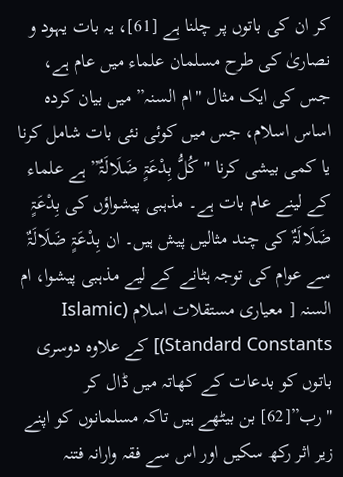کر ان کی باتوں پر چلنا ہے [61]، یہ بات یہود و نصاریٰ کی طرح مسلمان علماء میں عام ہے، جس کی ایک مثال "ام السنہ” میں بیان کردہ اساس اسلام، جس میں کوئی نئی بات شامل کرنا یا کمی بیشی کرنا "کُلُّ بِدْعَۃٍ ضَلَالَۃٌ” ہے علماء کے لینے عام بات ہے۔ مذہبی پیشواؤں کی بِدْعَۃٍ ضَلَالَۃٌ کی چند مثالیں پیش ہیں۔ ان بِدْعَۃٍ ضَلَالَۃٌ سے عوام کی توجہ ہٹانے کے لیے مذہبی پیشوا، ام السنہ [ معیاری مستقلات اسلام (Islamic Standard Constants)] کے علاوہ دوسری باتوں کو بدعات کے کھاتہ میں ڈال کر "رب”[62] بن بیٹھے ہیں تاکہ مسلمانوں کو اپنے زیر اثر رکھ سکیں اور اس سے فقہ وارانہ فتنہ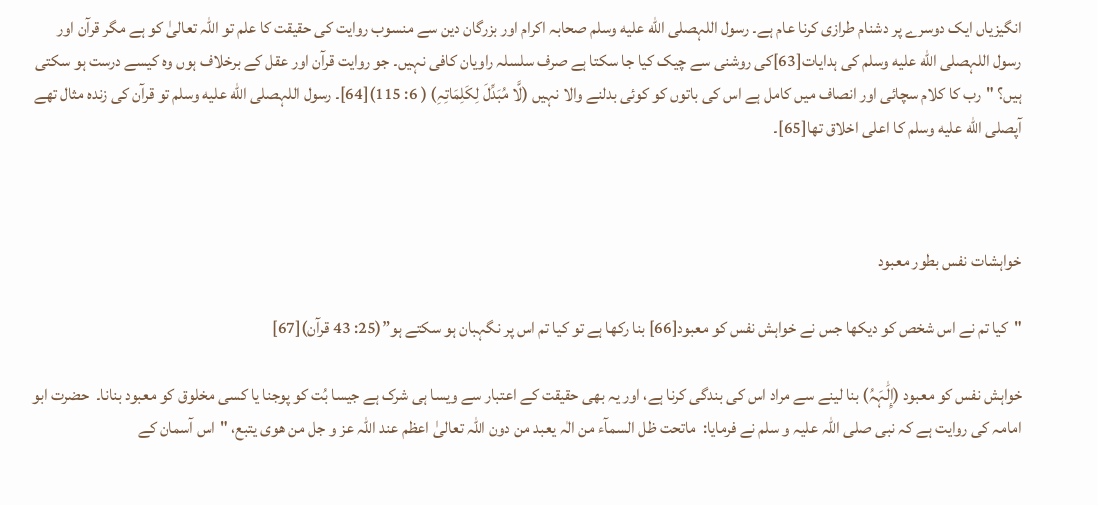انگیزیاں ایک دوسرے پر دشنام طرازی کرنا عام ہے۔ رسول اللہصلى الله عليه وسلم صحابہ اکرام اور بزرگان دین سے منسوب روایت کی حقیقت کا علم تو اللہ تعالیٰ کو ہے مگر قرآن اور رسول اللہصلى الله عليه وسلم کی ہدایات[63]کی روشنی سے چیک کیا جا سکتا ہے صرف سلسلہ راویان کافی نہیں۔ جو روایت قرآن اور عقل کے برخلاف ہوں وہ کیسے درست ہو سکتی ہیں؟ "رب کا کلام سچائی اور انصاف میں کامل ہے اس کی باتوں کو کوئی بدلنے والا نہیں (لَّا مُبَدِّلَ لِکَلِمَاتِہِ) ( 6: 115)[64]۔ رسول اللہصلى الله عليه وسلم تو قرآن کی زندہ مثال تھے آپصلى الله عليه وسلم کا اعلی اخلاق تھا[65]۔



خواہشات نفس بطور معبود

"کیا تم نے اس شخص کو دیکھا جس نے خواہش نفس کو معبود[66] بنا رکھا ہے تو کیا تم اس پر نگہبان ہو سکتے ہو”(25: 43 قرآن)[67]

خواہش نفس کو معبود (إِلَٰہَہُ) بنا لینے سے مراد اس کی بندگی کرنا ہے، اور یہ بھی حقیقت کے اعتبار سے ویسا ہی شرک ہے جیسا بُت کو پوجنا یا کسی مخلوق کو معبود بنانا۔  حضرت ابو امامہ کی روایت ہے کہ نبی صلی اللہ علیہ و سلم نے فرمایا:  ماتحت ظل السمآء من الٰہ یعبد من دون اللہ تعالیٰ اعظم عند اللہ عز و جل من ھوی یتبع، "اس آسمان کے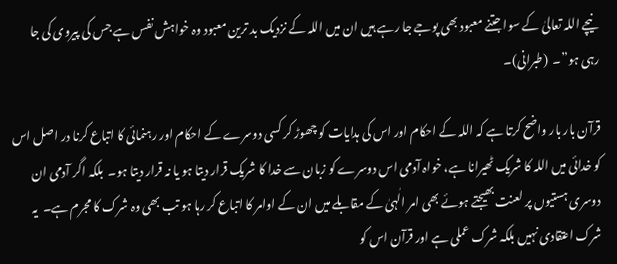نیچے اللہ تعالیٰ کے سوا جتنے معبود بھی پوجے جا رہے ہیں ان میں اللہ کے نزدیک بد ترین معبود وہ خواہش نفس ہے جس کی پیروی کی جا رہی ہو”۔  (طبرانی)۔

قرآن بار بار واضح کرتا ہے کہ اللہ کے احکام اور اس کی ہدایات کو چھوڑ کر کسی دوسرے کے احکام اور رہنمائی کا اتباع کرنا در اصل اس کو خدائی میں اللہ کا شریک ٹھیرانا ہے، خواہ آدمی اس دوسرے کو زبان سے خدا کا شریک قرار دیتا ہو یا نہ قرار دیتا ہو۔  بلکہ اگر آدمی ان دوسری ہستیوں پر لعنت بھیجتے ہوئے بھی امر الٰہیٰ کے مقابلے میں ان کے اوامر کا اتباع کر رہا ہو تب بھی وہ شرک کا مجرم ہے۔  یہ شرک اعتقادی نہیں بلکہ شرک عملی ہے اور قرآن اس کو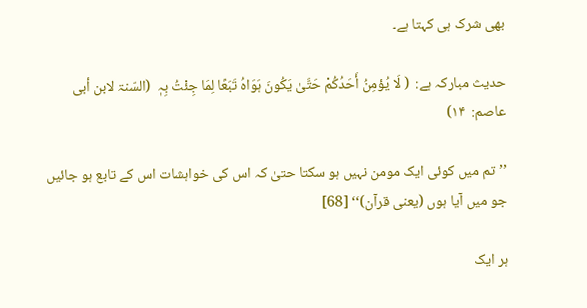بھی شرک ہی کہتا ہے۔

حدیث مبارکہ ہے:  ( لَا یُؤمِنُ أَحَدُکُمْ حَتَّیٰ یَکُونَ ہَوَاہُ تَبَعًا لِمَا جِئْتُ بِہٖ  (السّنۃ لابن أبی عاصم:  ۱۴)

’’تم میں کوئی ایک مومن نہیں ہو سکتا حتیٰ کہ اس کی خواہشات اس کے تابع ہو جائیں جو میں آیا ہوں (یعنی قرآن)‘‘ [68]

ہر ایک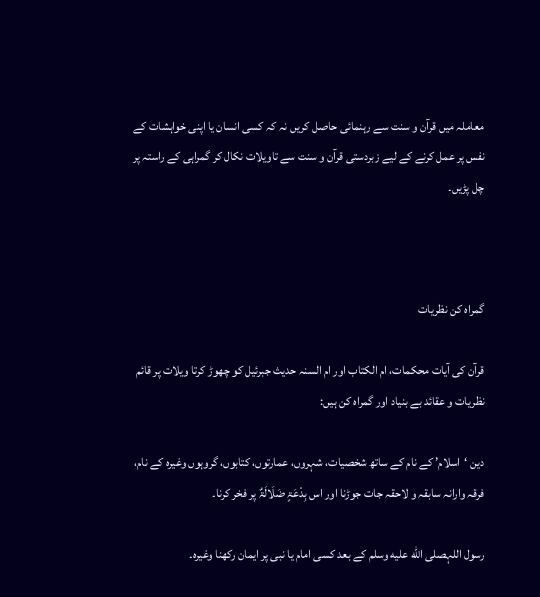معاملہ میں قرآن و سنت سے رہنمائی حاصل کریں نہ کہ کسی انسان یا اپنی خواہشات کے نفس پر عمل کرنے کے لیے زبردستی قرآن و سنت سے تاویلات نکال کر گمراہی کے راستہ پر چل پڑیں۔



گمراہ کن نظریات

قرآن کی آیات محکمات، ام الکتاب اور ام السنہ حدیث جبرئیل کو چھوڑ کرتا ویلات پر قائم نظریات و عقائد بے بنیاد اور گمراہ کن ہیں:

دین ‘اسلام’ کے نام کے ساتھ شخصیات، شہروں، عمارتوں، کتابوں، گروہوں وغیرہ کے نام، فرقہ وارانہ سابقہ و لاحقہ جات جوڑنا اور اس بِدْعَۃٍ ضَلَالَۃٌ پر فخر کرنا۔

رسول اللہصلى الله عليه وسلم کے بعد کسی امام یا نبی پر ایمان رکھنا وغیرہ۔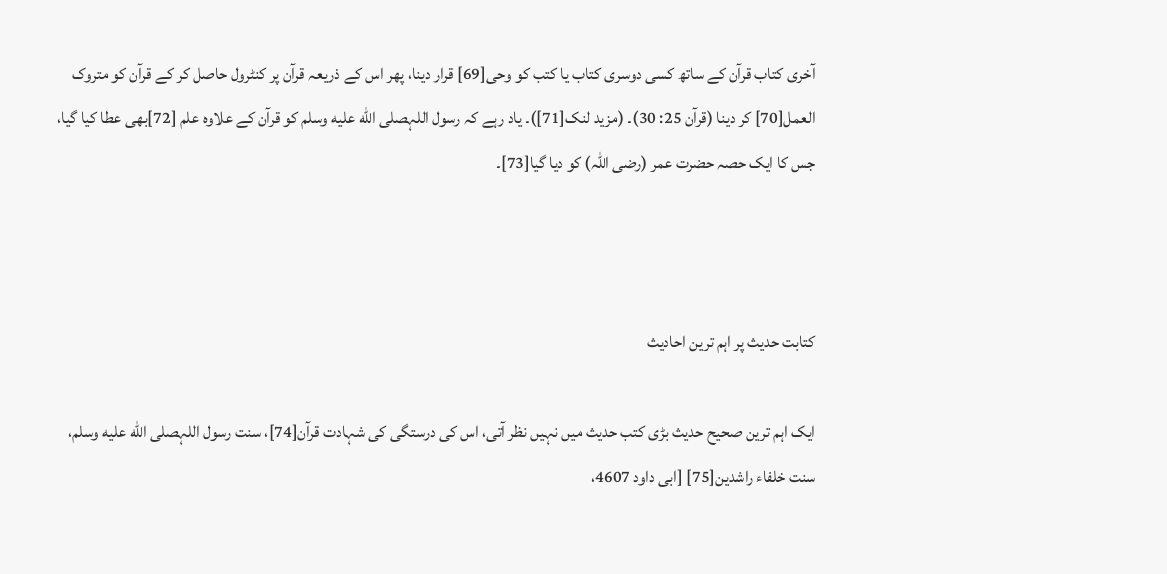آخری کتاب قرآن کے ساتھ کسی دوسری کتاب یا کتب کو وحی[69] قرار دینا، پھر اس کے ذریعہ قرآن پر کنٹرول حاصل کر کے قرآن کو متروک العمل[70] کر دینا (قرآن 25: 30)۔ (مزید لنک[71])۔ یاد رہے کہ رسول اللہصلى الله عليه وسلم کو قرآن کے علاوہ علم [72]بھی عطا کیا گیا، جس کا ایک حصہ حضرت عمر (رضی اللہ) کو دیا گیا[73]۔



کتابت حدیث پر اہم ترین احادیث

ایک اہم ترین صحیح حدیث بڑی کتب حدیث میں نہیں نظر آتی، اس کی درستگی کی شہادت قرآن[74]، سنت رسول اللہصلى الله عليه وسلم، سنت خلفاء راشدین[75] [ابی داود 4607،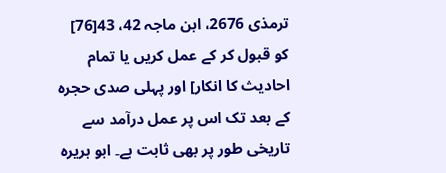ترمذی 2676، ابن ماجہ 42، 43[76] کو قبول کر کے عمل کریں یا تمام احادیث کا انکار] اور پہلی صدی حجرہ کے بعد تک اس پر عمل درآمد سے تاریخی طور پر بھی ثابت ہے۔ ابو ہریرہ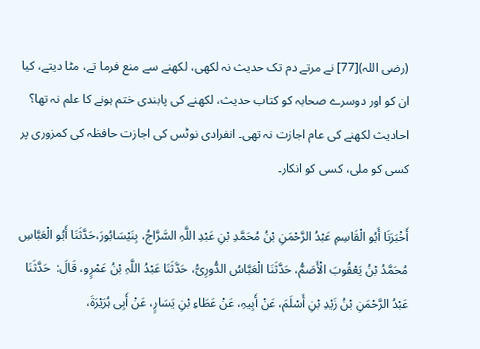(رضی اللہ)[77] نے مرتے دم تک حدیث نہ لکھی، لکھنے سے منع فرما تے، مٹا دیتے، کیا ان کو اور دوسرے صحابہ کو کتاب حدیث، لکھنے کی پابندی ختم ہونے کا علم نہ تھا؟ احادیث لکھنے کی عام اجازت نہ تھی۔ انفرادی نوٹس کی اجازت حافظہ کی کمزوری پر کسی کو ملی، کسی کو انکار۔

أَخْبَرَنَا أَبُو الْقَاسِمِ عَبْدُ الرَّحْمَنِ بْنُ مُحَمَّدِ بْنِ عَبْدِ اللَّہِ السَّرَّاجُ، بِنَیْسَابُورَ،حَدَّثَنَا أَبُو الْعَبَّاسِ مُحَمَّدُ بْنُ یَعْقُوبَ الْأَصَمُّ، حَدَّثَنَا الْعَبَّاسُ الدُّورِیُّ، حَدَّثَنَا عَبْدُ اللَّہِ بْنُ عَمْرٍو، قَالَ:  حَدَّثَنَا عَبْدُ الرَّحْمَنِ بْنُ زَیْدِ بْنِ أَسْلَمَ، عَنْ أَبِیہِ، عَنْ عَطَاءِ بْنِ یَسَارٍ، عَنْ أَبِی ہُرَیْرَةَ،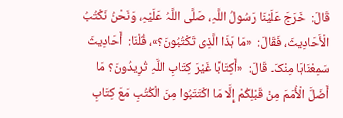قَالَ:  خَرَجَ عَلَیْنَا رَسُولُ اللَّہِ، صَلَّى اللَّہُ عَلَیْہِ، وَنَحْنُ نَکْتُبُ الْأَحَادِیثَ، فَقَالَ:  «مَا ہَذَا الَّذِی تَکْتُبُونَ؟»، قُلْنَا:  أَحَادِیثَ سَمِعْنَاہَا مِنْکَ۔ قَالَ:  «أَکِتَابًا غَیْرَ کِتَابِ اللَّہِ تُرِیدُونَ؟ مَا أَضَلَّ الْأُمَمَ مِنْ قَبْلِکُمْ إِلَّا مَا اکْتَتَبُوا مِنَ الْکُتُبِ مَعَ کِتَابِ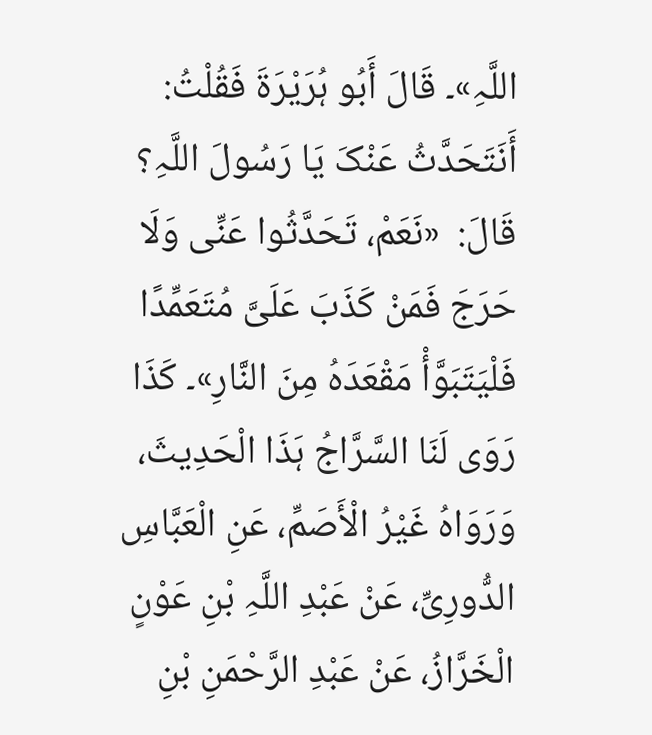اللَّہِ»۔ قَالَ أَبُو ہُرَیْرَةَ فَقُلْتُ:  أَنَتَحَدَّثُ عَنْکَ یَا رَسُولَ اللَّہِ؟ قَالَ:  «نَعَمْ، تَحَدَّثُوا عَنِّی وَلَا حَرَجَ فَمَنْ کَذَبَ عَلَیَّ مُتَعَمِّدًا فَلْیَتَبَوَّأْ مَقْعَدَہُ مِنَ النَّارِ»۔ کَذَا رَوَى لَنَا السَّرَّاجُ ہَذَا الْحَدِیثَ، وَرَوَاہُ غَیْرُ الْأَصَمِّ، عَنِ الْعَبَّاسِ الدُّورِیِّ، عَنْ عَبْدِ اللَّہِ بْنِ عَوْنٍ الْخَرَّازُ، عَنْ عَبْدِ الرَّحْمَنِ بْنِ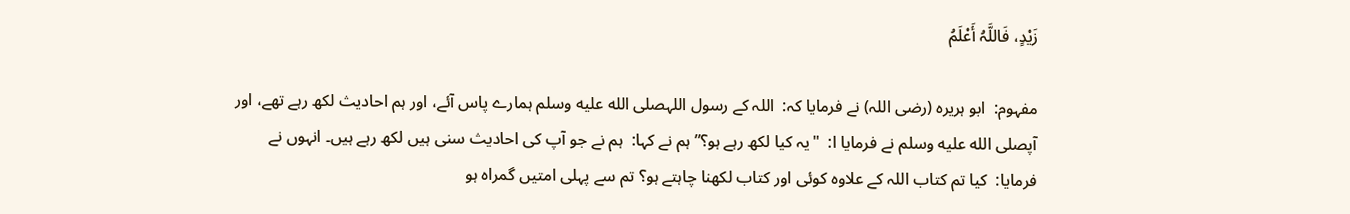زَیْدٍ، فَاللَّہُ أَعْلَمُ

مفہوم:  ابو ہریرہ (رضی اللہ) نے فرمایا کہ:  اللہ کے رسول اللہصلى الله عليه وسلم ہمارے پاس آئے، اور ہم احادیث لکھ رہے تھے، اور آپصلى الله عليه وسلم نے فرمایا ا:  "یہ کیا لکھ رہے ہو؟” ہم نے کہا:  ہم نے جو آپ کی احادیث سنی ہیں لکھ رہے ہیں۔ انہوں نے فرمایا:  کیا تم کتاب اللہ کے علاوہ کوئی اور کتاب لکھنا چاہتے ہو؟ تم سے پہلی امتیں گمراہ ہو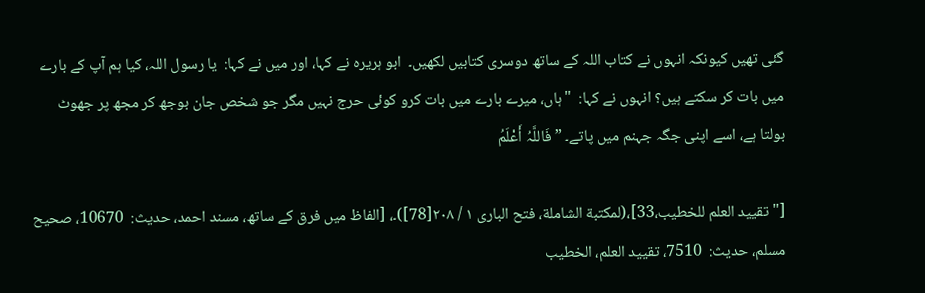گئی تھیں کیونکہ انہوں نے کتاب اللہ کے ساتھ دوسری کتابیں لکھیں۔  ابو ہریرہ نے کہا، اور میں نے کہا:  یا رسول اللہ، کیا ہم آپ کے بارے میں بات کر سکتے ہیں؟ انہوں نے کہا:  "ہاں، میرے بارے میں بات کرو کوئی حرج نہیں مگر جو شخص جان بوجھ کر مجھ پر جھوٹ بولتا ہے، اسے اپنی جگہ جہنم میں پاتے۔ ” فَاللَّہُ أَعْلَمُ

["تقیید العلم للخطیب،33]،(لمکتبة الشاملة، فتح الباری ۱ / ۲۰۸[78])۔، [الفاظ میں فرق کے ساتھ، مسند احمد، حدیث:  10670، صحیح مسلم، حدیث:  7510، تقیید العلم، الخطیب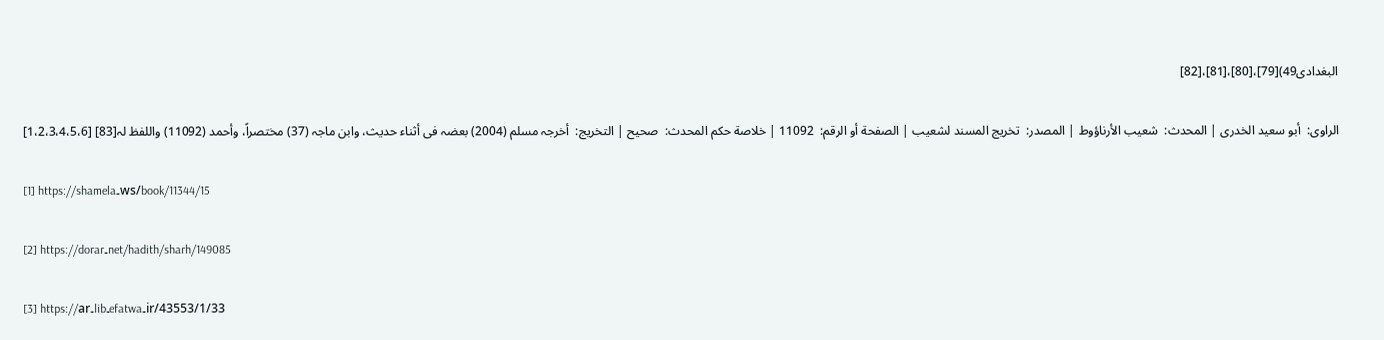البغدادی49)[79]،[80]،[81]،[82]

الراوی:  أبو سعید الخدری | المحدث:  شعیب الأرناؤوط | المصدر:  تخریج المسند لشعیب | الصفحة أو الرقم:  11092 | خلاصة حکم المحدث:  صحیح | التخریج:  أخرجہ مسلم (2004) بعضہ فی أثناء حدیث، وابن ماجہ (37) مختصراً، وأحمد (11092) واللفظ لہ[83] [1،2،3،4،5،6]

[1] https://shamela۔ws/book/11344/15

[2] https://dorar۔net/hadith/sharh/149085

[3] https://ar۔lib۔efatwa۔ir/43553/1/33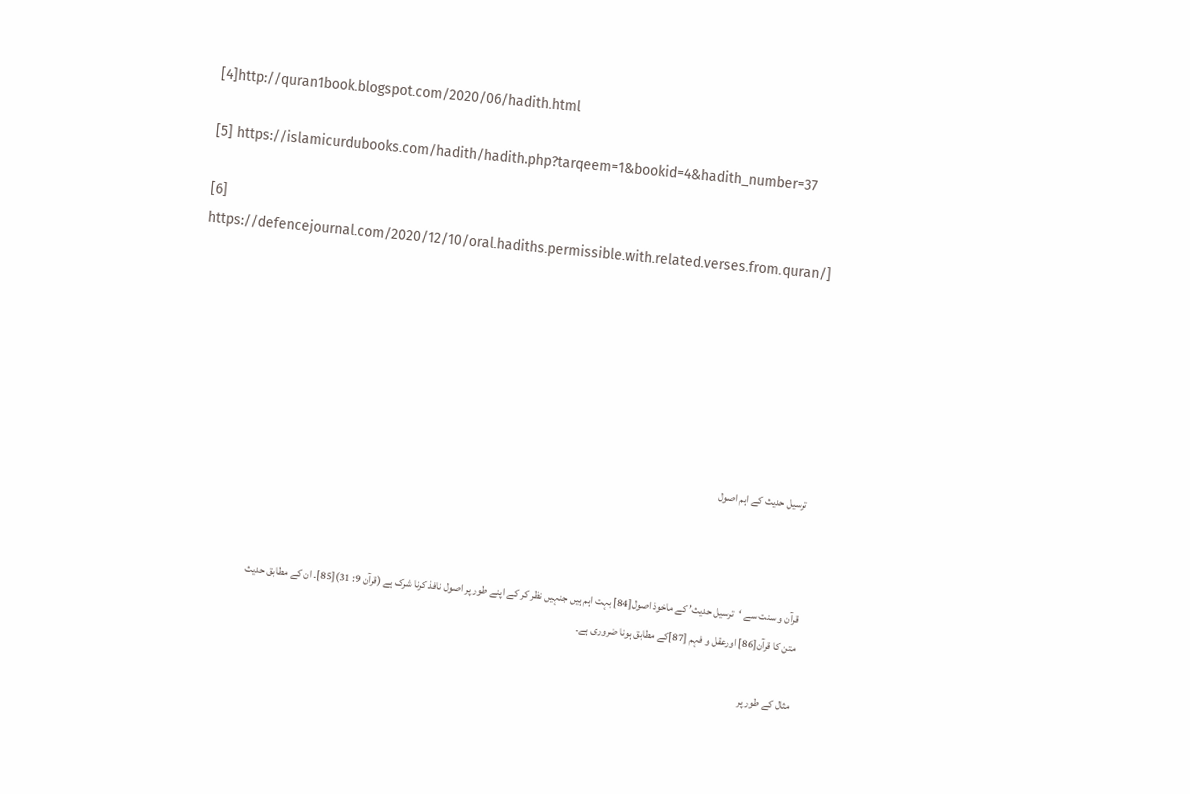[4]http://quran1book۔blogspot۔com/2020/06/hadith۔html

[5] https://islamicurdubooks۔com/hadith/hadith.php?tarqeem=1&bookid=4&hadith_number=37

[6] https://defencejournal۔com/2020/12/10/oral۔hadiths۔permissible۔with۔related۔verses۔from۔quran/]







 ترسیل حدیث کے اہم اصول



قرآن و سنت سے ‘ترسیل حدیث’ کے ماخوذ اصول[84] بہت اہم ہیں جنہیں نظر کر کے اپنے طور پر اصول نافذ کرنا شرک ہے (قرآن 9: 31)[85]۔ ان کے مطابق حدیث متن کا قرآن[86] اورعقل و فہم [87]کے مطابق ہونا ضروری ہے۔

مثال کے طور پر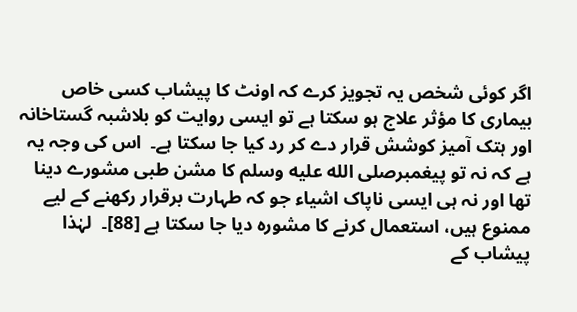اگر کوئی شخص یہ تجویز کرے کہ اونٹ کا پیشاب کسی خاص بیماری کا مؤثر علاج ہو سکتا ہے تو ایسی روایت کو بلاشبہ گستاخانہ اور ہتک آمیز کوشش قرار دے کر رد کیا جا سکتا ہے۔  اس کی وجہ یہ ہے کہ نہ تو پیغمبرصلى الله عليه وسلم کا مشن طبی مشورے دینا تھا اور نہ ہی ایسی ناپاک اشیاء جو کہ طہارت برقرار رکھنے کے لیے ممنوع ہیں، استعمال کرنے کا مشورہ دیا جا سکتا ہے [88]۔  لہٰذا پیشاب کے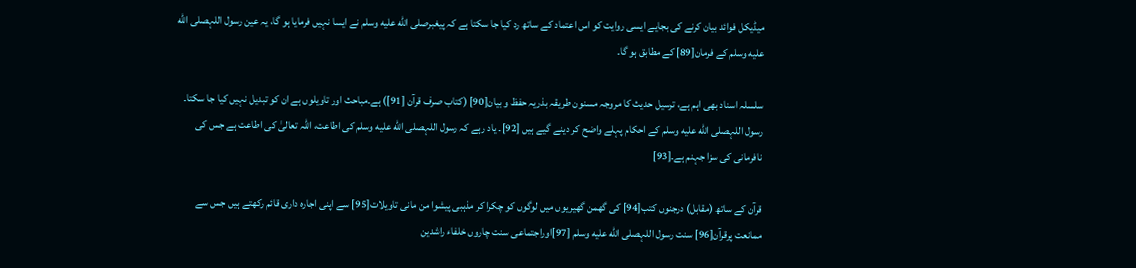میڈیکل فوائد بیان کرنے کی بجایے ایسی روایت کو اس اعتماد کے ساتھ رد کیا جا سکتا ہے کہ پیغبرصلى الله عليه وسلم نے ایسا نہیں فرمایا ہو گا، یہ عین رسول اللہصلى الله عليه وسلم کے فرمان[89] کے مطابق ہو گا۔

سلسلہ اسناد بھی اہم ہے، ترسیل حدیث کا مروجہ مسنون طریقہ بذریہ حفظ و بیان[90] (کتاب صرف قرآن [91]) ہے۔مباحث اور تاویلوں ہے ان کو تبدیل نہیں کیا جا سکتا۔ رسول اللہصلى الله عليه وسلم کے احکام پہلے واضح کر دینے گیے ہیں [92]۔ یاد رہے کہ رسول اللہصلى الله عليه وسلم کی اطاعت، اللہ تعالیٰ کی اطاعت ہے جس کی نافرمانی کی سزا جہنم ہے۔[93]

قرآن کے ساتھ (مقابل) درجنوں کتب[94] کی گھمن گھیریوں میں لوگوں کو چکرا کر مذہبی پیشوا من مانی تاویلات[95] سے اپنی اجارہ داری قائم رکھتے ہیں جس سے ممانعت پرقرآن[96] سنت رسول اللہصلى الله عليه وسلم [97]اوراجتماعی سنت چاروں خلفاء راشدین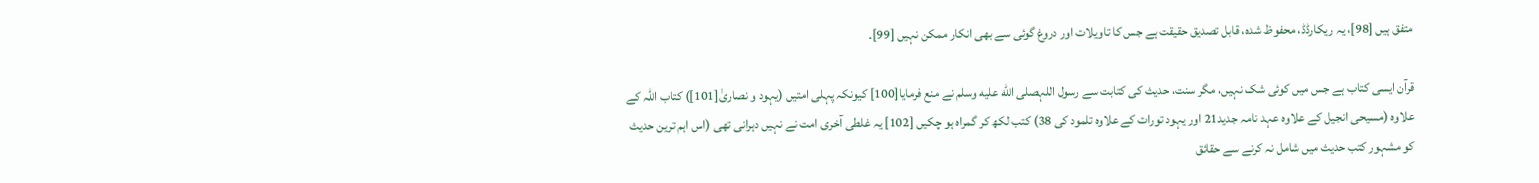متفق ہیں [98]، یہ ریکارڈڈ، محفوظ شدہ، قابل تصدیق حقیقت ہے جس کا تاویلات اور دروغ گوئی سے بھی انکار ممکن نہیں [99]۔

قرآن ایسی کتاب ہے جس میں کوئی شک نہیں، مگر سنت، حدیث کی کتابت سے رسول اللہصلى الله عليه وسلم نے منع فرمایا[100] کیونکہ پہلی امتیں (یہود و نصاریٰ[101]) کتاب اللہ کے علاوہ (مسیحی انجیل کے علاوہ عہد نامہ جدید21 اور یہود تورات کے علاوہ تلمود کی 38) کتب لکھ کر گمراہ ہو چکیں [102] یہ غلطی آخری امت نے نہیں دہرانی تھی (اس اہم ترین حدیث کو مشہور کتب حدیث میں شامل نہ کرنے سے حقائق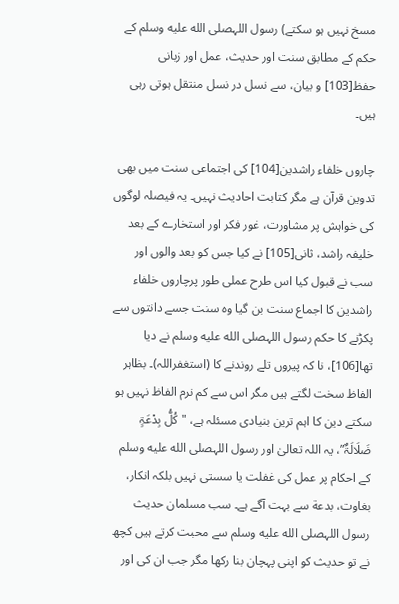مسخ نہیں ہو سکتے) رسول اللہصلى الله عليه وسلم کے حکم کے مطابق سنت اور حدیث، عمل اور زبانی حفظ[103] و بیان، سے نسل در نسل منتقل ہوتی رہی ہیں۔

چاروں خلفاء راشدین[104] کی اجتماعی سنت میں بھی تدوین قرآن ہے مگر کتابت احادیث نہیں۔ یہ فیصلہ لوگوں کی خواہش پر مشاورت، غور فکر اور استخارے کے بعد خلیفہ راشد، ثانی[105] نے کیا جس کو بعد والوں اور سب نے قبول کیا اس طرح عملی طور پرچاروں خلفاء راشدین کا اجماع سنت بن گیا وہ سنت جسے دانتوں سے پکڑنے کا حکم رسول اللہصلى الله عليه وسلم نے دیا تھا[106]، نا کہ پیروں تلے روندنے کا (استغفراللہ)۔ بظاہر الفاظ سخت لگتے ہیں مگر اس سے کم نرم الفاظ نہیں ہو سکتے دین کا اہم ترین بنیادی مسئلہ ہے، "کُلُّ بِدْعَۃٍ ضَلَالَۃٌ”، یہ اللہ تعالیٰ اور رسول اللہصلى الله عليه وسلم کے احکام پر عمل کی غفلت یا سستی نہیں بلکہ انکار، بغاوت، بدعة سے بہت آگے ہے۔ سب مسلمان حدیث رسول اللہصلى الله عليه وسلم سے محبت کرتے ہیں کچھ نے تو حدیث کو اپنی پہچان بنا رکھا مگر جب ان کی اور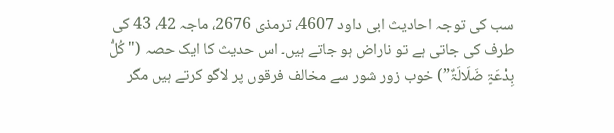سب کی توجہ احادیث ابی داود 4607، ترمذی 2676، ماجہ 42، 43 کی طرف کی جاتی ہے تو ناراض ہو جاتے ہیں۔ اس حدیث کا ایک حصہ ("کُلُّ بِدْعَۃٍ ضَلَالَۃٌ”) خوب زور شور سے مخالف فرقوں پر لاگو کرتے ہیں مگر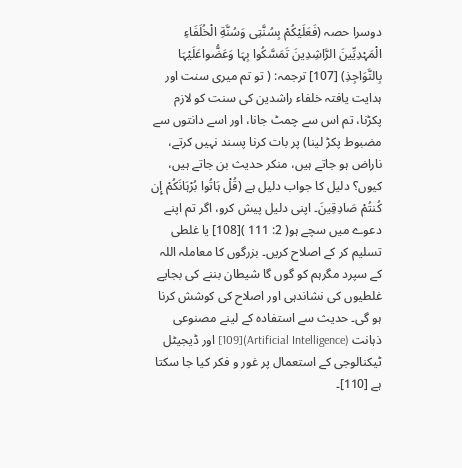دوسرا حصہ (فَعَلَیْکُمْ بِسُنَّتِی وَسُنَّةِ الْخُلَفَاءِ الْمَہْدِیِّینَ الرَّاشِدِینَ تَمَسَّکُوا بِہَا وَعَضُّواعَلَیْہَا بِالنَّوَاجِذِ) [107] ترجمہ: ( تو تم میری سنت اور ہدایت یافتہ خلفاء راشدین کی سنت کو لازم پکڑنا، تم اس سے چمٹ جانا، اور اسے دانتوں سے مضبوط پکڑ لینا) پر بات کرنا پسند نہیں کرتے، ناراض ہو جاتے ہیں، منکر حدیث بن جاتے ہیں، کیوں؟ دلیل کا جواب دلیل ہے (قُلْ ہَاتُوا بُرْہَانَکُمْ إِن کُنتُمْ صَادِقِینَ۔ اپنی دلیل پیش کرو، اگر تم اپنے دعوے میں سچے ہو( 2: 111 )[108] یا غلطی تسلیم کر کے اصلاح کریں۔ بزرگوں کا معاملہ اللہ کے سپرد مگرہم کو گوں گا شیطان بننے کی بجایے غلطیوں کی نشاندہی اور اصلاح کی کوشش کرنا ہو گی۔ حدیث سے استفادہ کے لینے مصنوعی ذہانت (Artificial Intelligence)[109] اور ڈیجیٹل ٹیکنالوجی کے استعمال پر غور و فکر کیا جا سکتا ہے [110]۔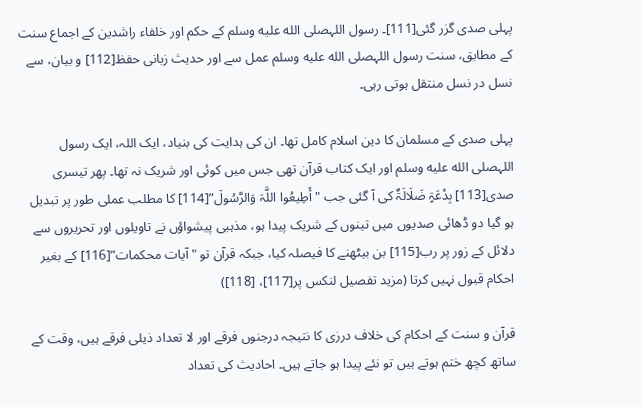پہلی صدی گزر گئی[111]۔ رسول اللہصلى الله عليه وسلم کے حکم اور خلفاء راشدین کے اجماع سنت کے مطابق، سنت رسول اللہصلى الله عليه وسلم عمل سے اور حدیث زبانی حفظ[112] و بیان، سے نسل در نسل منتقل ہوتی رہی۔

پہلی صدی کے مسلمان کا دین اسلام کامل تھا۔ ان کی ہدایت کی بنیاد، ایک اللہ، ایک رسول اللہصلى الله عليه وسلم اور ایک کتاب قرآن تھی جس میں کوئی اور شریک نہ تھا۔ پھر تیسری صدی[113] بِدْعَۃٍ ضَلَالَۃٌ کی آ گئی جب "أَطِیعُوا اللَّہَ وَالرَّسُولَ”[114] کا مطلب عملی طور پر تبدیل ہو گیا دو ڈھائی صدیوں میں تینوں کے شریک پیدا ہو، مذہبی پیشواؤں نے تاویلوں اور تحریروں سے دلائل کے زور پر رب[115] بن بیٹھنے کا فیصلہ کیا، جبکہ قرآن تو "آیات محکمات”[116] کے بغیر احکام قبول نہیں کرتا (مزید تفصیل لنکس پر[117]، [118])

قرآن و سنت کے احکام کی خلاف درزی کا نتیجہ درجنوں فرقے اور لا تعداد ذیلی فرقے ہیں، وقت کے ساتھ کچھ ختم ہوتے ہیں تو نئے پیدا ہو جاتے ہیں۔ احادیث کی تعداد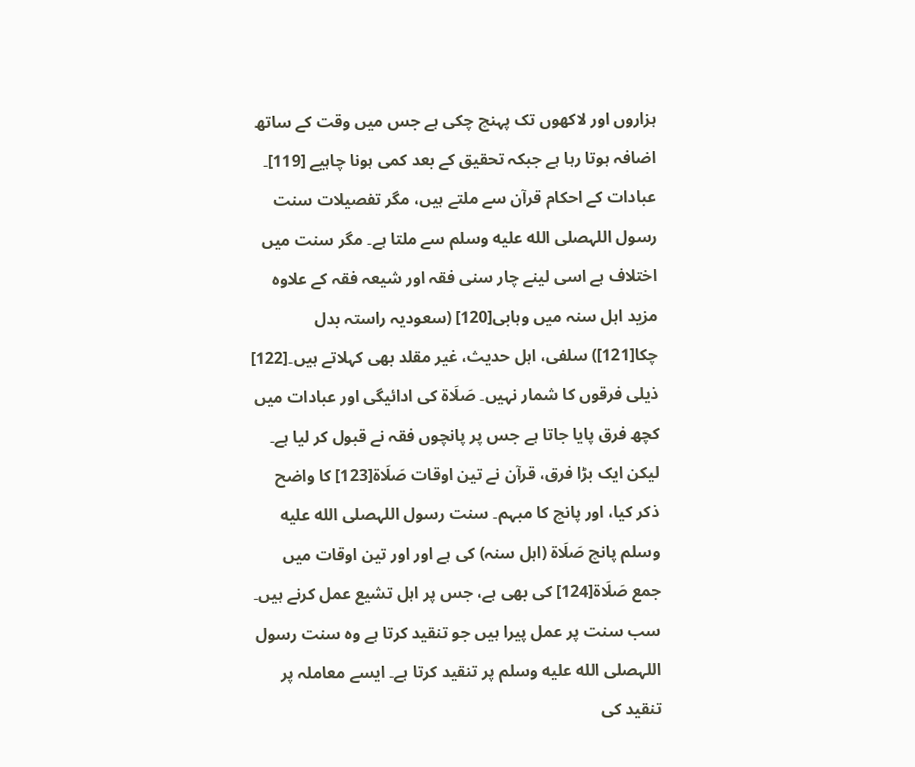ہزاروں اور لاکھوں تک پہنچ چکی ہے جس میں وقت کے ساتھ اضافہ ہوتا رہا ہے جبکہ تحقیق کے بعد کمی ہونا چاہیے [119]۔ عبادات کے احکام قرآن سے ملتے ہیں، مگر تفصیلات سنت رسول اللہصلى الله عليه وسلم سے ملتا ہے۔ مگر سنت میں اختلاف ہے اسی لینے چار سنی فقہ اور شیعہ فقہ کے علاوہ مزید اہل سنہ میں وہابی[120] (سعودیہ راستہ بدل چکا[121]) سلفی، اہل حدیث، غیر مقلد بھی کہلاتے ہیں۔[122] ذیلی فرقوں کا شمار نہیں۔ صَلَاة کی ادائیگی اور عبادات میں کچھ فرق پایا جاتا ہے جس پر پانچوں فقہ نے قبول کر لیا ہے۔ لیکن ایک بڑا فرق، قرآن نے تین اوقات صَلَاة[123] کا واضح ذکر کیا، اور پانچ کا مبہم۔ سنت رسول اللہصلى الله عليه وسلم پانچ صَلَاة (اہل سنہ) کی ہے اور اور تین اوقات میں جمع صَلَاة[124] کی بھی ہے، جس پر اہل تشیع عمل کرنے ہیں۔ سب سنت پر عمل پیرا ہیں جو تنقید کرتا ہے وہ سنت رسول اللہصلى الله عليه وسلم پر تنقید کرتا ہے۔ ایسے معاملہ پر تنقید کی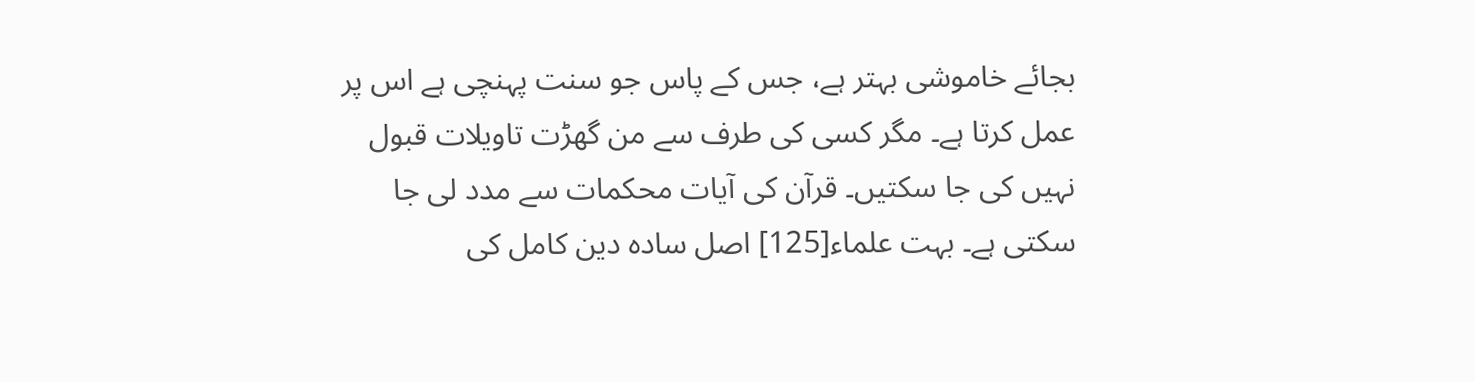بجائے خاموشی بہتر ہے، جس کے پاس جو سنت پہنچی ہے اس پر عمل کرتا ہے۔ مگر کسی کی طرف سے من گھڑت تاویلات قبول نہیں کی جا سکتیں۔ قرآن کی آیات محکمات سے مدد لی جا سکتی ہے۔ بہت علماء[125] اصل سادہ دین کامل کی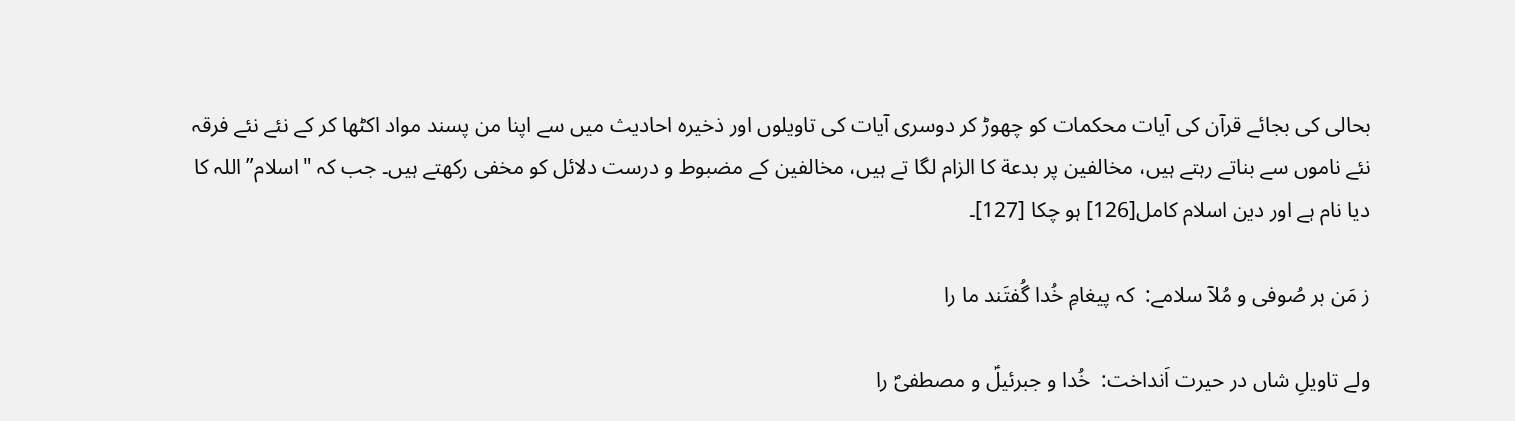بحالی کی بجائے قرآن کی آیات محکمات کو چھوڑ کر دوسری آیات کی تاویلوں اور ذخیرہ احادیث میں سے اپنا من پسند مواد اکٹھا کر کے نئے نئے فرقہ نئے ناموں سے بناتے رہتے ہیں، مخالفین پر بدعة کا الزام لگا تے ہیں، مخالفین کے مضبوط و درست دلائل کو مخفی رکھتے ہیں۔ جب کہ "اسلام” اللہ کا دیا نام ہے اور دین اسلام کامل[126] ہو چکا [127]۔

ز مَن بر صُوفی و مُلآ سلامے:  کہ پیغامِ خُدا گُفتَند ما را

ولے تاویلِ شاں در حیرت اَنداخت:  خُدا و جبرئیلؑ و مصطفیؐ را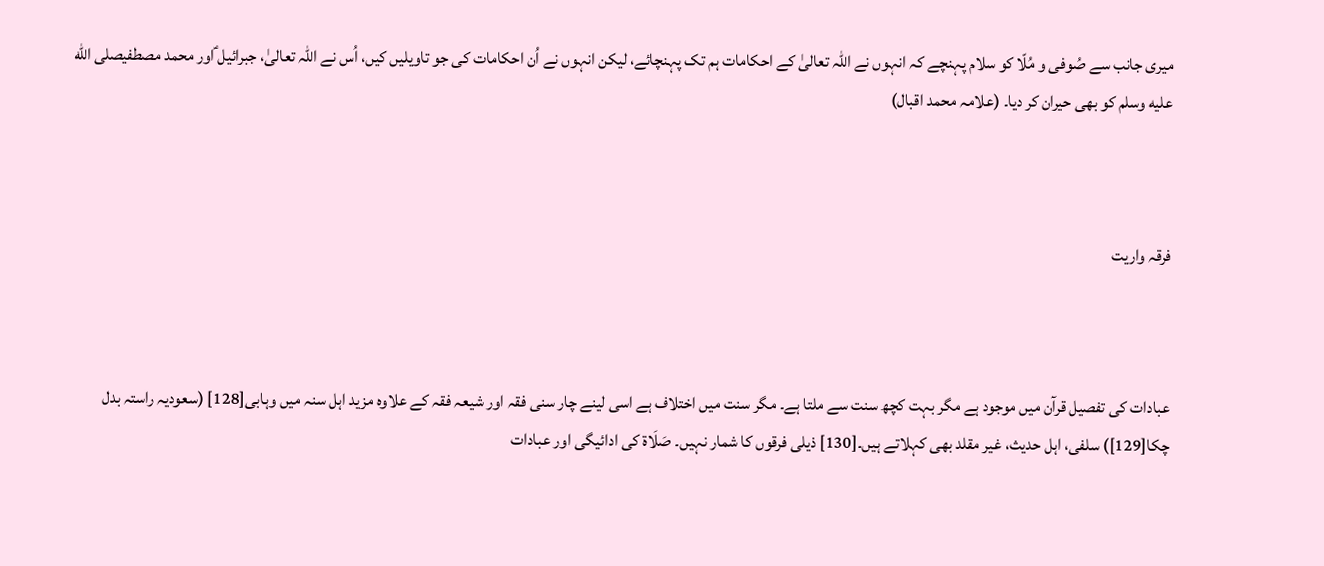میری جانب سے صُوفی و مُلّا کو سلام پہنچے کہ انہوں نے اللہ تعالیٰ کے احکامات ہم تک پہنچائے، لیکن انہوں نے اُن احکامات کی جو تاویلیں کیں، اُس نے اللہ تعالیٰ، جبرائیل ؑاور محمد مصطفیصلى الله عليه وسلم کو بھی حیران کر دیا۔ (علامہ محمد اقبال)



فرقہ واریت



عبادات کی تفصیل قرآن میں موجود ہے مگر بہت کچھ سنت سے ملتا ہے۔ مگر سنت میں اختلاف ہے اسی لینے چار سنی فقہ اور شیعہ فقہ کے علاوہ مزید اہل سنہ میں وہابی[128] (سعودیہ راستہ بدل چکا[129]) سلفی، اہل حدیث، غیر مقلد بھی کہلاتے ہیں۔[130] ذیلی فرقوں کا شمار نہیں۔ صَلَاة کی ادائیگی اور عبادات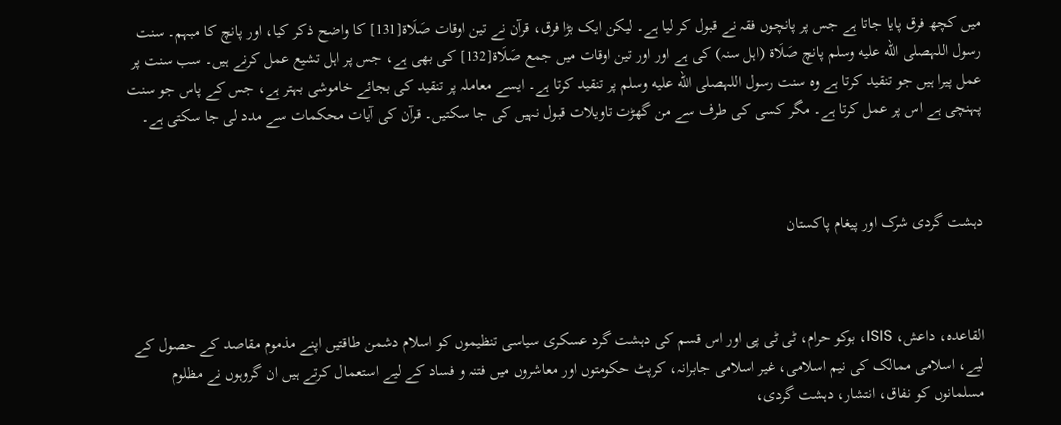میں کچھ فرق پایا جاتا ہے جس پر پانچوں فقہ نے قبول کر لیا ہے۔ لیکن ایک بڑا فرق، قرآن نے تین اوقات صَلَاة[131] کا واضح ذکر کیا، اور پانچ کا مبہم۔ سنت رسول اللہصلى الله عليه وسلم پانچ صَلَاة (اہل سنہ) کی ہے اور اور تین اوقات میں جمع صَلَاة[132] کی بھی ہے، جس پر اہل تشیع عمل کرنے ہیں۔ سب سنت پر عمل پیرا ہیں جو تنقید کرتا ہے وہ سنت رسول اللہصلى الله عليه وسلم پر تنقید کرتا ہے۔ ایسے معاملہ پر تنقید کی بجائے خاموشی بہتر ہے، جس کے پاس جو سنت پہنچی ہے اس پر عمل کرتا ہے۔ مگر کسی کی طرف سے من گھڑت تاویلات قبول نہیں کی جا سکتیں۔ قرآن کی آیات محکمات سے مدد لی جا سکتی ہے۔



دہشت گردی شرک اور پیغام پاکستان



القاعدہ، داعش، ISIS، بوکو حرام، ٹی ٹی پی اور اس قسم کی دہشت گرد عسکری سیاسی تنظیموں کو اسلام دشمن طاقتیں اپنے مذموم مقاصد کے حصول کے لیے، اسلامی ممالک کی نیم اسلامی، غیر اسلامی جابرانہ، کرپٹ حکومتوں اور معاشروں میں فتنہ و فساد کے لیے استعمال کرتے ہیں ان گروہوں نے مظلوم مسلمانوں کو نفاق، انتشار، دہشت گردی،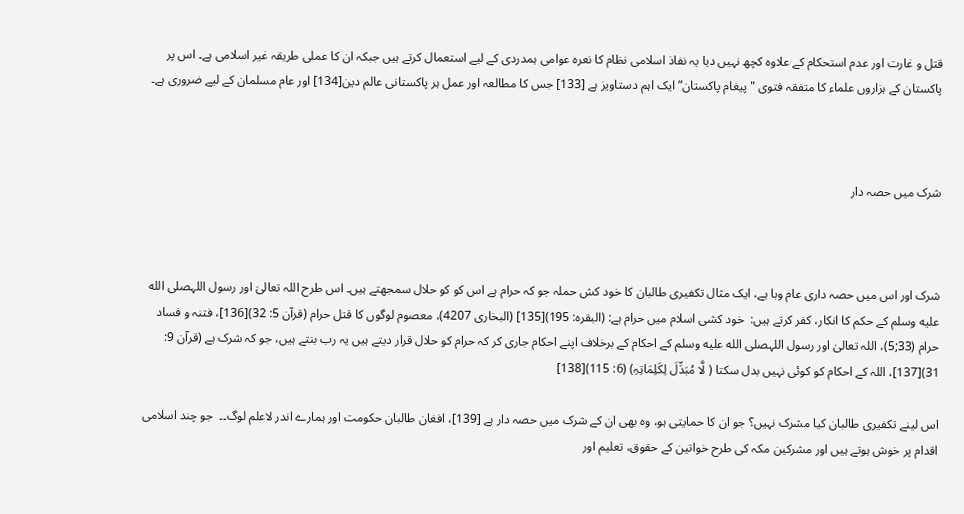قتل و غارت اور عدم استحکام کے علاوہ کچھ نہیں دیا یہ نفاذ اسلامی نظام کا نعرہ عوامی ہمدردی کے لیے استعمال کرتے ہیں جبکہ ان کا عملی طریقہ غیر اسلامی ہے۔ اس پر پاکستان کے ہزاروں علماء کا متفقہ فتوی "پیغام پاکستان” ایک اہم دستاویز ہے [133] جس کا مطالعہ اور عمل ہر پاکستانی عالم دین[134] اور عام مسلمان کے لیے ضروری ہے۔



شرک میں حصہ دار



شرک اور اس میں حصہ داری عام وبا ہے، ایک مثال تکفیری طالبان کا خود کش حملہ جو کہ حرام ہے اس کو کو حلال سمجھتے ہیں۔ اس طرح اللہ تعالیٰ اور رسول اللہصلى الله عليه وسلم کے حکم کا انکار، کفر کرتے ہیں:  خود کشی اسلام میں حرام ہے: (البقرہ: 195)[135] (البخاری 4207)، معصوم لوگوں کا قتل حرام (قرآن 5: 32)[136]، فتنہ و فساد حرام (33;5)، اللہ تعالیٰ اور رسول اللہصلى الله عليه وسلم کے احکام کے برخلاف اپنے احکام جاری کر کہ حرام کو حلال قرار دیتے ہیں یہ رب بنتے ہیں، جو کہ شرک ہے (قرآن 9: 31)[137]، اللہ کے احکام کو کوئی نہیں بدل سکتا ( لَّا مُبَدِّلَ لِکَلِمَاتِہِ) (6: 115)[138]

اس لینے تکفیری طالبان کیا مشرک نہیں؟ جو ان کا حمایتی ہو، وہ بھی ان کے شرک میں حصہ دار ہے [139]، افغان طالبان حکومت اور ہمارے اندر لاعلم لوگ۔۔  جو چند اسلامی اقدام پر خوش ہوتے ہیں اور مشرکین مکہ کی طرح خواتین کے حقوق، تعلیم اور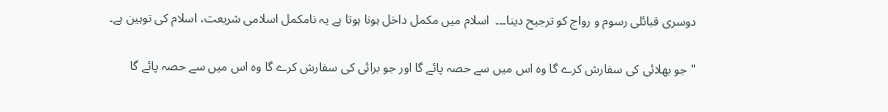دوسری قبائلی رسوم و رواج کو ترجیح دینا۔۔۔  اسلام میں مکمل داخل ہونا ہوتا ہے یہ نامکمل اسلامی شریعت، اسلام کی توہین ہے۔

"جو بھلائی کی سفارش کرے گا وہ اس میں سے حصہ پائے گا اور جو برائی کی سفارش کرے گا وہ اس میں سے حصہ پائے گا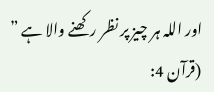اور اللہ ہر چیز پر نظر رکھنے والا ہے ” (قرآن 4: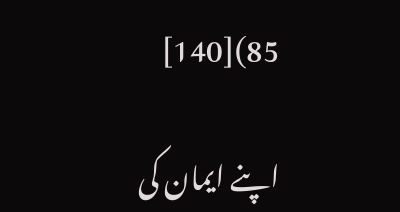85)[140]

اپنے ایمان کی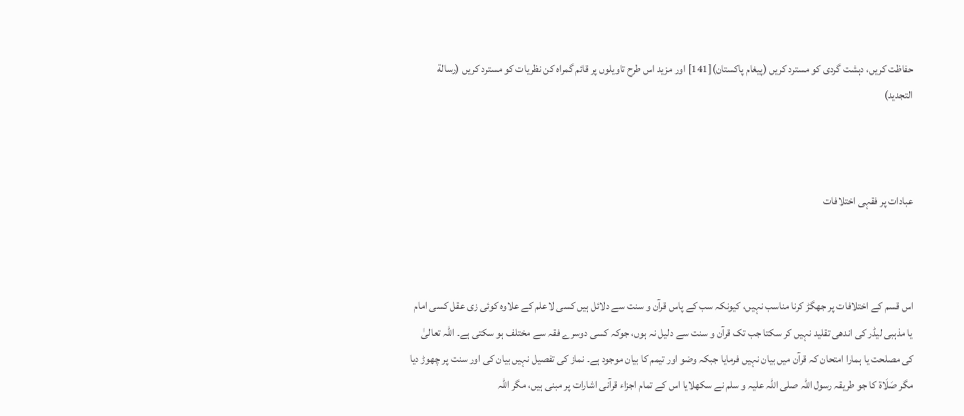حفاظت کریں، دہشت گردی کو مسترد کریں (پیغام پاکستان)[141] اور مزید اس طرح تاویلوں پر قائم گمراہ کن نظریات کو مسترد کریں (رسالة التجدید)



عبادات پر فقہی اختلافات



اس قسم کے اختلافات پر جھگڑ کرنا مناسب نہیں، کیونکہ سب کے پاس قرآن و سنت سے دلائل ہیں کسی لاعلم کے علاوہ کوئی زی عقل کسی امام یا مذہبی لیڈر کی اندھی تقلید نہیں کر سکتا جب تک قرآن و سنت سے دلیل نہ ہوں، جوکہ کسی دوسرے فقہ سے مختلف ہو سکتی ہے۔ اللہ تعالیٰ کی مصلحت یا ہمارا امتحان کہ قرآن میں بیان نہیں فرمایا جبکہ وضو اور تیمم کا بیان موجود ہے۔ نماز کی تفصیل نہیں بیان کی اور سنت پر چھوڑ دیا مگر صَلَاة کا جو طریقہ رسول اللہ صلی اللہ علیہ و سلم نے سکھلایا اس کے تمام اجزاء قرآنی اشارات پر مبنی ہیں، مگر اللہ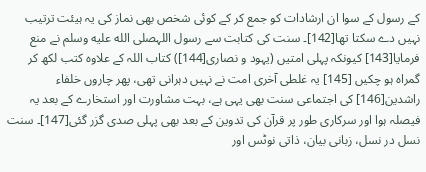کے رسول کے سوا ان ارشادات کو جمع کر کے کوئی شخص بھی نماز کی یہ ہیئت ترتیب نہیں دے سکتا تھا[142]۔ سنت کی کتابت سے رسول اللہصلى الله عليه وسلم نے منع فرمایا[143] کیونکہ پہلی امتیں (یہود و نصاری[144]) کتاب اللہ کے علاوہ کتب لکھ کر گمراہ ہو چکیں [145] یہ غلطی آخری امت نے نہیں دہرانی تھی، پھر چاروں خلفاء راشدین[146] کی اجتماعی سنت بھی یہی ہے، بہت مشاورت اور استخارے کے بعد یہ فیصلہ ہوا اور سرکاری طور پر قرآن کی تدوین کے بعد بھی پہلی صدی گزر گئی[147]۔ سنت نسل در نسل، زبانی بیان، ذاتی نوٹس اور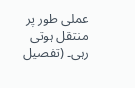عملی طور پر منتقل ہوتی رہی۔ (تفصیل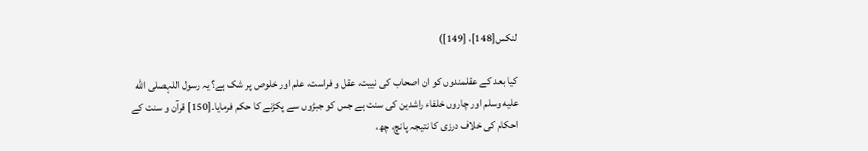لنکس[148]، [149])

کیا بعد کے عقلمندوں کو ان اصحاب کی نییت، عقل و فراست، علم اور خلوص پر شک ہے؟ یہ رسول اللہصلى الله عليه وسلم اور چاروں خلفاء راشدین کی سنت ہے جس کو جبڑوں سے پکڑنے کا حکم فرمایا۔[150] قرآن و سنت کے احکام کی خلاف درزی کا نتیجہ پانچ، چھ،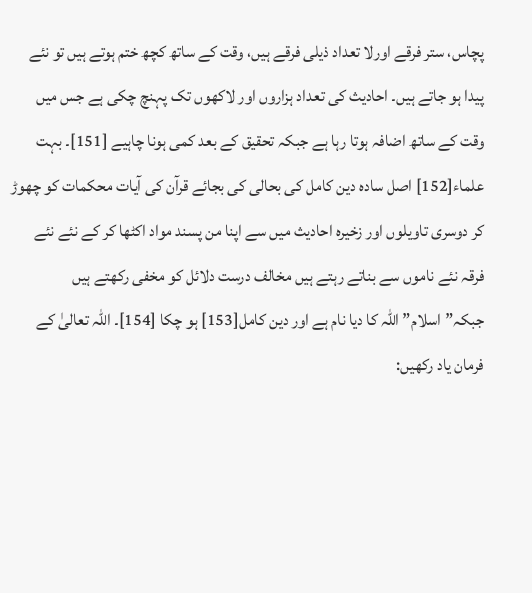پچاس، ستر فرقے اورلا تعداد ذیلی فرقے ہیں، وقت کے ساتھ کچھ ختم ہوتے ہیں تو نئے پیدا ہو جاتے ہیں۔ احادیث کی تعداد ہزاروں اور لاکھوں تک پہنچ چکی ہے جس میں وقت کے ساتھ اضافہ ہوتا رہا ہے جبکہ تحقیق کے بعد کمی ہونا چاہیے [151]۔ بہت علماء[152] اصل سادہ دین کامل کی بحالی کی بجائے قرآن کی آیات محکمات کو چھوڑ کر دوسری تاویلوں اور زخیرہ احادیث میں سے اپنا من پسند مواد اکٹھا کر کے نئے نئے فرقہ نئے ناموں سے بناتے رہتے ہیں مخالف درست دلائل کو مخفی رکھتے ہیں جبکہ”اسلام” اللہ کا دیا نام ہے اور دین کامل[153] ہو چکا [154]۔ اللہ تعالیٰ کے فرمان یاد رکھیں: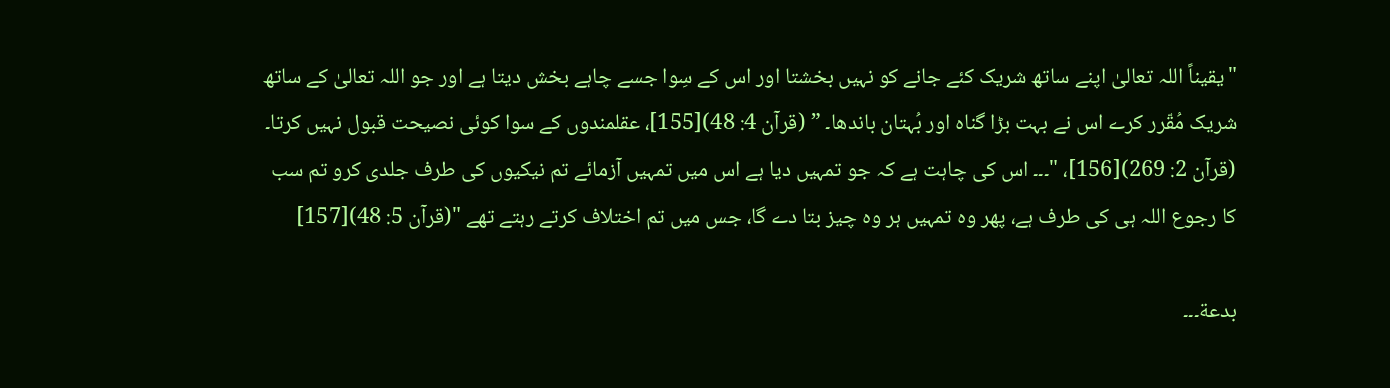"یقیناً اللہ تعالیٰ اپنے ساتھ شریک کئے جانے کو نہیں بخشتا اور اس کے سِوا جسے چاہے بخش دیتا ہے اور جو اللہ تعالیٰ کے ساتھ شریک مُقّرر کرے اس نے بہت بڑا گناہ اور بُہتان باندھا۔ ” (قرآن 4: 48)[155]، عقلمندوں کے سوا کوئی نصیحت قبول نہیں کرتا۔  (قرآن 2: 269)[156]، "۔۔۔ اس کی چاہت ہے کہ جو تمہیں دیا ہے اس میں تمہیں آزمائے تم نیکیوں کی طرف جلدی کرو تم سب کا رجوع اللہ ہی کی طرف ہے، پھر وہ تمہیں ہر وہ چیز بتا دے گا، جس میں تم اختلاف کرتے رہتے تھے "(قرآن 5: 48)[157]

بدعة۔۔۔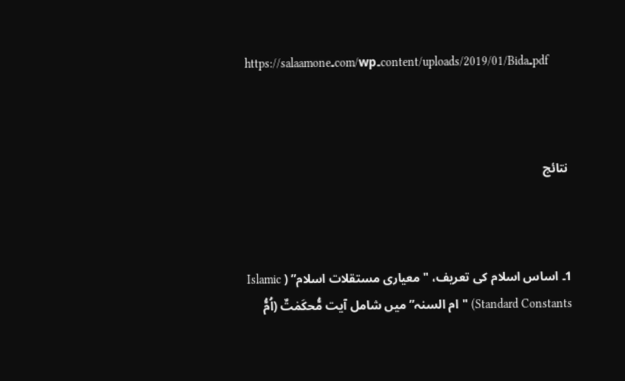https://salaamone۔com/wp۔content/uploads/2019/01/Bida۔pdf



 نتائج



1۔ اساس اسلام کی تعریف، "معیاری مستقلات اسلام” ( Islamic Standard Constants) "ام السنہ” میں شامل آیت مُّحکَمٰتٌ (اُمُّ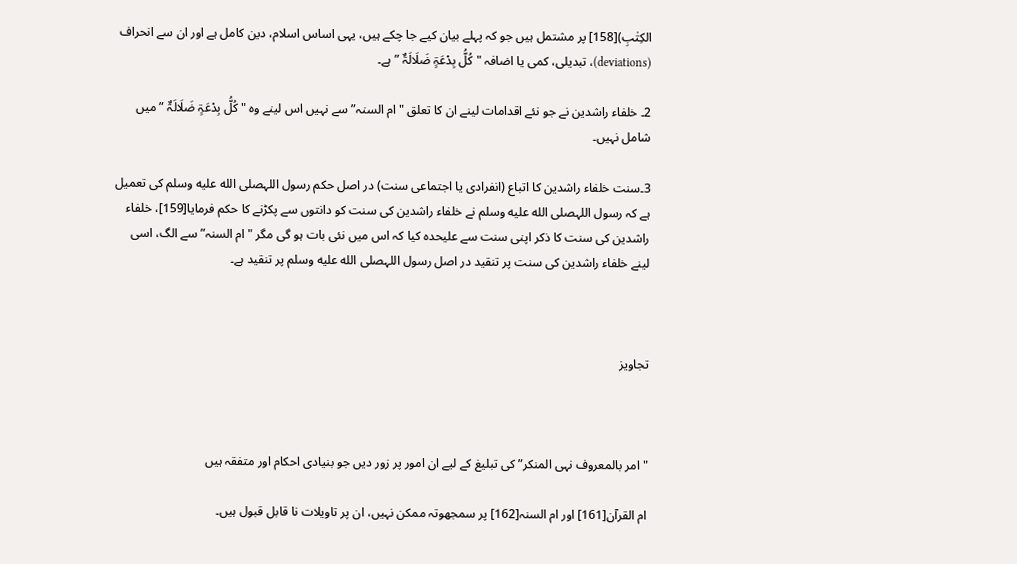الکِتٰبِ)[158] پر مشتمل ہیں جو کہ پہلے بیان کیے جا چکے ہیں، یہی اساس اسلام، دین کامل ہے اور ان سے انحراف (deviations)، تبدیلی، کمی یا اضافہ "کُلُّ بِدْعَۃٍ ضَلَالَۃٌ ” ہے۔

2۔ خلفاء راشدین نے جو نئے اقدامات لینے ان کا تعلق "ام السنہ” سے نہیں اس لینے وہ "کُلُّ بِدْعَۃٍ ضَلَالَۃٌ ” میں شامل نہیں۔

3۔سنت خلفاء راشدین کا اتباع (انفرادی یا اجتماعی سنت) در اصل حکم رسول اللہصلى الله عليه وسلم کی تعمیل ہے کہ رسول اللہصلى الله عليه وسلم نے خلفاء راشدین کی سنت کو دانتوں سے پکڑنے کا حکم فرمایا[159]، خلفاء راشدین کی سنت کا ذکر اپنی سنت سے علیحدہ کیا کہ اس میں نئی بات ہو گی مگر "ام السنہ” سے الگ، اسی لینے خلفاء راشدین کی سنت پر تنقید در اصل رسول اللہصلى الله عليه وسلم پر تنقید ہے۔



تجاویز



"امر بالمعروف نہی المنکر” کی تبلیغ کے لیے ان امور پر زور دیں جو بنیادی احکام اور متفقہ ہیں

ام القرآن[161] اور ام السنہ[162] پر سمجھوتہ ممکن نہیں، ان پر تاویلات نا قابل قبول ہیں۔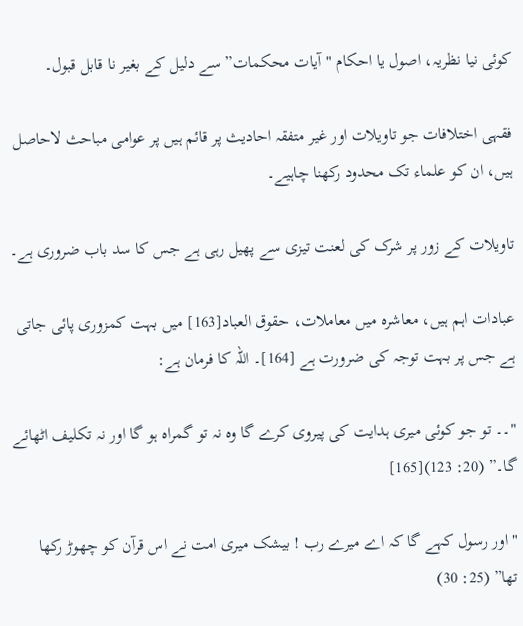کوئی نیا نظریہ، اصول یا احکام "آیات محکمات” سے دلیل کے بغیر نا قابل قبول۔

فقہی اختلافات جو تاویلات اور غیر متفقہ احادیث پر قائم ہیں پر عوامی مباحث لاحاصل ہیں، ان کو علماء تک محدود رکھنا چاہیے۔

تاویلات کے زور پر شرک کی لعنت تیزی سے پھیل رہی ہے جس کا سد باب ضروری ہے۔

عبادات اہم ہیں، معاشرہ میں معاملات، حقوق العباد[163] میں بہت کمزوری پائی جاتی ہے جس پر بہت توجہ کی ضرورت ہے [164]۔ اللہ کا فرمان ہے:

"۔۔ تو جو کوئی میری ہدایت کی پیروی کرے گا وہ نہ تو گمراہ ہو گا اور نہ تکلیف اٹھائے گا۔” (20: 123)[165]

"اور رسول کہے گا کہ اے میرے رب ! بیشک میری امت نے اس قرآن کو چھوڑ رکھا تھا” (25: 30)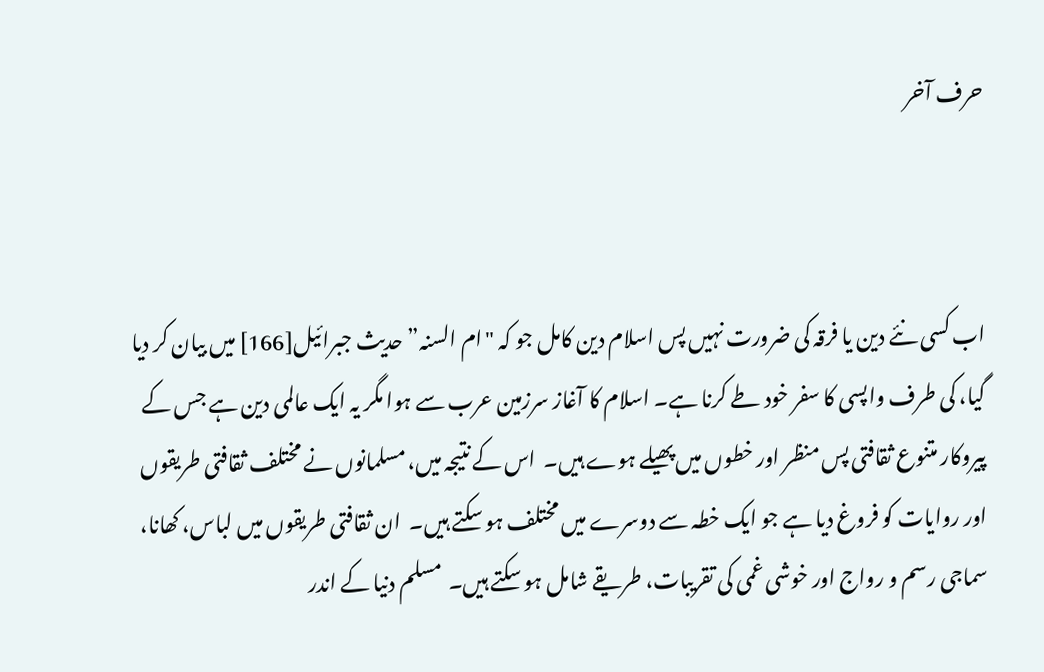حرف آخر



اب کسی نئے دین یا فرقہ کی ضرورت نہیں پس اسلام دین کامل جو کہ "ام السنہ” حدیث جبرائیل[166] میں بیان کر دیا گیا، کی طرف واپسی کا سفر خود طے کرنا ہے۔ اسلام کا آغاز سرزمین عرب سے ہوا مگر یہ ایک عالمی دین ہے جس کے پیروکار متنوع ثقافتی پس منظر اور خطوں میں پھیلے ہوے ہیں۔  اس کے نتیجہ میں، مسلمانوں نے مختلف ثقافتی طریقوں اور روایات کو فروغ دیا ہے جو ایک خطہ سے دوسرے میں مختلف ہو سکتے ہیں۔  ان ثقافتی طریقوں میں لباس، کھانا، سماجی رسم و رواج اور خوشی غمی کی تقریبات، طریقے شامل ہو سکتے ہیں۔  مسلم دنیا کے اندر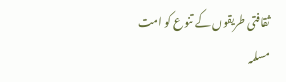ثقافتی طریقوں کے تنوع کو امت مسلمہ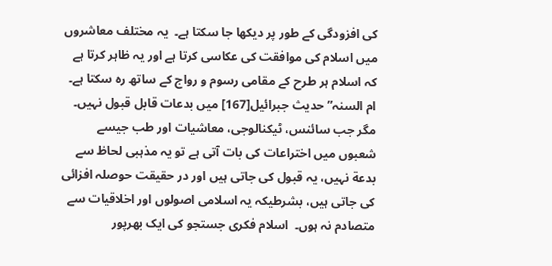کی افزودگی کے طور پر دیکھا جا سکتا ہے۔  یہ مختلف معاشروں میں اسلام کی موافقت کی عکاسی کرتا ہے اور یہ ظاہر کرتا ہے کہ اسلام ہر طرح کے مقامی رسوم و رواج کے ساتھ رہ سکتا ہے۔ ام السنہ” حدیث جبرائیل[167] میں بدعات قابل قبول نہیں۔ مگر جب سائنس، ٹیکنالوجی، معاشیات اور طب جیسے شعبوں میں اختراعات کی بات آتی ہے تو یہ مذہبی لحاظ سے بدعة نہیں، یہ قبول کی جاتی ہیں اور در حقیقت حوصلہ افزائی کی جاتی ہیں، بشرطیکہ یہ اسلامی اصولوں اور اخلاقیات سے متصادم نہ ہوں۔  اسلام فکری جستجو کی ایک بھرپور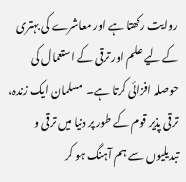روایت رکھتا ہے اور معاشرے کی بہتری کے لیے علم اور ترقی کے استعمال کی حوصلہ افزائی کرتا ہے۔  مسلمان ایک زندہ، ترقی پذیر قوم کے طور پر دنیا میں ترقی و تبدیلیوں سے ہم آہنگ ہو کر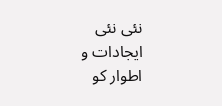نئی نئی ایجادات و اطوار کو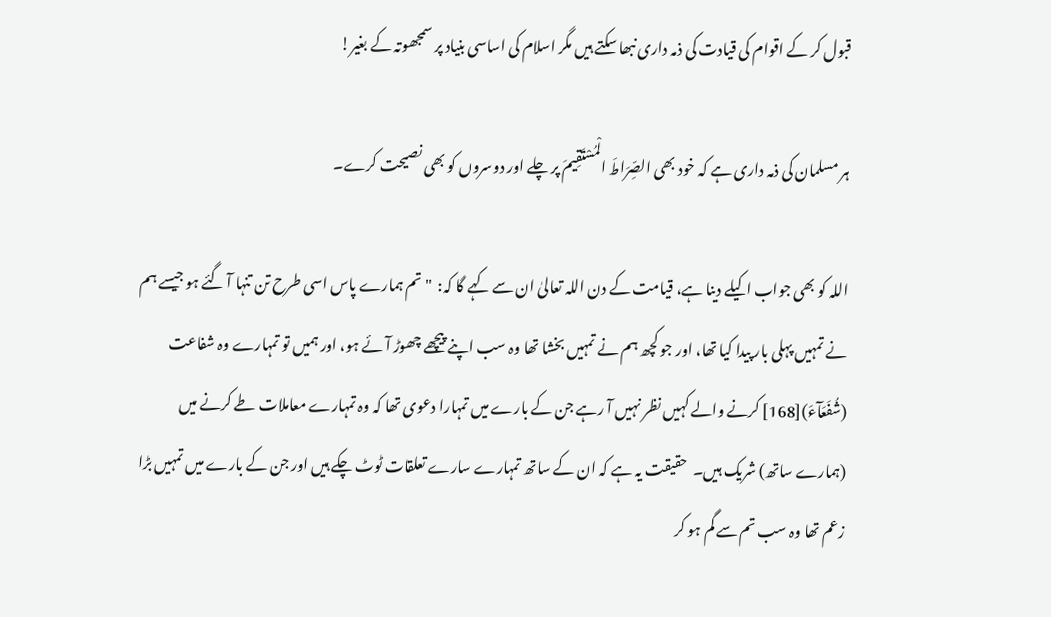قبول کر کے اقوام کی قیادت کی ذمہ داری نبھا سکتے ہیں مگر اسلام کی اساسی بنیاد پر سمجھوتہ کے بغیر!

ہر مسلمان کی ذمہ داری ہے کہ خود بھی الصِّرَاطَ الْمُسْتَقِیمَ پر چلے اور دوسروں کو بھی نصیحت کرے۔

اللہ کو بھی جواب اکیلے دینا ہے، قیامت کے دن اللہ تعالیٰ ان سے کہے گا کہ:  "تم ہمارے پاس اسی طرح تن تنہا آ گئے ہو جیسے ہم نے تمہیں پہلی بار پیدا کیا تھا، اور جو کچھ ہم نے تمہیں بخشا تھا وہ سب اپنے پیچھے چھوڑ آئے ہو، اور ہمیں تو تمہارے وہ شفاعت (شُفَعَآءَ)[168] کرنے والے کہیں نظر نہیں آ رہے جن کے بارے میں تمہارا دعوی تھا کہ وہ تمہارے معاملات طے کرنے میں (ہمارے ساتھ) شریک ہیں۔  حقیقت یہ ہے کہ ان کے ساتھ تمہارے سارے تعلقات ٹوٹ چکے ہیں اور جن کے بارے میں تمہیں بڑا زعم تھا وہ سب تم سے گم ہو کر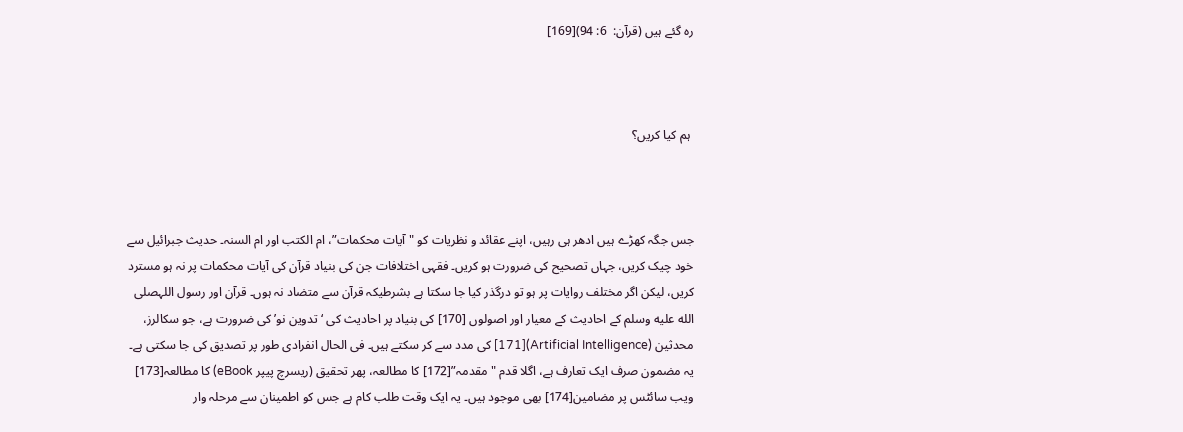رہ گئے ہیں (قرآن:  6: 94)[169]



 ہم کیا کریں؟



جس جگہ کھڑے ہیں ادھر ہی رہیں، اپنے عقائد و نظریات کو "آیات محکمات”، ام الکتب اور ام السنہ۔ حدیث جبرائیل سے خود چیک کریں، جہاں تصحیح کی ضرورت ہو کریں۔ فقہی اختلافات جن کی بنیاد قرآن کی آیات محکمات پر نہ ہو مسترد کریں، لیکن اگر مختلف روایات پر ہو تو درگذر کیا جا سکتا ہے بشرطیکہ قرآن سے متضاد نہ ہوں۔ قرآن اور رسول اللہصلى الله عليه وسلم کے احادیث کے معیار اور اصولوں [170] کی بنیاد پر احادیث کی ‘تدوین نو’ کی ضرورت ہے، جو سکالرز، محدثین (Artificial Intelligence)[171] کی مدد سے کر سکتے ہیں۔ فی الحال انفرادی طور پر تصدیق کی جا سکتی ہے۔ یہ مضمون صرف ایک تعارف ہے، اگلا قدم "مقدمہ”[172] کا مطالعہ، پھر تحقیق (ریسرچ پیپر eBook) کا مطالعہ[173] ویب سائٹس پر مضامین[174] بھی موجود ہیں۔ یہ ایک وقت طلب کام ہے جس کو اطمینان سے مرحلہ وار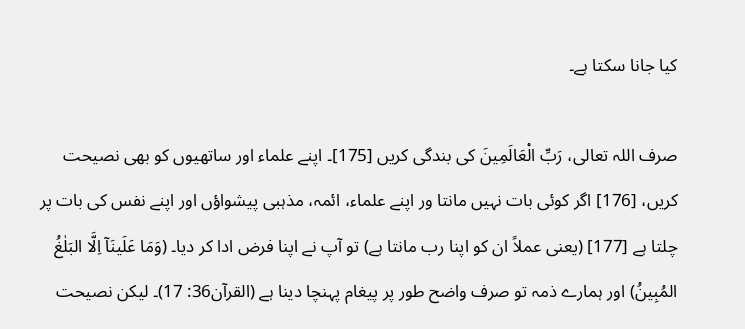کیا جانا سکتا ہے۔

صرف اللہ تعالی، رَبِّ الْعَالَمِینَ کی بندگی کریں [175]۔ اپنے علماء اور ساتھیوں کو بھی نصیحت کریں، [176] اگر کوئی بات نہیں مانتا ور اپنے علماء، ائمہ، مذہبی پیشواؤں اور اپنے نفس کی بات پر چلتا ہے [177] (یعنی عملاً ان کو اپنا رب مانتا ہے) تو آپ نے اپنا فرض ادا کر دیا۔ (وَمَا عَلَینَاۤ اِلَّا البَلٰغُ المُبِینُ) اور ہمارے ذمہ تو صرف واضح طور پر پیغام پہنچا دینا ہے (القرآن36: 17)۔ لیکن نصیحت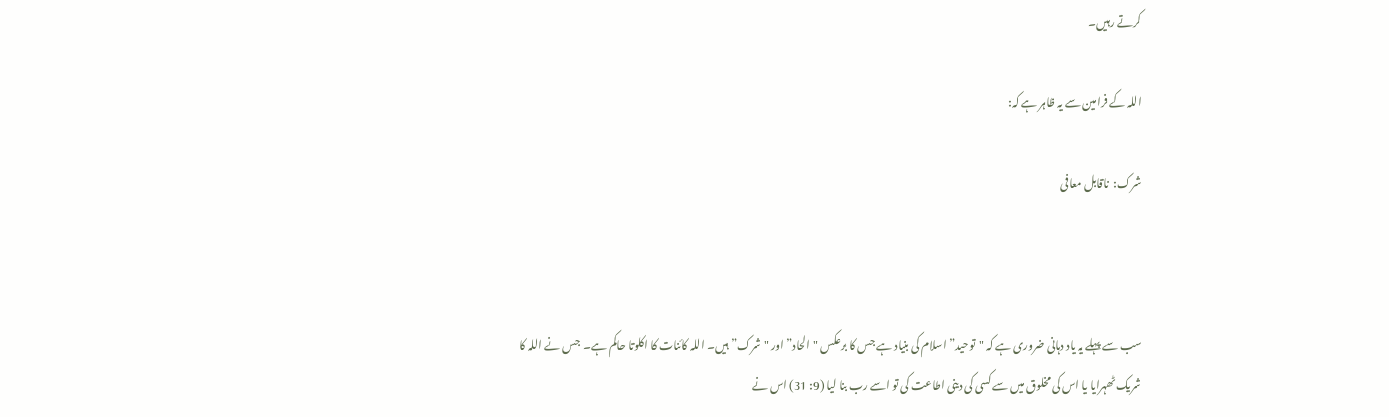کرتے رہیں۔

اللہ کے فرامین سے یہ ظاہر ہے کہ:

شرک:  ناقابل معافی



سب سے پہلے یہ یاد دہانی ضروری ہے کہ "توحید” اسلام کی بنیاد ہے جس کا برعکس "الحاد” اور "شرک” ہیں۔ اللہ کائنات کا اکلوتا حاکم ہے۔  جس نے اللہ کا شریک ٹھہرایا یا اس کی مخلوق میں سے کسی کی دینی اطاعت کی تو اسے رب بنا لیا (9: 31) اس نے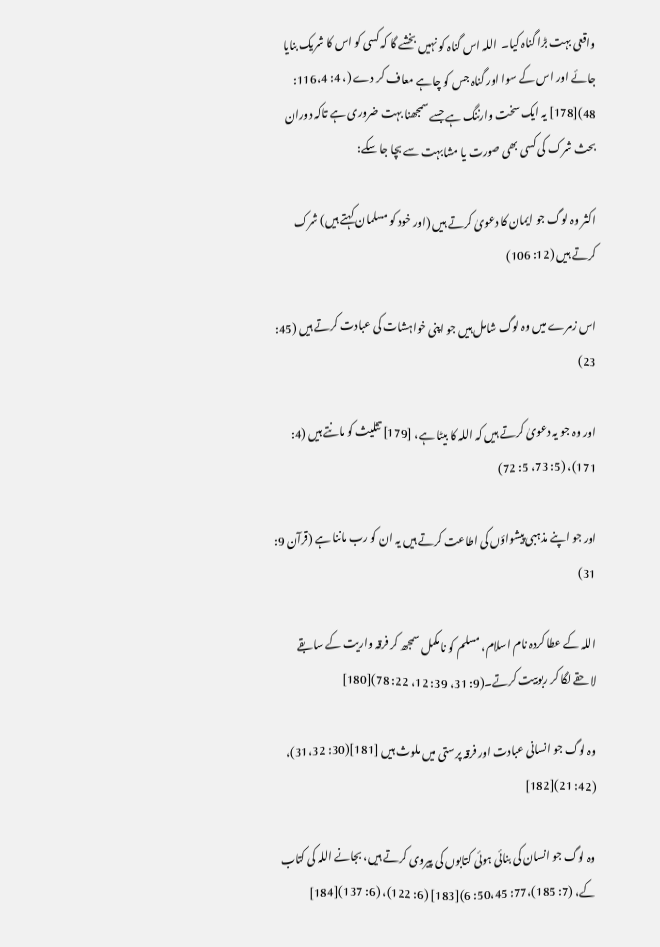واقعی بہت بڑا گناہ کیا۔  اللہ اس گناہ کو نہیں بخشے گا کہ کسی کو اس کا شریک بنایا جائے اور اس کے سوا اور گناہ جس کو چاہے معاف کر دے (، 4: 116،4: 48)[178] یہ ایک سخت وارننگ ہے جسے سمجھنا بہت ضروری ہے تاکہ دوران بحث شرک کی کسی بھی صورت یا مشابہت سے بچا جا سکے:

اکثر وہ لوگ جو ایمان کا دعویٰ کرتے ہیں (اور خود کو مسلمان کہتے ہیں) شرک کرتے ہیں (12: 106)

اس زمرے میں وہ لوگ شامل ہیں جو اپنی خواہشات کی عبادت کرتے ہیں (45: 23)

اور وہ جو یہ دعویٰ کرتے ہیں کہ اللہ کا بیٹا ہے، [179] تثلیث کو مانتے ہیں (4: 171)، (5: 73، 5: 72)

اور جو اپنے مذہبی پیشواؤں کی اطاعت کرتے ہیں یہ ان کو رب ماننا ہے (قرآن 9: 31)

اللہ کے عطا کردہ نام اسلام، مسلم کو نامکمل سمجھ کر فرقہ واریت کے سابقے لاحقے لگا کر ربوبیت کرتے۔(9: 31، 39: 12، 22: 78)[180]

وہ لوگ جو انسانی عبادت اور فرقہ پرستی میں ملوث ہیں [181](30: 31،32)، (42: 21)[182]

وہ لوگ جو انسان کی بنائی ہوئی کتابوں کی پیروی کرتے ہیں، بجانے اللہ کی کتاب کے، (7: 185)،77: 50،45: 6)[183] (6: 122)، (6: 137)[184]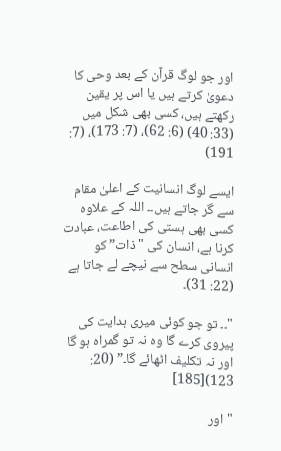اور جو لوگ قرآن کے بعد وحی کا دعویٰ کرتے ہیں یا اس پر یقین رکھتے ہیں، کسی بھی شکل میں (33: 40) (6: 62)، (7: 173)، (7: 191)

ایسے لوگ انسانیت کے اعلیٰ مقام سے گر جاتے ہیں۔۔ اللہ کے علاوہ کسی بھی ہستی کی اطاعت، عبادت کرنا ہے، انسان کی "ذات” کو انسانی سطح سے نیچے لے جاتا ہے (22: 31)۔

"۔۔ تو جو کوئی میری ہدایت کی پیروی کرے گا وہ نہ تو گمراہ ہو گا اور نہ تکلیف اٹھائے گا۔” (20: 123)[185]

"اور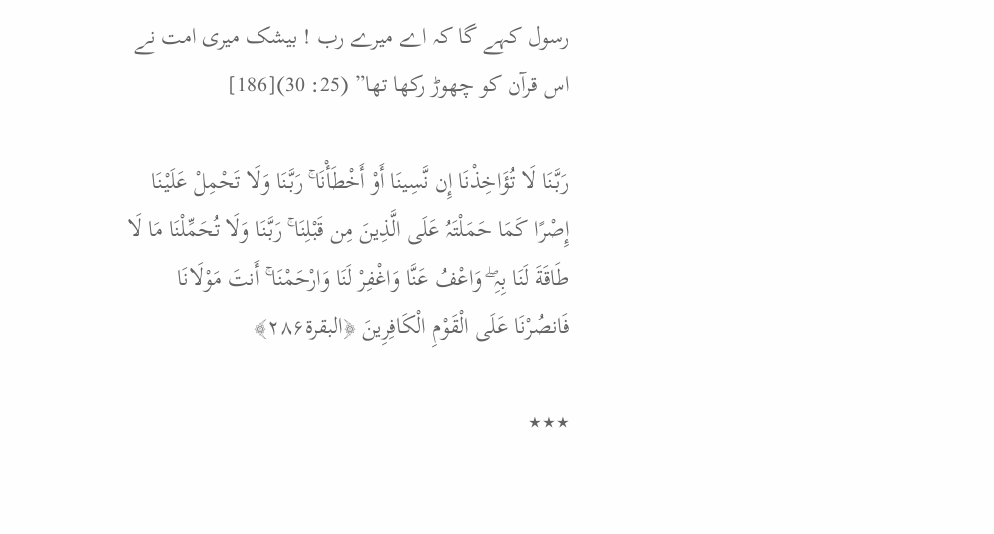رسول کہے گا کہ اے میرے رب ! بیشک میری امت نے اس قرآن کو چھوڑ رکھا تھا” (25: 30)[186]

رَبَّنَا لَا تُؤَاخِذْنَا إِن نَّسِینَا أَوْ أَخْطَأْنَا ۚ رَبَّنَا وَلَا تَحْمِلْ عَلَیْنَا إِصْرًا کَمَا حَمَلْتَہُ عَلَى الَّذِینَ مِن قَبْلِنَا ۚ رَبَّنَا وَلَا تُحَمِّلْنَا مَا لَا طَاقَةَ لَنَا بِہِ ۖ وَاعْفُ عَنَّا وَاغْفِرْ لَنَا وَارْحَمْنَا ۚ أَنتَ مَوْلَانَا فَانصُرْنَا عَلَى الْقَوْمِ الْکَافِرِینَ ﴿البقرة۲۸۶﴾

٭٭٭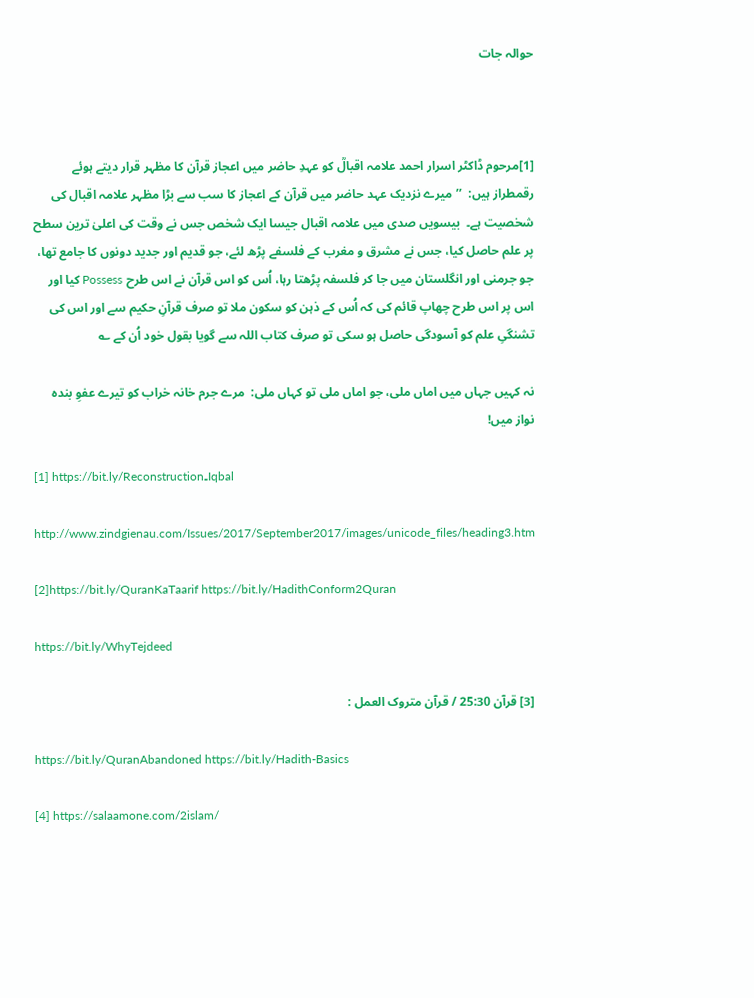حوالہ جات



[1]مرحوم ڈاکٹر اسرار احمد علامہ اقبالؒ کو عہدِ حاضر میں اعجاز قرآن کا مظہر قرار دیتے ہوئے رقمطراز ہیں:  ’’میرے نزدیک عہد حاضر میں قرآن کے اعجاز کا سب سے بڑا مظہر علامہ اقبال کی شخصیت ہے۔  بیسویں صدی میں علامہ اقبال جیسا ایک شخص جس نے وقت کی اعلیٰ ترین سطح پر علم حاصل کیا، جس نے مشرق و مغرب کے فلسفے پڑھ لئے، جو قدیم اور جدید دونوں کا جامع تھا، جو جرمنی اور انگلستان میں جا کر فلسفہ پڑھتا رہا، اُس کو اس قرآن نے اس طرح Possess کیا اور اس پر اس طرح چھاپ قائم کی کہ اُس کے ذہن کو سکون ملا تو صرف قرآنِ حکیم سے اور اس کی تشنگیِ علم کو آسودگی حاصل ہو سکی تو صرف کتاب اللہ سے گویا بقول خود اُن کے ؎

نہ کہیں جہاں میں اماں ملی، جو اماں ملی تو کہاں ملی:  مرے جرم خانہ خراب کو تیرے عفوِ بندہ نواز میں!

[1] https://bit.ly/Reconstruction۔Iqbal

http://www.zindgienau.com/Issues/2017/September2017/images/unicode_files/heading3.htm

[2]https://bit.ly/QuranKaTaarif https://bit.ly/HadithConform2Quran

https://bit.ly/WhyTejdeed

[3] قرآن 25:30 / قرآن متروک العمل :

https://bit.ly/QuranAbandoned https://bit.ly/Hadith-Basics

[4] https://salaamone.com/2islam/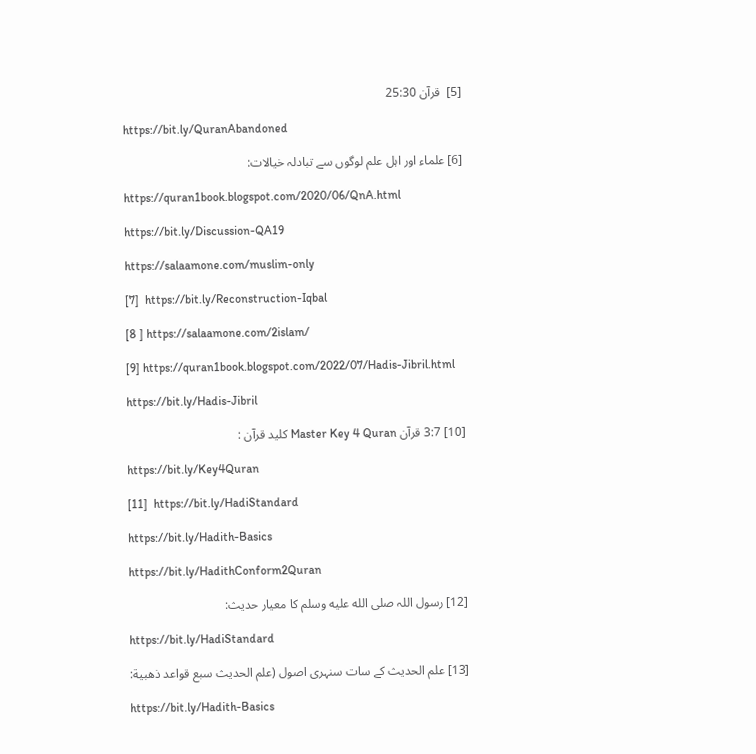[5]  قرآن 25:30

https://bit.ly/QuranAbandoned

[6] علماء اور اہل علم لوگوں سے تبادلہ خیالات:

https://quran1book.blogspot.com/2020/06/QnA.html

https://bit.ly/Discussion-QA19

https://salaamone.com/muslim-only

[7]  https://bit.ly/Reconstruction-Iqbal

[8 ] https://salaamone.com/2islam/

[9] https://quran1book.blogspot.com/2022/07/Hadis-Jibril.html

https://bit.ly/Hadis-Jibril

[10] 3:7 قرآن Master Key 4 Quran کلید قرآن :

https://bit.ly/Key4Quran

[11]  https://bit.ly/HadiStandard

https://bit.ly/Hadith-Basics

https://bit.ly/HadithConform2Quran

[12] رسول اللہ صلى الله عليه وسلم کا معیار حدیث:

https://bit.ly/HadiStandard

[13] علم الحديث کے سات سنہری اصول (علم الحديث سبع قواعد ذهبية:

https://bit.ly/Hadith-Basics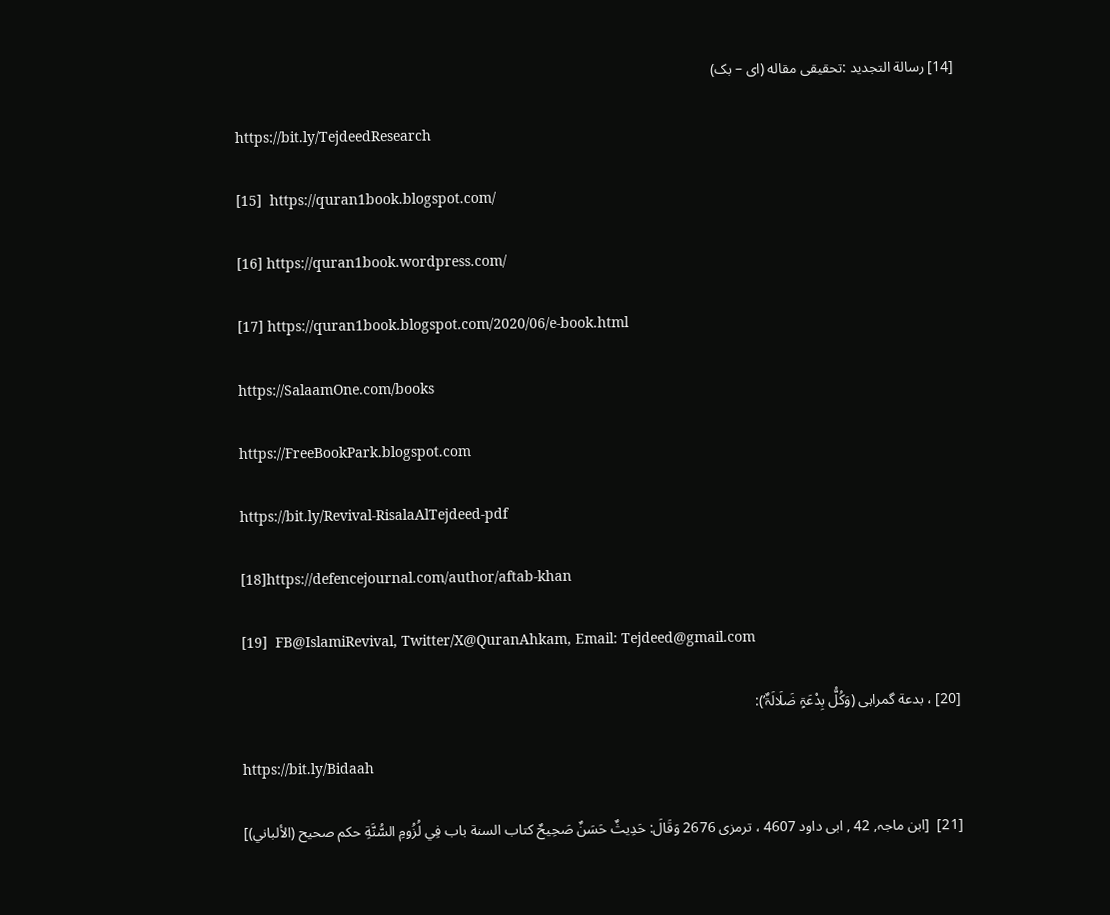[14] رسالة التجديد :تحقیقی مقاله (ای – بک)

https://bit.ly/TejdeedResearch

[15]  https://quran1book.blogspot.com/

[16] https://quran1book.wordpress.com/

[17] https://quran1book.blogspot.com/2020/06/e-book.html

https://SalaamOne.com/books

https://FreeBookPark.blogspot.com

https://bit.ly/Revival-RisalaAlTejdeed-pdf

[18]https://defencejournal.com/author/aftab-khan

[19]  FB@IslamiRevival, Twitter/X@QuranAhkam, Email: Tejdeed@gmail.com

[20] ، بدعة گمراہی (وَکُلُّ بِدْعَۃٍ ضَلَالَۃٌ’):

https://bit.ly/Bidaah

[21]  [ابن ماجہ, 42 , ابی داود 4607 ، ترمزی 2676 وَقَالَ: حَدِيثٌ حَسَنٌ صَحِيحٌ كتاب السنة باب فِي لُزُومِ السُّنَّةِ حكم صحيح (الألباني)]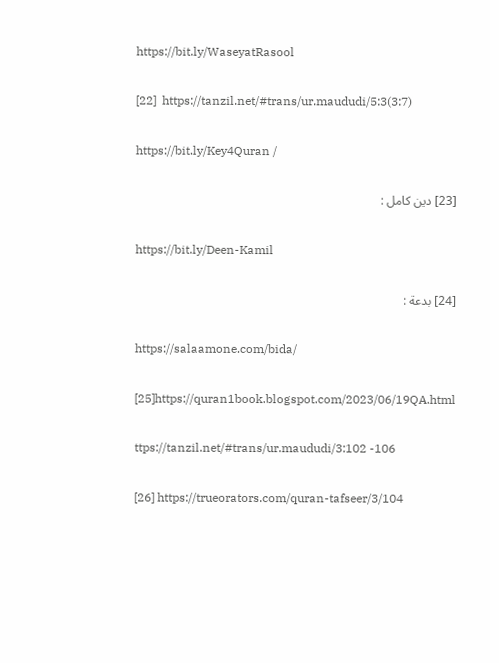https://bit.ly/WaseyatRasool

[22]  https://tanzil.net/#trans/ur.maududi/5:3(3:7)

https://bit.ly/Key4Quran /

[23] دین کامل :

https://bit.ly/Deen-Kamil

[24] بدعة :

https://salaamone.com/bida/

[25]https://quran1book.blogspot.com/2023/06/19QA.html

ttps://tanzil.net/#trans/ur.maududi/3:102 -106

[26] https://trueorators.com/quran-tafseer/3/104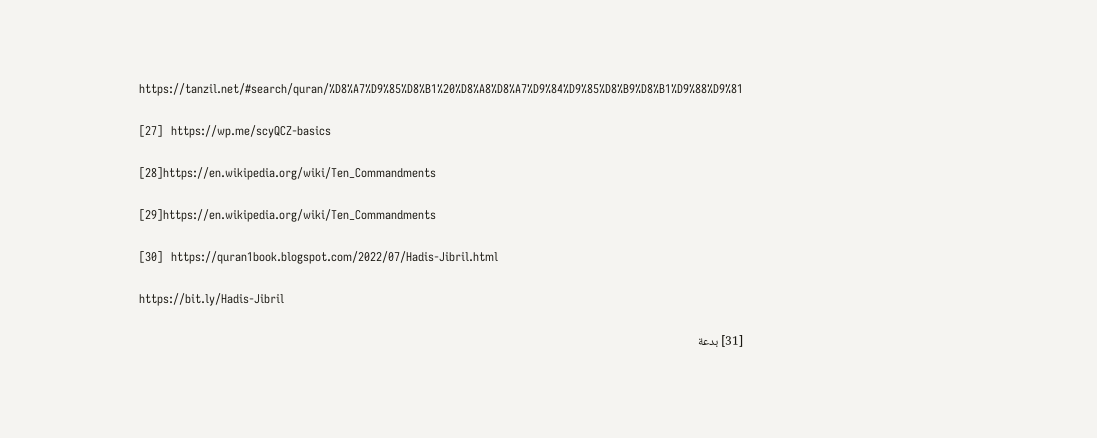https://tanzil.net/#search/quran/%D8%A7%D9%85%D8%B1%20%D8%A8%D8%A7%D9%84%D9%85%D8%B9%D8%B1%D9%88%D9%81

[27]  https://wp.me/scyQCZ-basics

[28]https://en.wikipedia.org/wiki/Ten_Commandments

[29]https://en.wikipedia.org/wiki/Ten_Commandments

[30]  https://quran1book.blogspot.com/2022/07/Hadis-Jibril.html

https://bit.ly/Hadis-Jibril

[31] بدعة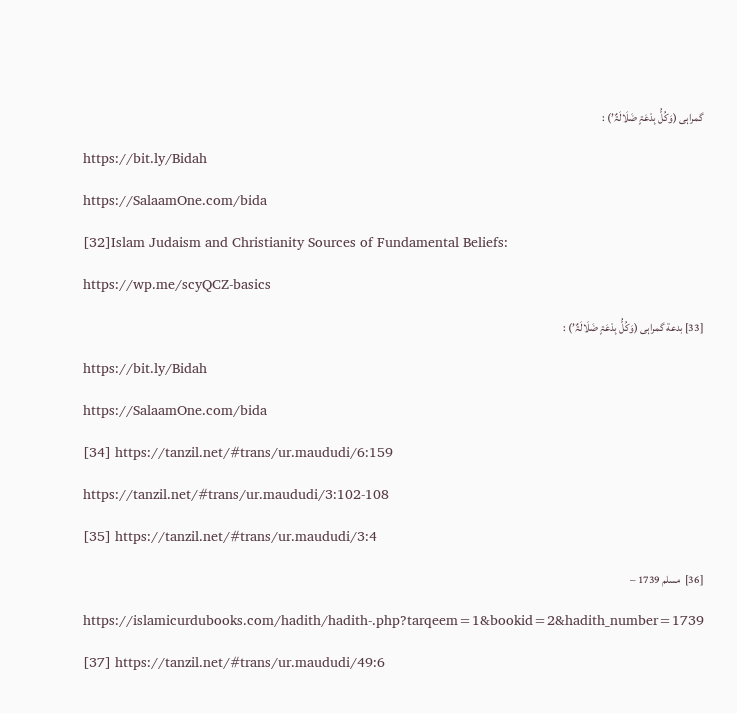گمراہی (وَکُلُّ بِدْعَۃٍ ضَلَالَۃٌ’) :

https://bit.ly/Bidah

https://SalaamOne.com/bida

[32]Islam Judaism and Christianity Sources of Fundamental Beliefs:

https://wp.me/scyQCZ-basics

[33] بدعة گمراہی (وَکُلُّ بِدْعَۃٍ ضَلَالَۃٌ’) :

https://bit.ly/Bidah

https://SalaamOne.com/bida

[34] https://tanzil.net/#trans/ur.maududi/6:159

https://tanzil.net/#trans/ur.maududi/3:102-108

[35] https://tanzil.net/#trans/ur.maududi/3:4

[36]  مسلم 1739 –

https://islamicurdubooks.com/hadith/hadith-.php?tarqeem=1&bookid=2&hadith_number=1739

[37] https://tanzil.net/#trans/ur.maududi/49:6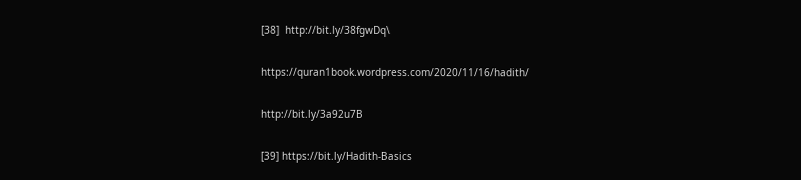[38]  http://bit.ly/38fgwDq\

https://quran1book.wordpress.com/2020/11/16/hadith/

http://bit.ly/3a92u7B

[39] https://bit.ly/Hadith-Basics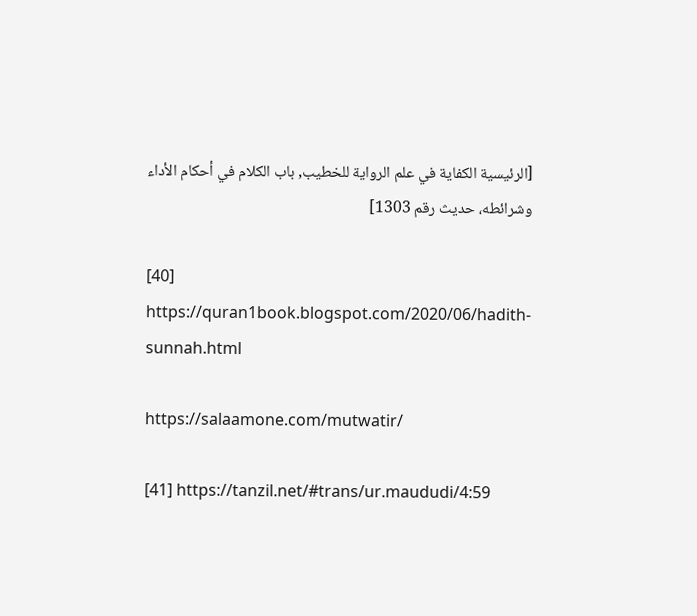[الرئيسية الكفاية في علم الرواية للخطيب, باب الكلام في أحكام الأداء وشرائطه، حديث رقم 1303]

[40] https://quran1book.blogspot.com/2020/06/hadith-sunnah.html

https://salaamone.com/mutwatir/

[41] https://tanzil.net/#trans/ur.maududi/4:59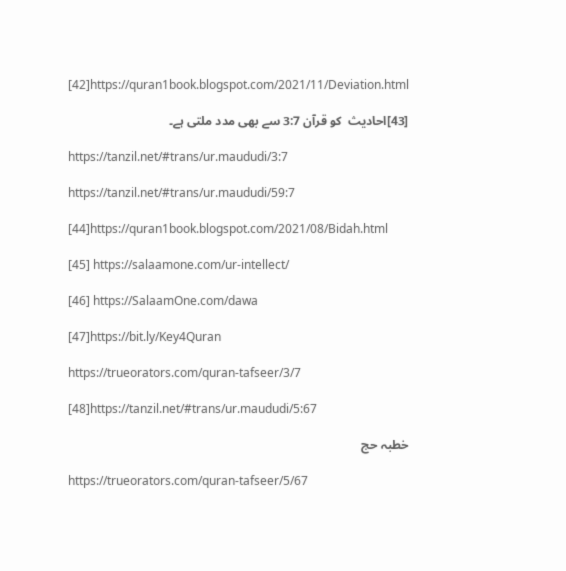[42]https://quran1book.blogspot.com/2021/11/Deviation.html

[43]احادیث  کو قرآن 3:7 سے بھی مدد ملتی ہے۔

https://tanzil.net/#trans/ur.maududi/3:7

https://tanzil.net/#trans/ur.maududi/59:7

[44]https://quran1book.blogspot.com/2021/08/Bidah.html

[45] https://salaamone.com/ur-intellect/

[46] https://SalaamOne.com/dawa

[47]https://bit.ly/Key4Quran

https://trueorators.com/quran-tafseer/3/7

[48]https://tanzil.net/#trans/ur.maududi/5:67

خطبہ حج

https://trueorators.com/quran-tafseer/5/67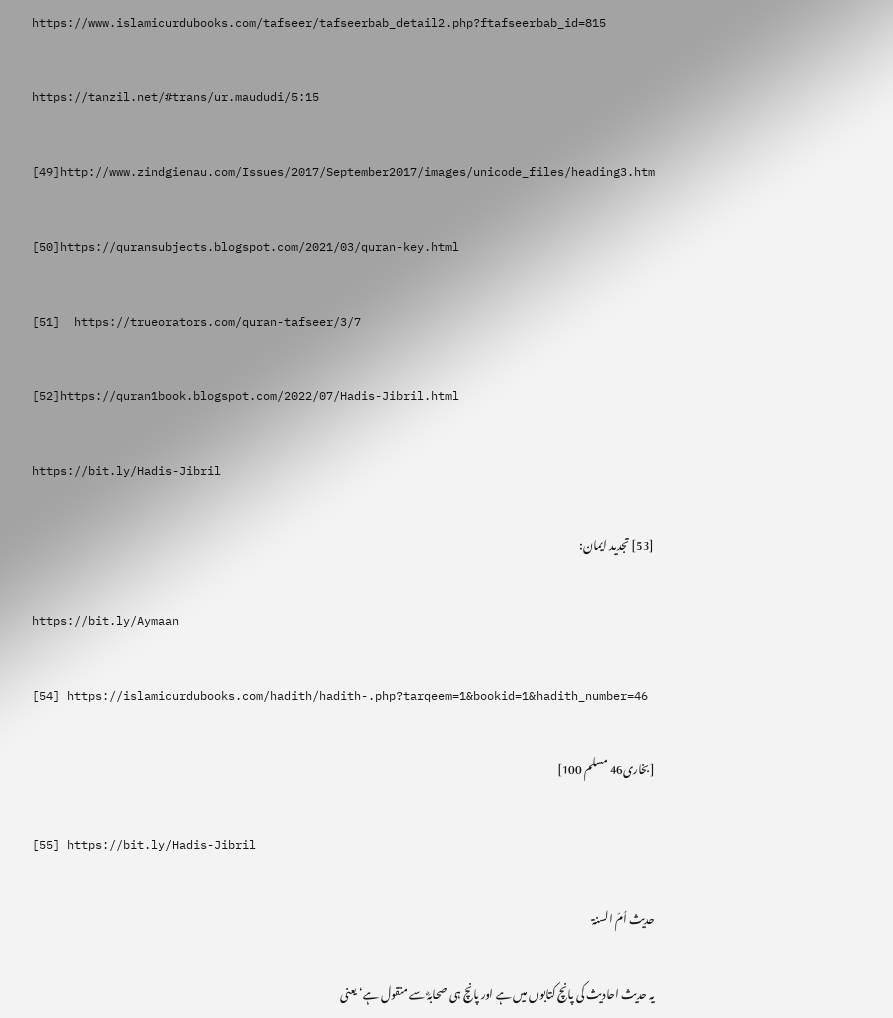https://www.islamicurdubooks.com/tafseer/tafseerbab_detail2.php?ftafseerbab_id=815

https://tanzil.net/#trans/ur.maududi/5:15

[49]http://www.zindgienau.com/Issues/2017/September2017/images/unicode_files/heading3.htm

[50]https://quransubjects.blogspot.com/2021/03/quran-key.html

[51]  https://trueorators.com/quran-tafseer/3/7

[52]https://quran1book.blogspot.com/2022/07/Hadis-Jibril.html

https://bit.ly/Hadis-Jibril

[53] تجديد ایمان:

https://bit.ly/Aymaan

[54] https://islamicurdubooks.com/hadith/hadith-.php?tarqeem=1&bookid=1&hadith_number=46

[بخاری46 مسلم 100]

[55] https://bit.ly/Hadis-Jibril

حدیث اُمّ السنۃ

یہ حدیث احادیث کی پانچ کتابوں میں ہے اور پانچ ہی صحابہؓ سے منقول ہے‘ یعنی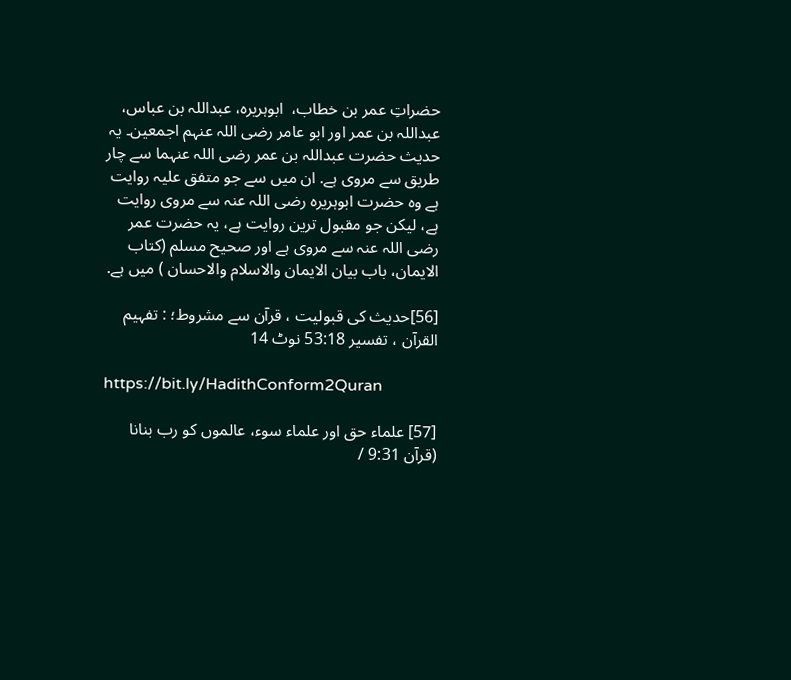حضراتِ عمر بن خطاب،  ابوہریرہ، عبداللہ بن عباس، عبداللہ بن عمر اور ابو عامر رضی اللہ عنہم اجمعین۔ یہ حدیث حضرت عبداللہ بن عمر رضی اللہ عنہما سے چار طریق سے مروی ہے. ان میں سے جو متفق علیہ روایت ہے وہ حضرت ابوہریرہ رضی اللہ عنہ سے مروی روایت ہے، لیکن جو مقبول ترین روایت ہے، یہ حضرت عمر رضی اللہ عنہ سے مروی ہے اور صحیح مسلم (کتاب الایمان، باب بیان الایمان والاسلام والاحسان ) میں ہے.

[56]حدیث کی قبولیت ، قرآن سے مشروط؛ : تفہیم القرآن ، تفسیر 53:18 نوٹ 14

https://bit.ly/HadithConform2Quran

[57] علماء حق اور علماء سوء، عالموں کو رب بنانا (قرآن 9:31 /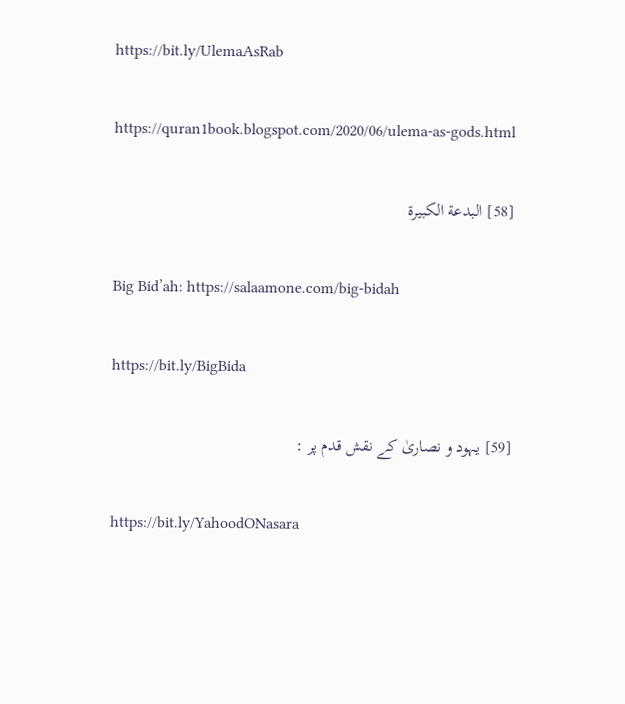https://bit.ly/UlemaAsRab

https://quran1book.blogspot.com/2020/06/ulema-as-gods.html

[58] البدعة الكبيرة

Big Bid’ah: https://salaamone.com/big-bidah

https://bit.ly/BigBida

[59] یہود و نصاریٰ کے نقش قدم پر :

https://bit.ly/YahoodONasara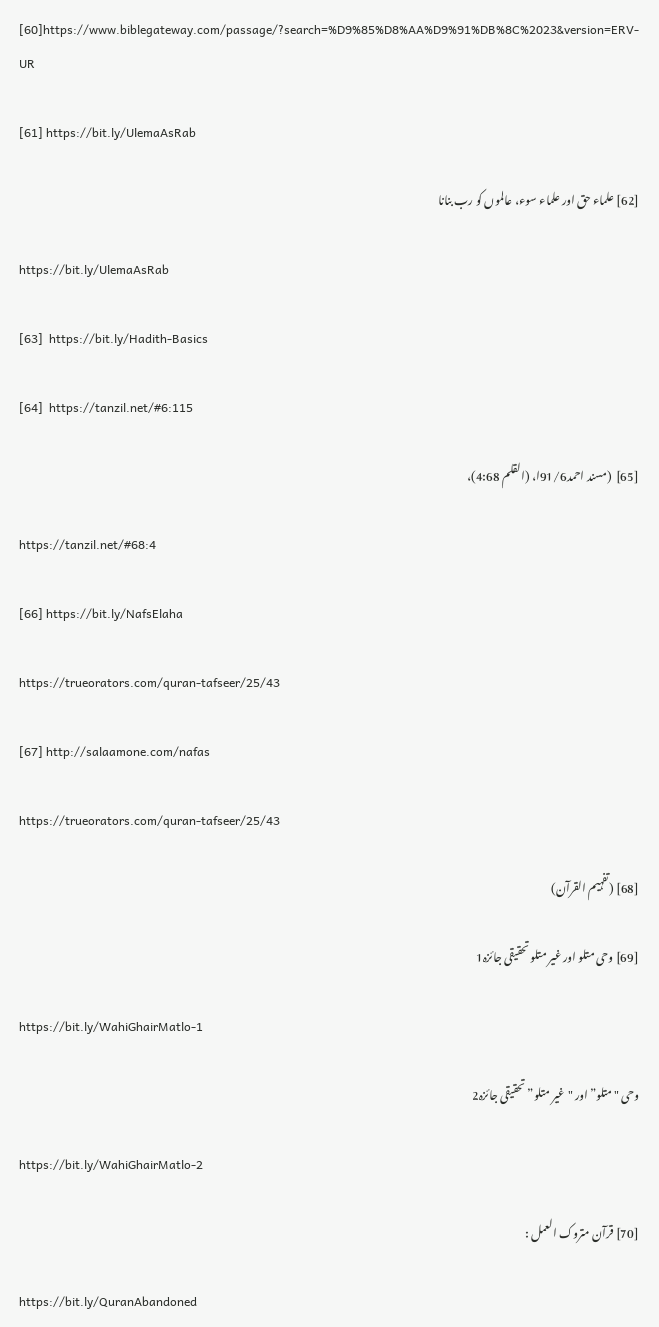[60]https://www.biblegateway.com/passage/?search=%D9%85%D8%AA%D9%91%DB%8C%2023&version=ERV-UR

[61] https://bit.ly/UlemaAsRab

[62] علماء حق اور علماء سوء، عالموں کو رب بنانا

https://bit.ly/UlemaAsRab

[63]  https://bit.ly/Hadith-Basics

[64]  https://tanzil.net/#6:115

[65]  (مسند احمد91/6ا، (القلم 4:68)،

https://tanzil.net/#68:4

[66] https://bit.ly/NafsElaha

https://trueorators.com/quran-tafseer/25/43

[67] http://salaamone.com/nafas

https://trueorators.com/quran-tafseer/25/43

[68] (تفہیم القرآن)

[69] وحی متلو اور غیر متلو تحقیقی جائزہ1

https://bit.ly/WahiGhairMatlo-1

وحی "متلو” اور "غیر متلو” تحقیقی جائزہ2

https://bit.ly/WahiGhairMatlo-2

[70] قرآن متروک العمل :

https://bit.ly/QuranAbandoned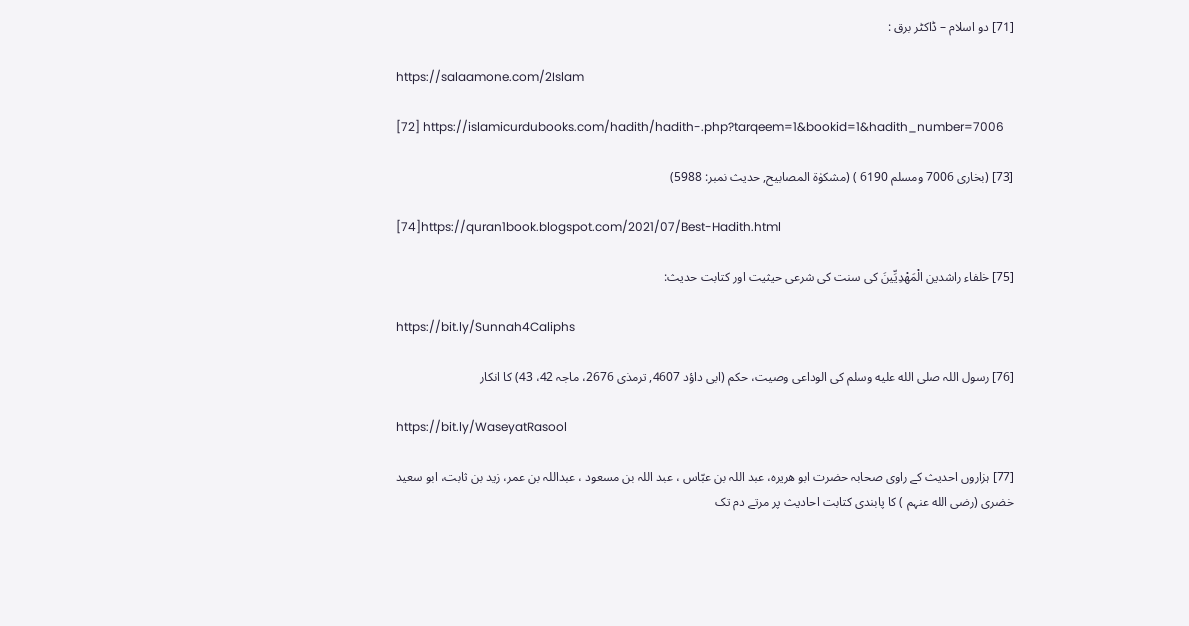[71] دو اسلام – ڈاکٹر برق :

https://salaamone.com/2Islam

[72] https://islamicurdubooks.com/hadith/hadith-.php?tarqeem=1&bookid=1&hadith_number=7006

[73] (بخاری 7006 ومسلم 6190 ) (مشکوٰۃ المصابیح, حدیث نمبر: 5988)

[74]https://quran1book.blogspot.com/2021/07/Best-Hadith.html

[75] خلفاء راشدین الْمَهْدِيِّينَ کی سنت کی شرعی حیثیت اور کتابت حدیث:

https://bit.ly/Sunnah4Caliphs

[76] رسول اللہ صلى الله عليه وسلم کی الوداعی وصیت، حکم (ابی داؤد 4607, ترمذی 2676، ماجہ 42، 43) کا انکار

https://bit.ly/WaseyatRasool

[77] ہزاروں احدیث کے راوی صحابہ حضرت ابو ھریرہ، عبد اللہ بن عبّاس ، عبد اللہ بن مسعود ، عبداللہ بن عمر، زيد بن ثابت، ابو سعید خضری (رضی الله عنہم ) کا پابندی کتابت احادیث پر مرتے دم تک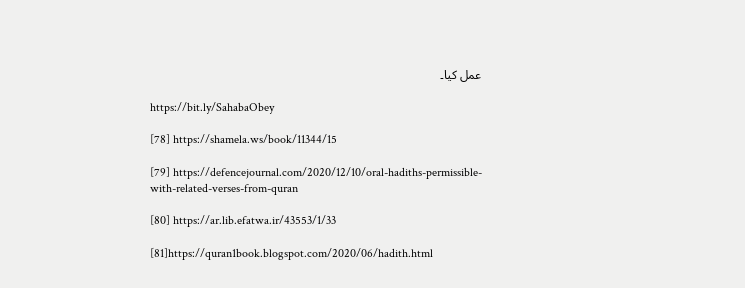عمل کیا۔

https://bit.ly/SahabaObey

[78] https://shamela.ws/book/11344/15

[79] https://defencejournal.com/2020/12/10/oral-hadiths-permissible-with-related-verses-from-quran

[80] https://ar.lib.efatwa.ir/43553/1/33

[81]https://quran1book.blogspot.com/2020/06/hadith.html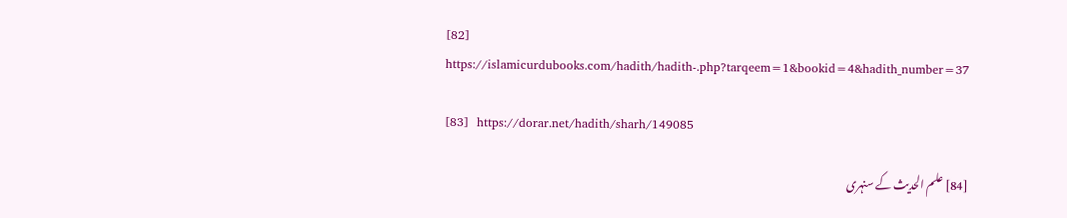[82] https://islamicurdubooks.com/hadith/hadith-.php?tarqeem=1&bookid=4&hadith_number=37

[83]  https://dorar.net/hadith/sharh/149085

[84] علم الحديث کے سنہری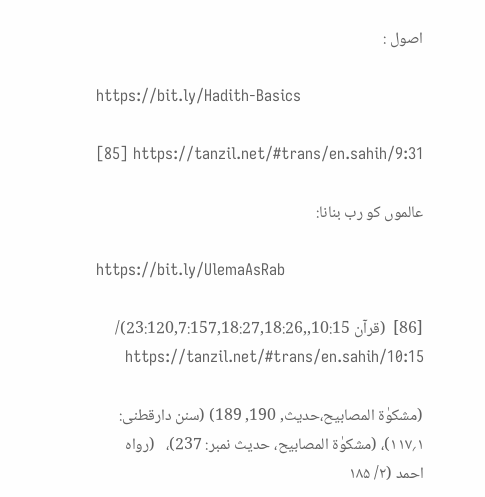اصول :

https://bit.ly/Hadith-Basics

[85] https://tanzil.net/#trans/en.sahih/9:31

عالموں کو رب بنانا:

https://bit.ly/UlemaAsRab

[86]  (قرآن 10:15,,23:120,7:157,18:27,18:26)/ https://tanzil.net/#trans/en.sahih/10:15

(مشکوٰۃ المصابیح،حدیث, 190, 189) (سنن دارقطنی: ۱؍۱۱۷)، (مشکوٰۃ المصابیح، حدیث نمبر: 237)،   (رواہ احمد (۲/ ۱۸۵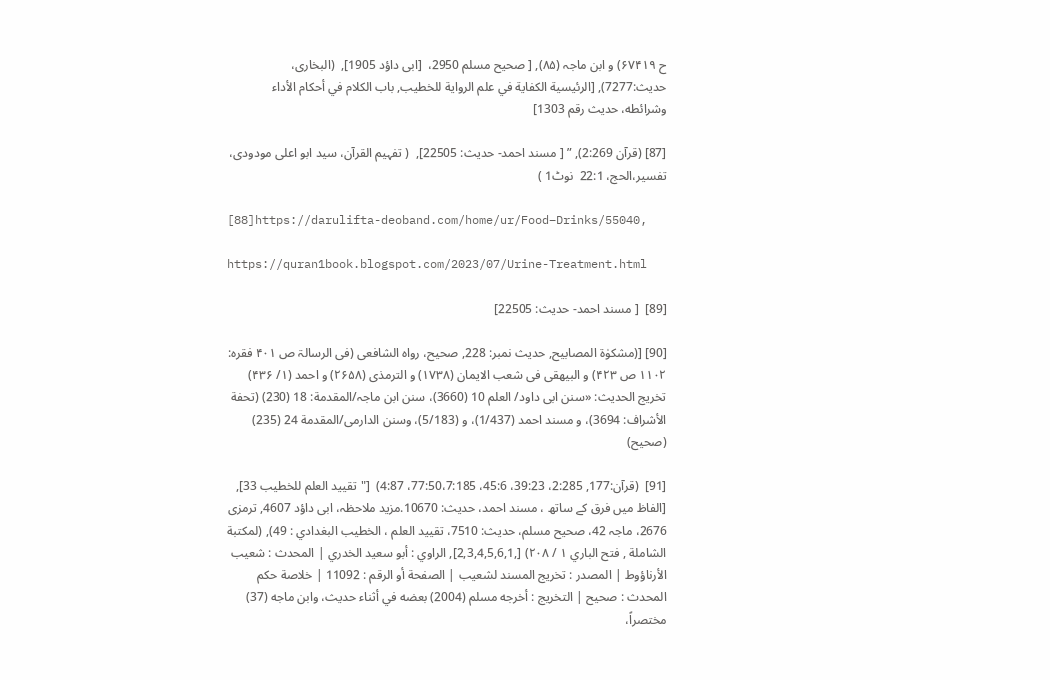ح ۶۷۴۱۹) و ابن ماجہ (۸۵), [ صحیح مسلم 2950،  [ابی داؤد 1905],  (البخاری، حدیث:7277), [الرئيسية الكفاية في علم الرواية للخطيب, باب الكلام في أحكام الأداء وشرائطه، حديث رقم 1303]

[87] (قرآن 2:269), ” [ مسند احمد- حدیث: 22505],  ( تفہیم القرآن، سید ابو اعلی مودودی، تفسیر،الحج، 22:1  نوٹ1 )

[88]https://darulifta-deoband.com/home/ur/Food–Drinks/55040,

https://quran1book.blogspot.com/2023/07/Urine-Treatment.html

[89]  [ مسند احمد- حدیث: 22505]

[90] [(مشکوٰۃ المصابیح, حدیث نمبر: 228, صحیح، رواہ الشافعی (فی الرسالۃ ص ۴۰۱ فقرہ: ۱۱۰۲ ص ۴۲۳) و البیھقی فی شعب الایمان (۱۷۳۸) و الترمذی (۲۶۵۸) و احمد (۱/ ۴۳۶) تخریج الحدیث: «سنن ابی داود/ العلم 10 (3660)، سنن ابن ماجہ/المقدمة: 18 (230) (تحفة الأشراف: 3694)، و مسند احمد (1/437)، و (5/183)، وسنن الدارمی/المقدمة 24 (235) (صحیح)

[91]  (قرآن:177, 2:285، 39:23، 45:6، 77:50،7:185، 4:87)  ["تقييد العلم للخطيب 33], [الفاظ میں فرق کے ساتھ ، مسند احمد، حدیث: 10670.مزید ملاحظہ، ابی داؤد 4607, ترمزی 2676، ماجہ 42، صحیح مسلم، حدیث: 7510، تقييد العلم ، الخطيب البغدادي : 49), (لمكتبة الشاملة , فتح الباري ١ / ٢٠٨) [,2,3,4,5,6,1], الراوي : أبو سعيد الخدري | المحدث : شعيب الأرناؤوط | المصدر : تخريج المسند لشعيب | الصفحة أو الرقم : 11092 | خلاصة حكم المحدث : صحيح | التخريج : أخرجه مسلم (2004) بعضه في أثناء حديث، وابن ماجه (37) مختصراً،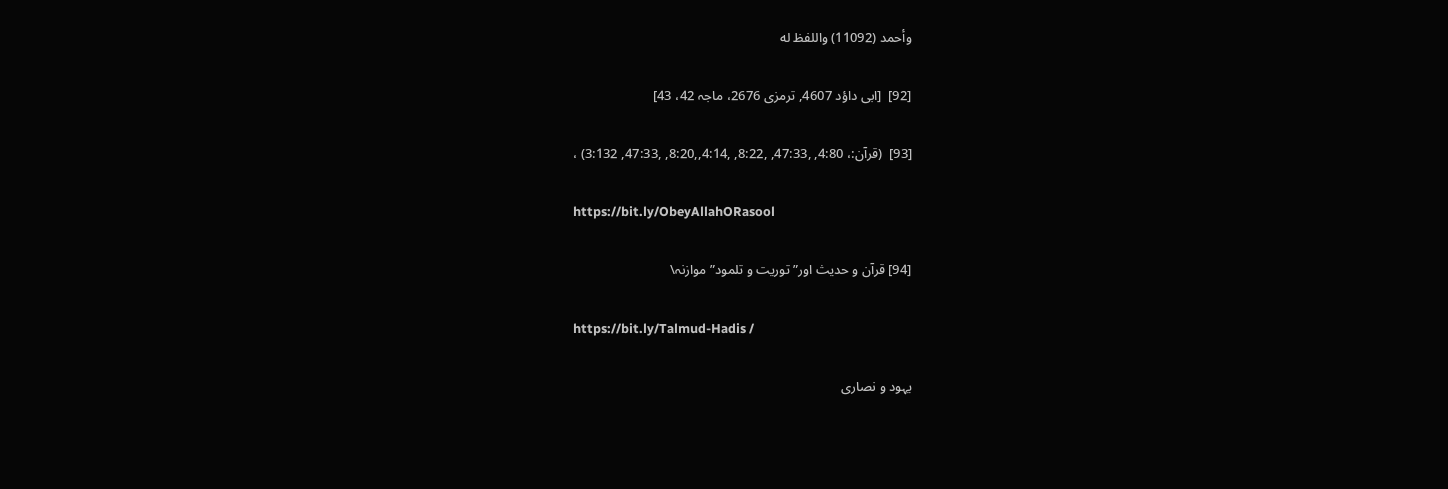وأحمد (11092) واللفظ له

[92]  [ابی داؤد 4607, ترمزی 2676، ماجہ 42، 43]

[93]  (قرآن:، 4:80, ,47:33, ,8:22, ,4:14,,8:20, ,47:33, 3:132) ،

https://bit.ly/ObeyAllahORasool

[94] قرآن و حدیث اور” توریت و تلمود” موازنہ\

https://bit.ly/Talmud-Hadis /

یہود و نصاری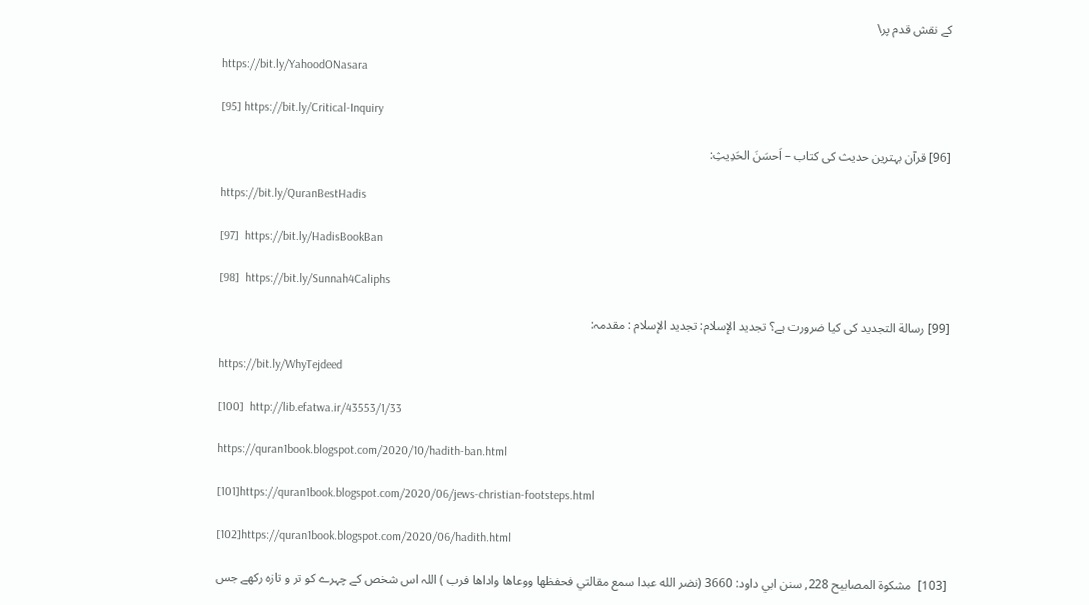کے نقش قدم پر\

https://bit.ly/YahoodONasara

[95] https://bit.ly/Critical-Inquiry

[96] قرآن بہترین حدیث کی کتاب – اَحسَنَ الحَدِیثِ:

https://bit.ly/QuranBestHadis

[97]  https://bit.ly/HadisBookBan

[98]  https://bit.ly/Sunnah4Caliphs

[99] رسالة التجديد کی کیا ضرورت ہے؟ تجديد الإسلام: تجديد الإسلام : مقدمہ:

https://bit.ly/WhyTejdeed

[100]  http://lib.efatwa.ir/43553/1/33

https://quran1book.blogspot.com/2020/10/hadith-ban.html

[101]https://quran1book.blogspot.com/2020/06/jews-christian-footsteps.html

[102]https://quran1book.blogspot.com/2020/06/hadith.html

[103]  مشكوة المصابيح 228, سنن ابي داود: 3660 (نضر الله عبدا سمع مقالتي فحفظها ووعاها واداها فرب ) اللہ اس شخص کے چہرے کو تر و تازہ رکھے جس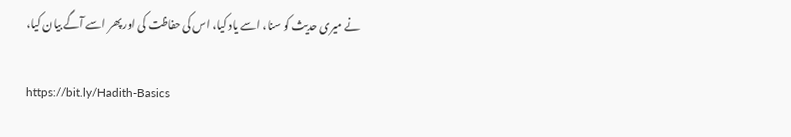نے میری حدیث کو سنا، اسے یاد کیا، اس کی حفاظت کی اور پھر اسے آگے بیان کیا،

https://bit.ly/Hadith-Basics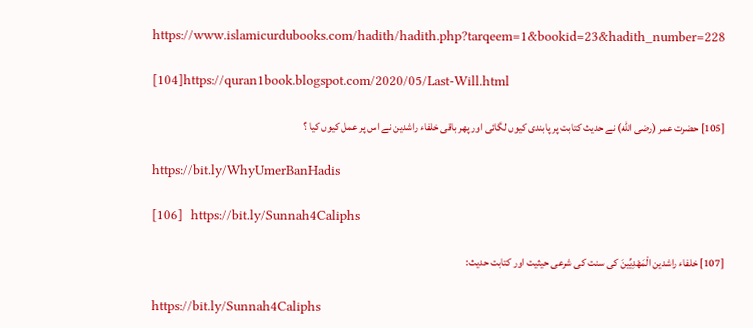https://www.islamicurdubooks.com/hadith/hadith.php?tarqeem=1&bookid=23&hadith_number=228

[104]https://quran1book.blogspot.com/2020/05/Last-Will.html

[105] حضرت عمر (رضی الله) نے حدیث کتابت پر پابندی کیوں لگائی اور پھر باقی خلفاء راشدین نے اس پر عمل کیوں کیا ؟

https://bit.ly/WhyUmerBanHadis

[106]  https://bit.ly/Sunnah4Caliphs

[107] خلفاء راشدین الْمَهْدِيِّينَ کی سنت کی شرعی حیثیت اور کتابت حدیث:

https://bit.ly/Sunnah4Caliphs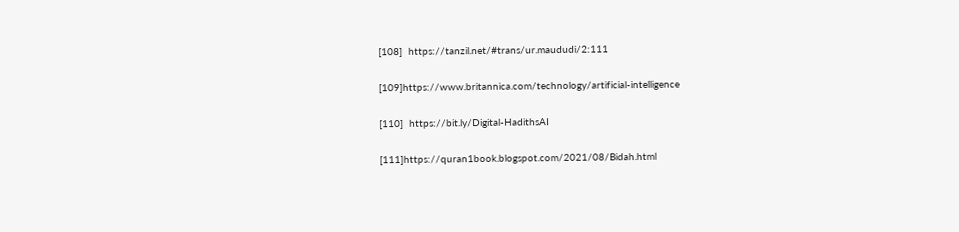[108]  https://tanzil.net/#trans/ur.maududi/2:111

[109]https://www.britannica.com/technology/artificial-intelligence

[110]  https://bit.ly/Digital-HadithsAI

[111]https://quran1book.blogspot.com/2021/08/Bidah.html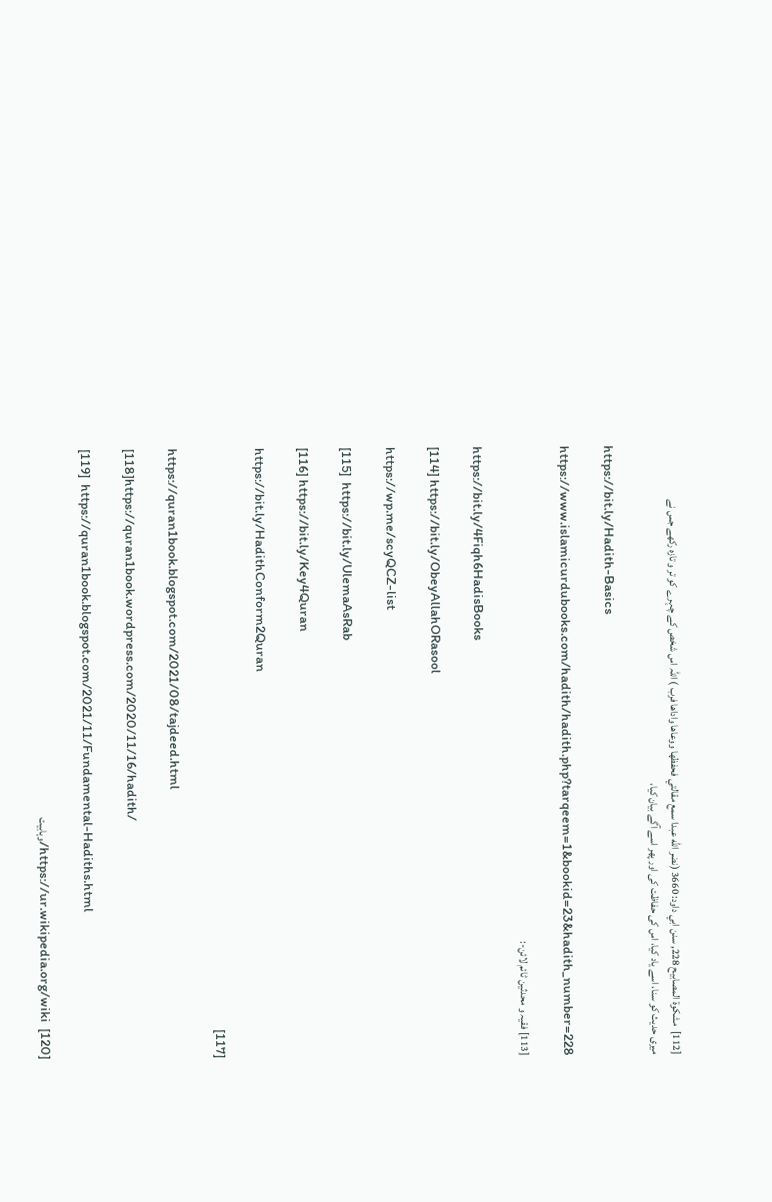[112]  مشكوة المصابيح 228, سنن ابي داود: 3660 (نضر الله عبدا سمع مقالتي فحفظها ووعاها واداها فرب ) اللہ اس شخص کے چہرے کو تر و تازہ رکھے جس نے میری حدیث کو سنا، اسے یاد کیا، اس کی حفاظت کی اور پھر اسے آگے بیان کیا،

https://bit.ly/Hadith-Basics

https://www.islamicurdubooks.com/hadith/hadith.php?tarqeem=1&bookid=23&hadith_number=228

[113] فقیہ و محدثین ٹائم لائن-:

https://bit.ly/4Fiqh6HadisBooks

[114] https://bit.ly/ObeyAllahORasool

https://wp.me/scyQCZ-list

[115]  https://bit.ly/UlemaAsRab

[116] https://bit.ly/Key4Quran

https://bit.ly/HadithConform2Quran

[117]

https://quran1book.blogspot.com/2021/08/tajdeed.html

[118]https://quran1book.wordpress.com/2020/11/16/hadith/

[119]  https://quran1book.blogspot.com/2021/11/Fundamental-Hadiths.html

[120]  https://ur.wikipedia.org/wiki/وہابیت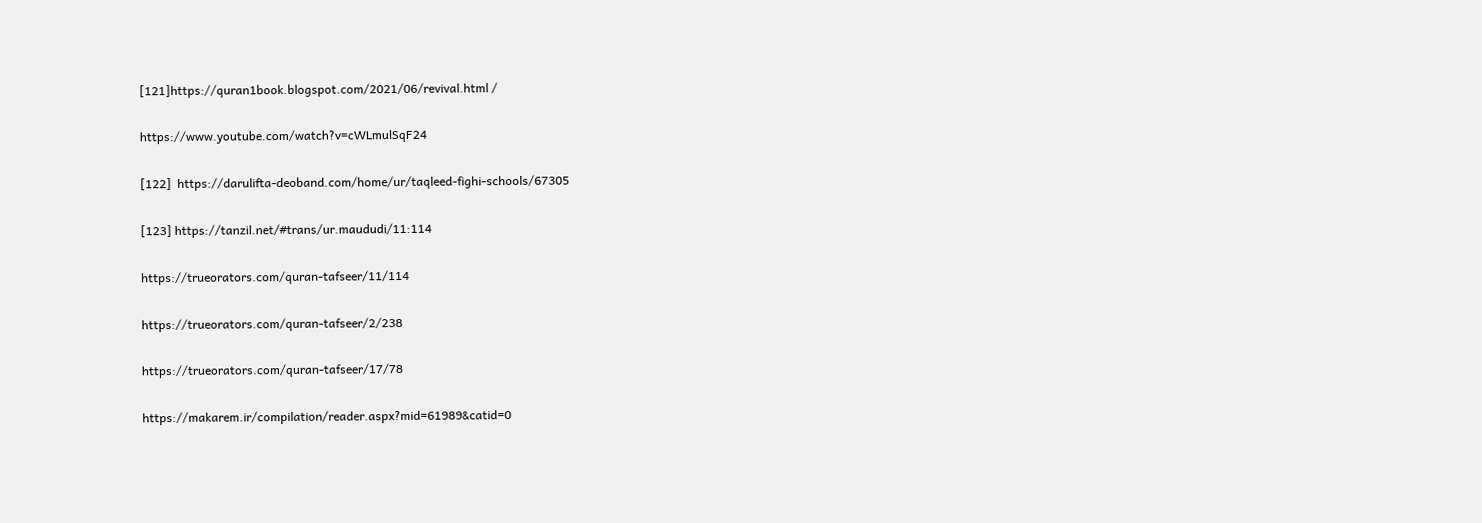[121]https://quran1book.blogspot.com/2021/06/revival.html /

https://www.youtube.com/watch?v=cWLmulSqF24

[122]  https://darulifta-deoband.com/home/ur/taqleed-fighi-schools/67305

[123] https://tanzil.net/#trans/ur.maududi/11:114

https://trueorators.com/quran-tafseer/11/114

https://trueorators.com/quran-tafseer/2/238

https://trueorators.com/quran-tafseer/17/78

https://makarem.ir/compilation/reader.aspx?mid=61989&catid=0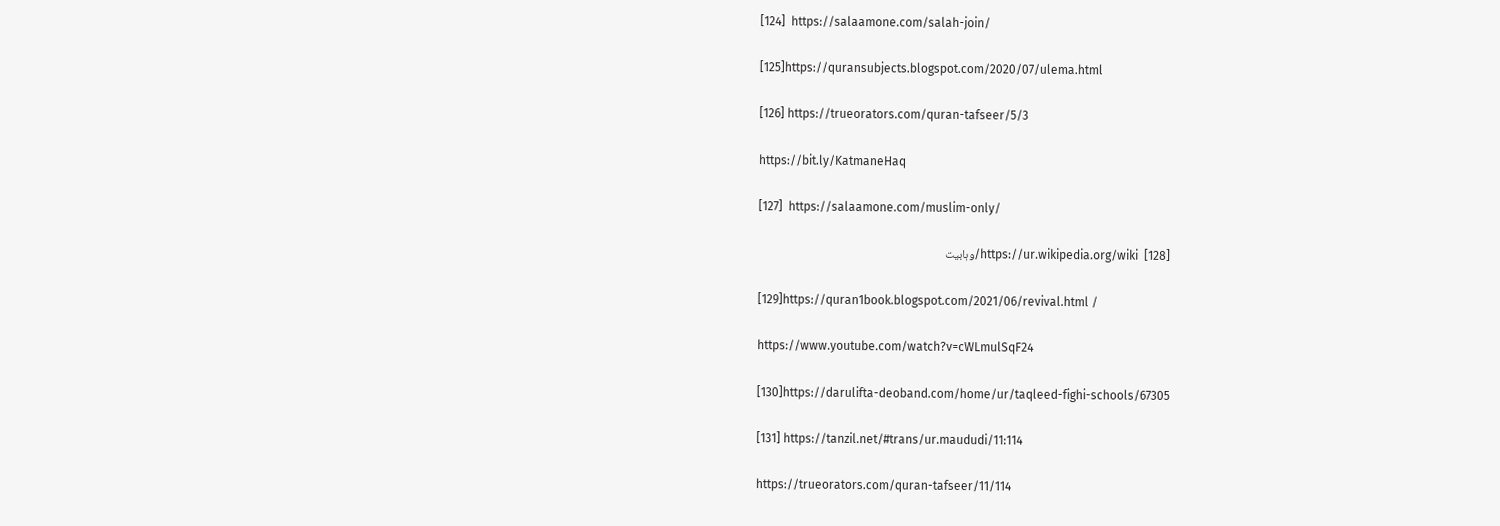[124]  https://salaamone.com/salah-join/

[125]https://quransubjects.blogspot.com/2020/07/ulema.html

[126] https://trueorators.com/quran-tafseer/5/3

https://bit.ly/KatmaneHaq

[127]  https://salaamone.com/muslim-only/

[128]  https://ur.wikipedia.org/wiki/وہابیت

[129]https://quran1book.blogspot.com/2021/06/revival.html /

https://www.youtube.com/watch?v=cWLmulSqF24

[130]https://darulifta-deoband.com/home/ur/taqleed-fighi-schools/67305

[131] https://tanzil.net/#trans/ur.maududi/11:114

https://trueorators.com/quran-tafseer/11/114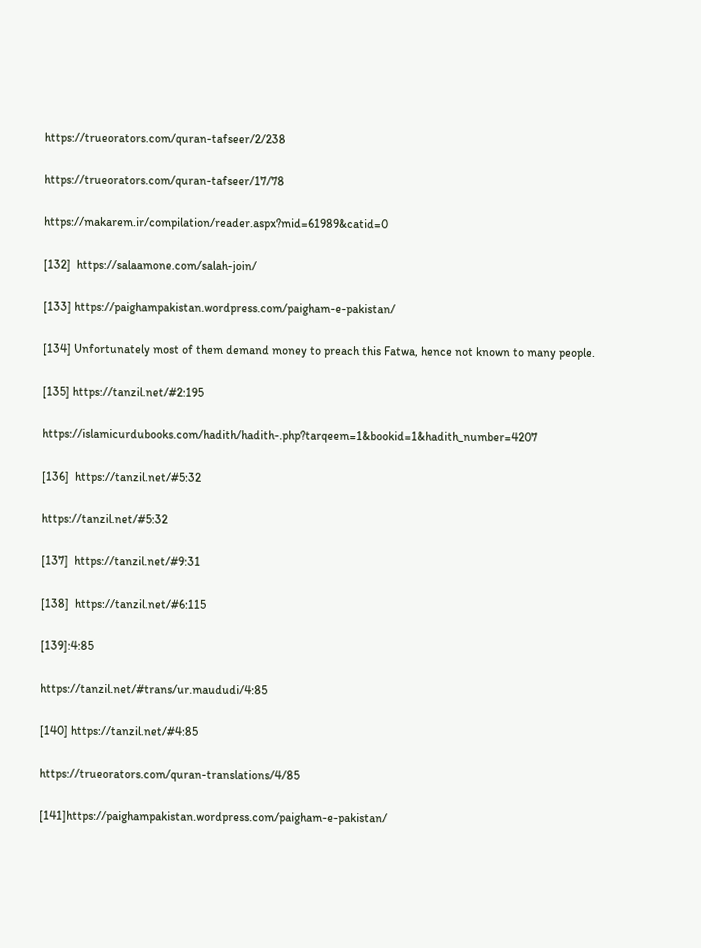https://trueorators.com/quran-tafseer/2/238

https://trueorators.com/quran-tafseer/17/78

https://makarem.ir/compilation/reader.aspx?mid=61989&catid=0

[132]  https://salaamone.com/salah-join/

[133] https://paighampakistan.wordpress.com/paigham-e-pakistan/

[134] Unfortunately most of them demand money to preach this Fatwa, hence not known to many people.

[135] https://tanzil.net/#2:195

https://islamicurdubooks.com/hadith/hadith-.php?tarqeem=1&bookid=1&hadith_number=4207

[136]  https://tanzil.net/#5:32

https://tanzil.net/#5:32

[137]  https://tanzil.net/#9:31

[138]  https://tanzil.net/#6:115

[139]:4:85

https://tanzil.net/#trans/ur.maududi/4:85

[140] https://tanzil.net/#4:85

https://trueorators.com/quran-translations/4/85

[141]https://paighampakistan.wordpress.com/paigham-e-pakistan/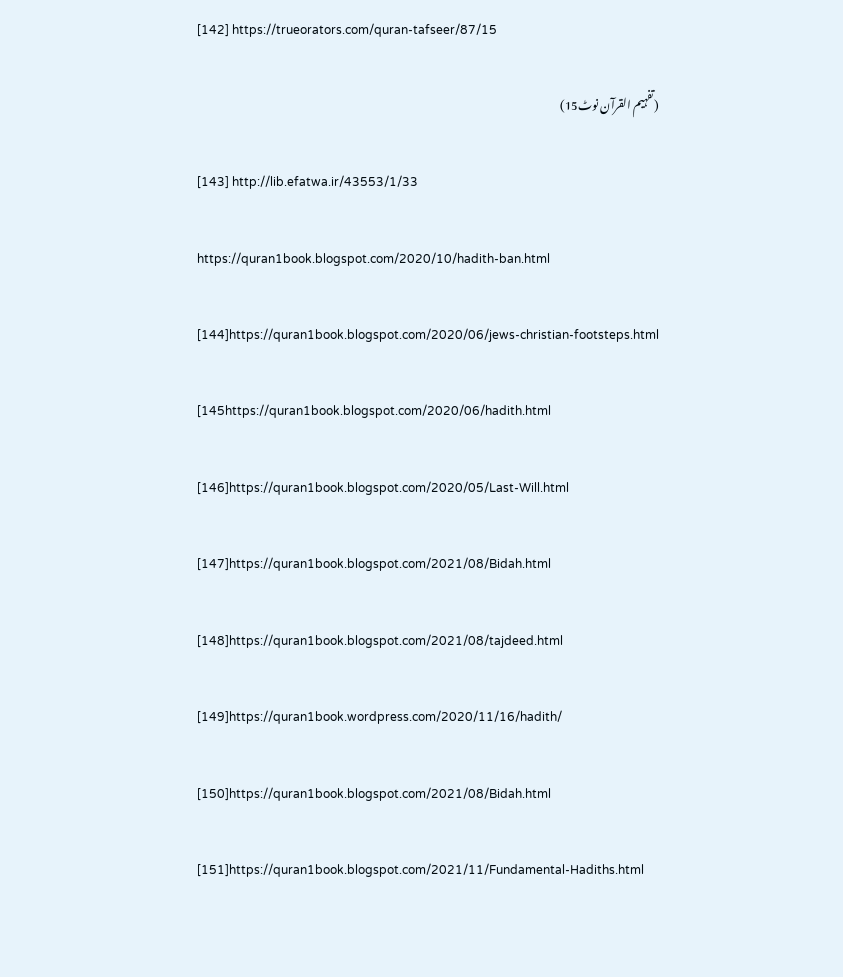[142] https://trueorators.com/quran-tafseer/87/15

(تفہیم القرآن نوٹ15)

[143] http://lib.efatwa.ir/43553/1/33

https://quran1book.blogspot.com/2020/10/hadith-ban.html

[144]https://quran1book.blogspot.com/2020/06/jews-christian-footsteps.html

[145https://quran1book.blogspot.com/2020/06/hadith.html

[146]https://quran1book.blogspot.com/2020/05/Last-Will.html

[147]https://quran1book.blogspot.com/2021/08/Bidah.html

[148]https://quran1book.blogspot.com/2021/08/tajdeed.html

[149]https://quran1book.wordpress.com/2020/11/16/hadith/

[150]https://quran1book.blogspot.com/2021/08/Bidah.html

[151]https://quran1book.blogspot.com/2021/11/Fundamental-Hadiths.html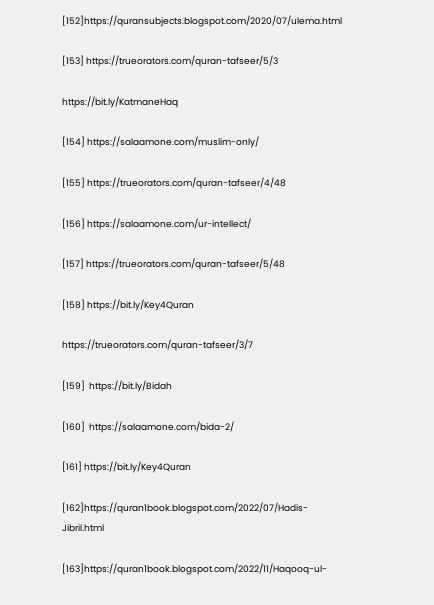[152]https://quransubjects.blogspot.com/2020/07/ulema.html

[153] https://trueorators.com/quran-tafseer/5/3

https://bit.ly/KatmaneHaq

[154] https://salaamone.com/muslim-only/

[155] https://trueorators.com/quran-tafseer/4/48

[156] https://salaamone.com/ur-intellect/

[157] https://trueorators.com/quran-tafseer/5/48

[158] https://bit.ly/Key4Quran

https://trueorators.com/quran-tafseer/3/7

[159]  https://bit.ly/Bidah

[160]  https://salaamone.com/bida-2/

[161] https://bit.ly/Key4Quran

[162]https://quran1book.blogspot.com/2022/07/Hadis-Jibril.html

[163]https://quran1book.blogspot.com/2022/11/Haqooq-ul-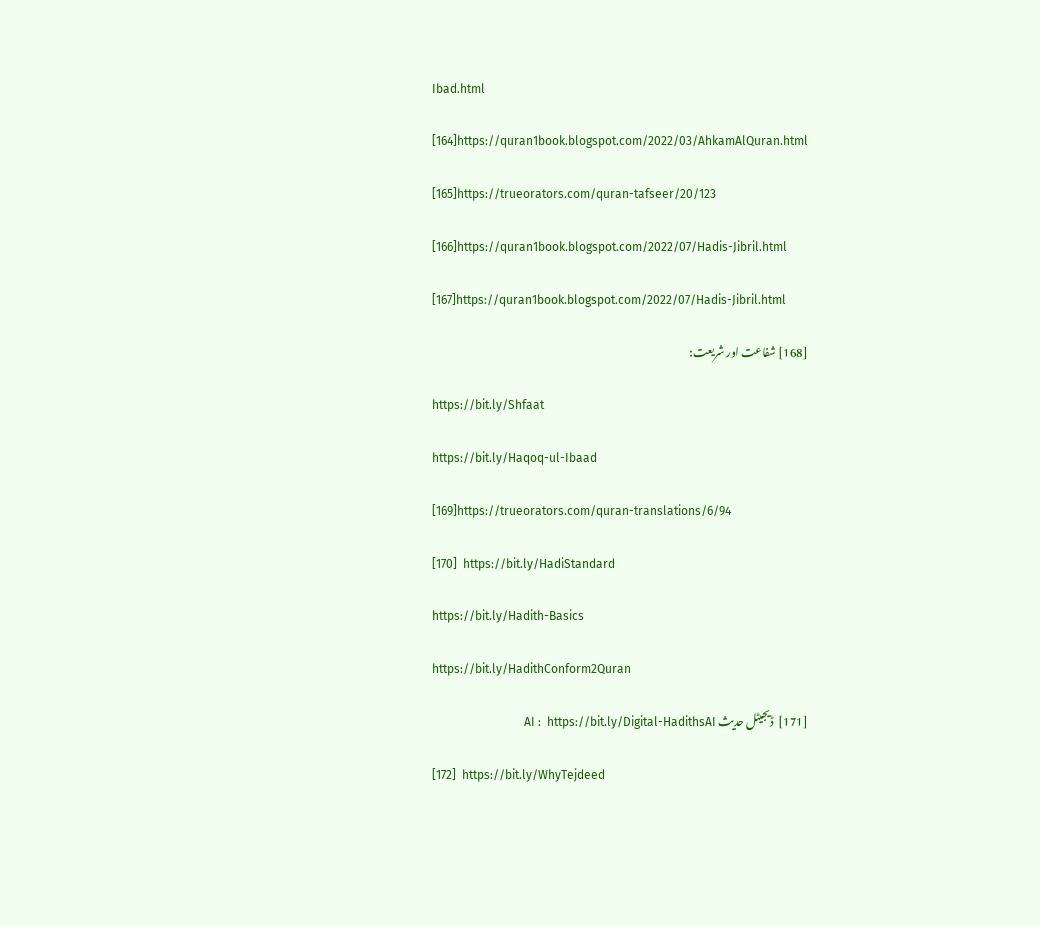Ibad.html

[164]https://quran1book.blogspot.com/2022/03/AhkamAlQuran.html

[165]https://trueorators.com/quran-tafseer/20/123

[166]https://quran1book.blogspot.com/2022/07/Hadis-Jibril.html

[167]https://quran1book.blogspot.com/2022/07/Hadis-Jibril.html

[168] شفاعت اور شریعت:

https://bit.ly/Shfaat

https://bit.ly/Haqoq-ul-Ibaad

[169]https://trueorators.com/quran-translations/6/94

[170]  https://bit.ly/HadiStandard

https://bit.ly/Hadith-Basics

https://bit.ly/HadithConform2Quran

[171]  ڈیجیٹل حدیث AI :  https://bit.ly/Digital-HadithsAI

[172]  https://bit.ly/WhyTejdeed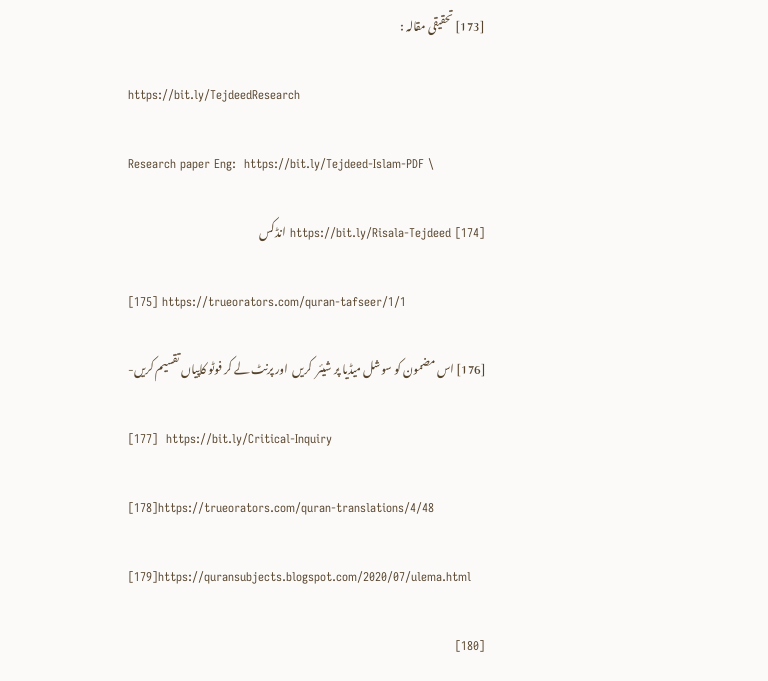[173] تحقیقی مقالہ :

https://bit.ly/TejdeedResearch

Research paper Eng:  https://bit.ly/Tejdeed-Islam-PDF \

[174] https://bit.ly/Risala-Tejdeed انڈکس

[175] https://trueorators.com/quran-tafseer/1/1

[176] اس مضمون کو سوشل میڈیا پر شیئر  کریں  اور پرنٹ لے کر فوٹو کاپیاں تقسیم کریں-

[177]  https://bit.ly/Critical-Inquiry

[178]https://trueorators.com/quran-translations/4/48

[179]https://quransubjects.blogspot.com/2020/07/ulema.html

[180]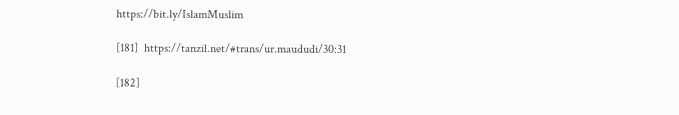https://bit.ly/IslamMuslim

[181]  https://tanzil.net/#trans/ur.maududi/30:31

[182]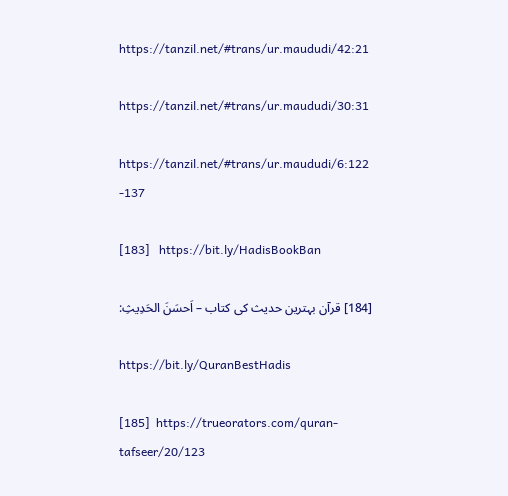https://tanzil.net/#trans/ur.maududi/42:21

https://tanzil.net/#trans/ur.maududi/30:31

https://tanzil.net/#trans/ur.maududi/6:122 -137

[183]   https://bit.ly/HadisBookBan

[184] قرآن بہترین حدیث کی کتاب – اَحسَنَ الحَدِیثِ:

https://bit.ly/QuranBestHadis

[185]  https://trueorators.com/quran-tafseer/20/123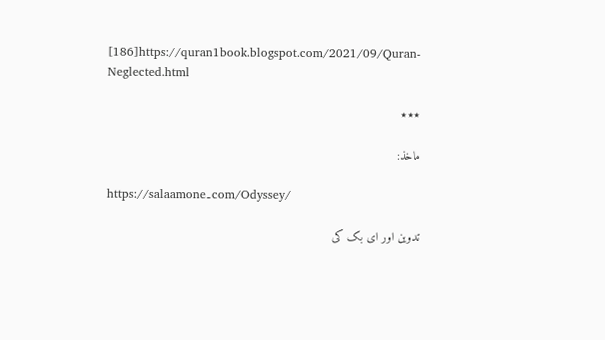[186]https://quran1book.blogspot.com/2021/09/Quran-Neglected.html

٭٭٭

ماخذ:

https://salaamone۔com/Odyssey/

تدوین اور ای بک کی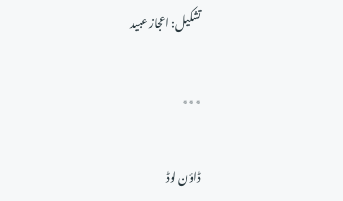تشکیل: اعجاز عبید

٭٭٭

ڈاؤن لوڈ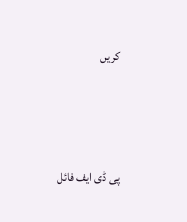کریں



پی ڈی ایف فائل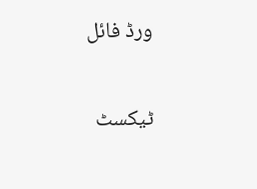ورڈ فائل

ٹیکسٹ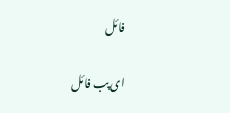فائل

ای پب فائل